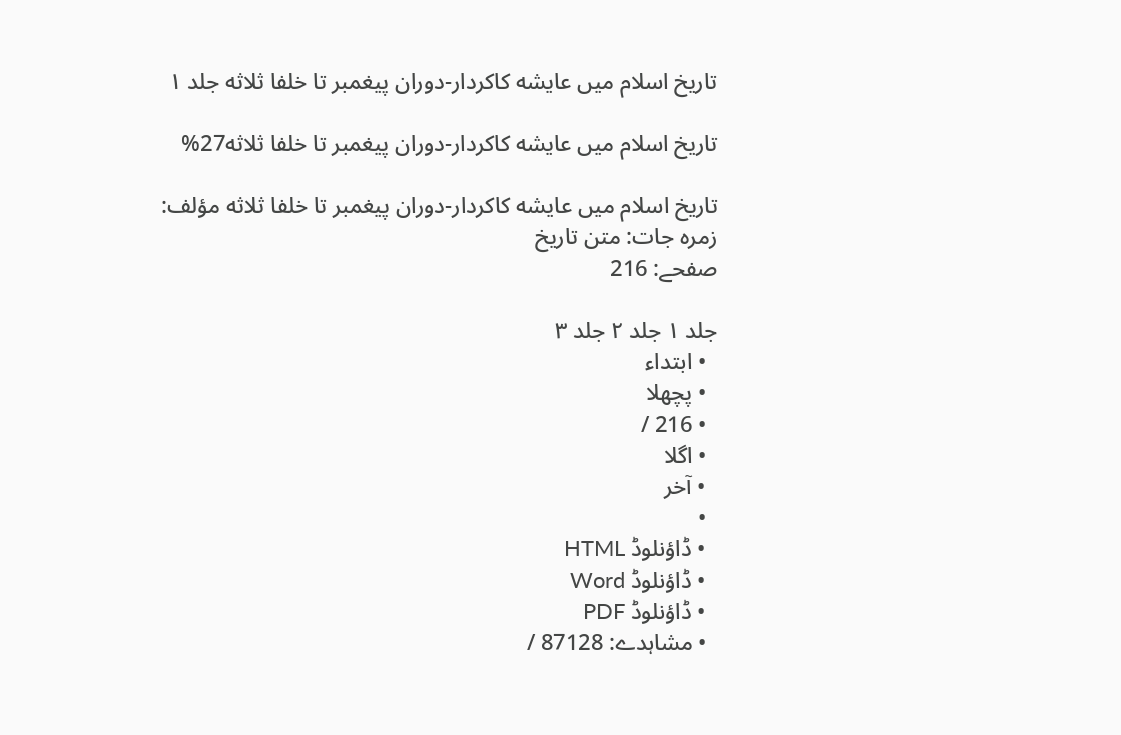تاريخ اسلام ميں عايشه کاکردار-دوران پيغمبر تا خلفا ثلاثه جلد ۱

تاريخ اسلام ميں عايشه کاکردار-دوران پيغمبر تا خلفا ثلاثه27%

تاريخ اسلام ميں عايشه کاکردار-دوران پيغمبر تا خلفا ثلاثه مؤلف:
زمرہ جات: متن تاریخ
صفحے: 216

جلد ۱ جلد ۲ جلد ۳
  • ابتداء
  • پچھلا
  • 216 /
  • اگلا
  • آخر
  •
  • ڈاؤنلوڈ HTML
  • ڈاؤنلوڈ Word
  • ڈاؤنلوڈ PDF
  • مشاہدے: 87128 /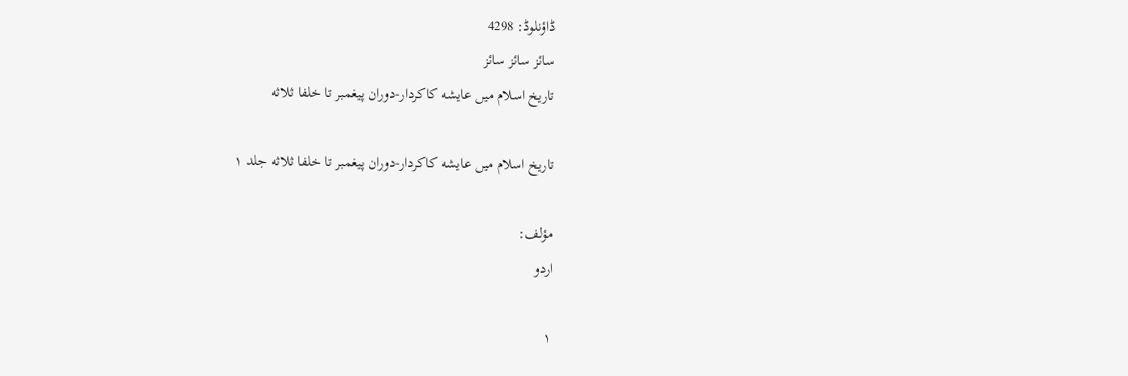ڈاؤنلوڈ: 4298
سائز سائز سائز
تاريخ اسلام ميں عايشه کاکردار-دوران پيغمبر تا خلفا ثلاثه

تاريخ اسلام ميں عايشه کاکردار-دوران پيغمبر تا خلفا ثلاثه جلد ۱

مؤلف:
اردو

۱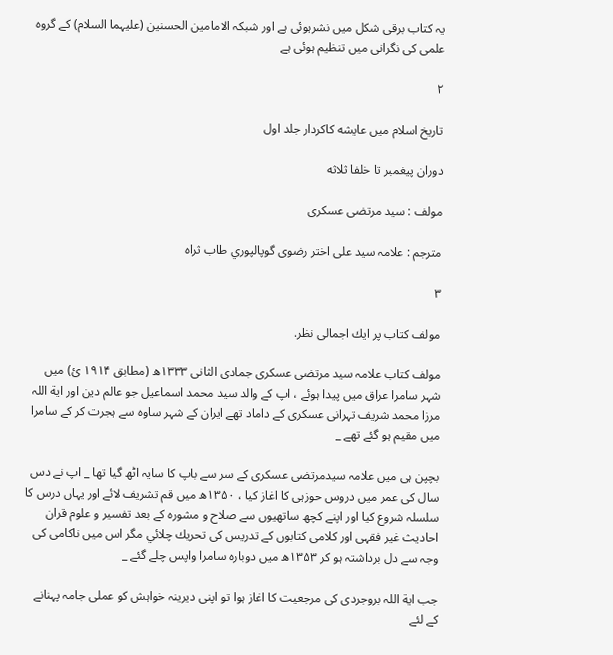یہ کتاب برقی شکل میں نشرہوئی ہے اور شبکہ الامامین الحسنین (علیہما السلام) کے گروہ علمی کی نگرانی میں تنظیم ہوئی ہے

۲

تاريخ اسلام ميں عايشه کاکردار جلد اول

دوران پيغمبر تا خلفا ثلاثه

مولف : سيد مرتضى عسكرى

مترجم : علامہ سيد على اختر رضوى گوپالپوري طاب ثراہ

۳

مولف كتاب پر ايك اجمالى نظر.

مولف كتاب علامہ سيد مرتضى عسكرى جمادى الثانى ۱۳۳۳ھ (مطابق ۱۹۱۴ ئ) ميں شہر سامرا عراق ميں پيدا ہوئے ، اپ كے والد سيد محمد اسماعيل جو عالم دين اور اية اللہ مرزا محمد شريف تہرانى عسكرى كے داماد تھے ايران كے شہر ساوہ سے ہجرت كر كے سامرا ميں مقيم ہو گئے تھے _

بچپن ہى ميں علامہ سيدمرتضى عسكرى كے سر سے باپ كا سايہ اٹھ گيا تھا _ اپ نے دس سال كى عمر ميں دروس حوزہى كا اغاز كيا ، ۱۳۵۰ھ ميں قم تشريف لائے اور يہاں درس كا سلسلہ شروع كيا اور اپنے كچھ ساتھيوں سے صلاح و مشورہ كے بعد تفسير و علوم قران احاديث غير فقہى اور كلامى كتابوں كے تدريس كى تحريك چلائي مگر اس ميں ناكامى كى وجہ سے دل برداشتہ ہو كر ۱۳۵۳ھ ميں دوبارہ سامرا واپس چلے گئے _

جب اية اللہ بروجردى كى مرجعيت كا اغاز ہوا تو اپنى ديرينہ خواہش كو عملى جامہ پہنانے كے لئے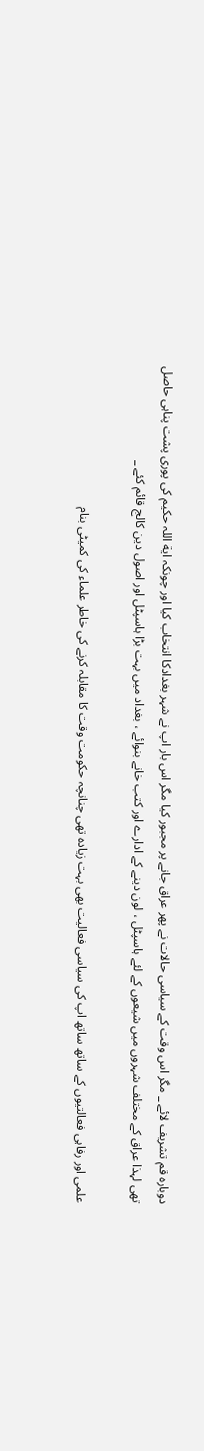دوبارہ قم تشريف لائے _ مگر اس وقت كے سياسى حالات نے پھر عراق جانے پر مجبور كيا مگر اس بار اپ نے شہر بغدادكا انتخاب كيا اور چونكہ اية اللہ حكيم كى پورى پشت پناہى حاصل تھى لہذا عراق كے مختلف شہروں ميں شيعوں كے لئے ہاسپٹل ، لون دينے كے ادارے اور كتب خانے بنوائے ، بغداد ميں بہت بڑا ہاسپٹل اور اصول دين كالج قائم كئے _

علمى اور رفاہى فعالتيوں كے ساتھ ساتھ اپ كى سياسى فعاليت بھى بہت زيادہ تھى چنانچہ حكومت وقت كا مقابلہ كرنے كى خاطر علماء كى كميٹى بنام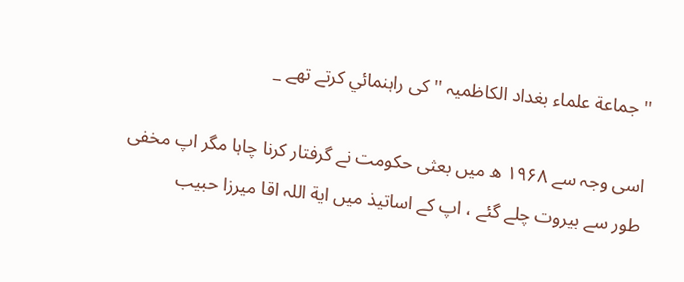'' جماعة علماء بغداد الكاظميہ '' كى راہنمائي كرتے تھے _

اسى وجہ سے ۱۹۶۸ ھ ميں بعثى حكومت نے گرفتار كرنا چاہا مگر اپ مخفى طور سے بيروت چلے گئے ، اپ كے اساتيذ ميں اية اللہ اقا ميرزا حبيب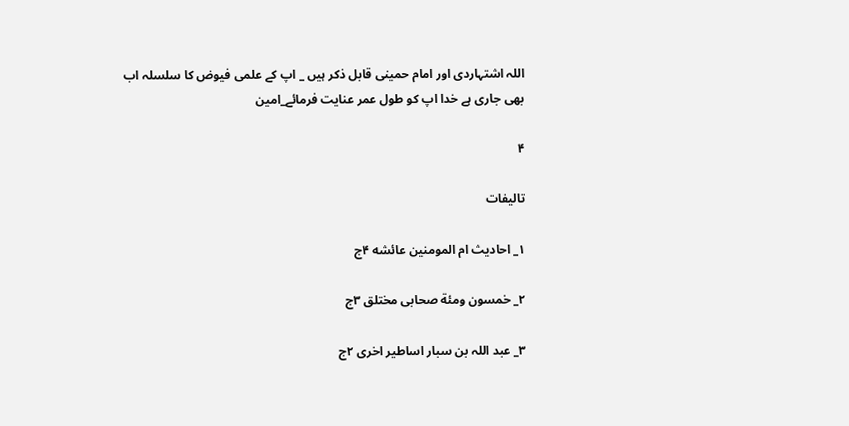اللہ اشتہاردى اور امام حمينى قابل ذكر ہيں _ اپ كے علمى فيوض كا سلسلہ اب بھى جارى ہے خدا اپ كو طول عمر عنايت فرمائے_امين

۴

تاليفات

۱_ احاديث ام المومنين عائشه ۴ج

۲_ خمسون ومئة صحابى مختلق ۳ج

۳_ عبد اللہ بن سبار اساطير اخرى ۲ج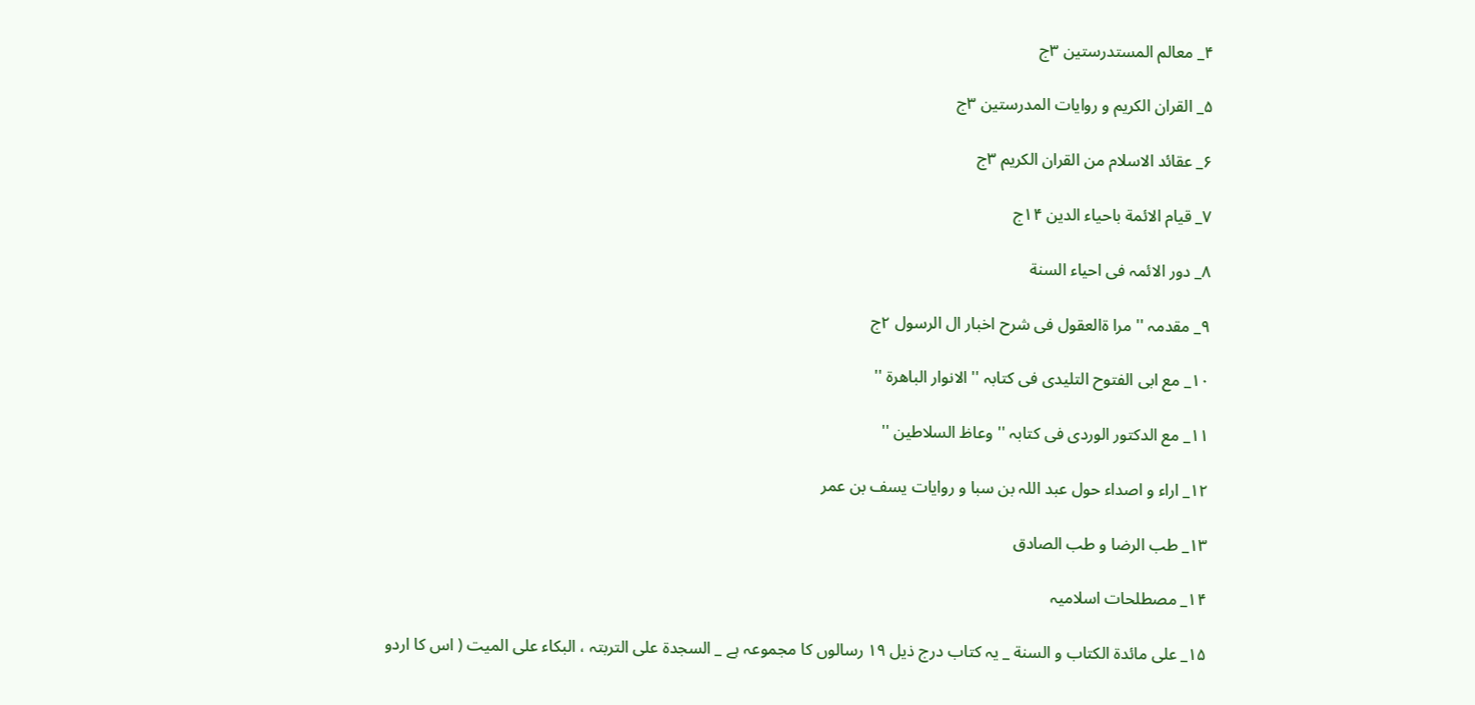۴_ معالم المستدرستين ۳ج

۵_ القران الكريم و روايات المدرستين ۳ج

۶_ عقائد الاسلام من القران الكريم ۳ج

۷_ قيام الائمة باحياء الدين ۱۴ج

۸_ دور الائمہ فى احياء السنة

۹_ مقدمہ '' مرا ةالعقول فى شرح اخبار ال الرسول ۲ج

۱۰_ مع ابى الفتوح التليدى فى كتابہ '' الانوار الباھرة ''

۱۱_ مع الدكتور الوردى فى كتابہ '' وعاظ السلاطين ''

۱۲_ اراء و اصداء حول عبد اللہ بن سبا و روايات يسف بن عمر

۱۳_ طب الرضا و طب الصادق

۱۴_ مصطلحات اسلاميہ

۱۵_ على مائدة الكتاب و السنة _ يہ كتاب درج ذيل ۱۹ رسالوں كا مجموعہ ہے _ السجدة على التربتہ ، البكاء على الميت ( اس كا اردو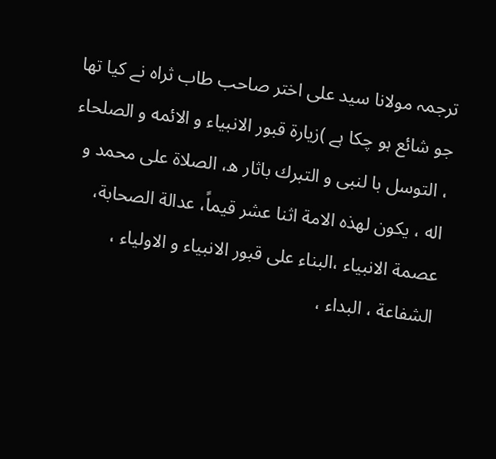ترجمہ مولانا سيد على اختر صاحب طاب ثراہ نے كيا تھا جو شائع ہو چكا ہے )زيارة قبور الانبياء و الائمه و الصلحاء ، التوسل با لنبى و التبرك باثار ه، الصلاة على محمد و اله ، يكون لهذه الامة اثنا عشر قيماً، عدالة الصحابة، عصمة الانبياء ،البناء على قبور الانبياء و الاولياء ، الشفاعة ، البداء ،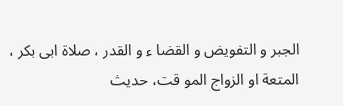الجبر و التفويض و القضا ء و القدر ، صلاة ابى بكر ، المتعة او الزواج المو قت، حديث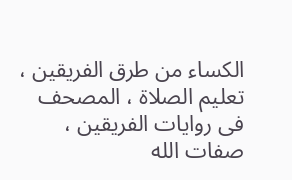الكساء من طرق الفريقين ، تعليم الصلاة ، المصحف فى روايات الفريقين ، صفات الله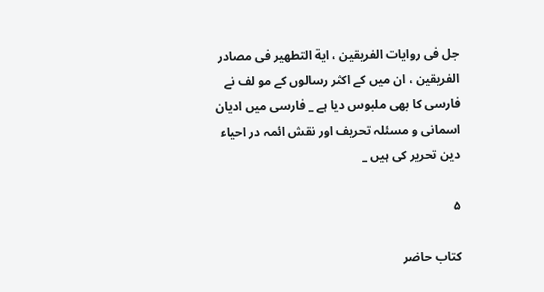جل فى روايات الفريقين ، اية التطهير فى مصادر الفريقين ، ان ميں كے اكثر رسالوں كے مو لف نے فارسى كا بھى ملبوس ديا ہے _ فارسى ميں اديان اسمانى و مسئلہ تحريف اور نقش ائمہ در احياء دين تحرير كى ہيں _

۵

كتاب حاضر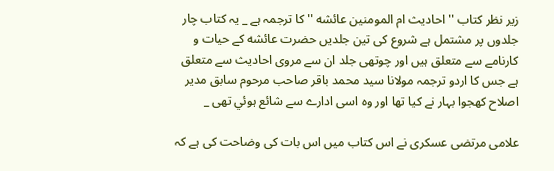زير نظر كتاب '' احاديث ام المومنين عائشه '' كا ترجمہ ہے _ يہ كتاب چار جلدوں پر مشتمل ہے شروع كى تين جلديں حضرت عائشه كے حيات و كارنامے سے متعلق ہيں اور چوتھى جلد ان سے مروى احاديث سے متعلق ہے جس كا اردو ترجمہ مولانا سيد محمد باقر صاحب مرحوم سابق مدير اصلاح كھجوا بہار نے كيا تھا اور وہ اسى ادارے سے شائع ہوئي تھى _

علامى مرتضى عسكرى نے اس كتاب ميں اس بات كى وضاحت كى ہے كہ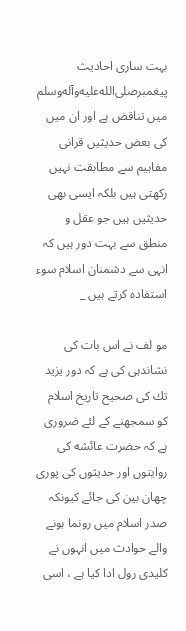بہت سارى احاديث پيغمبرصلى‌الله‌عليه‌وآله‌وسلم ميں تناقض ہے اور ان ميں كى بعض حديثيں قرانى مفاہيم سے مطابقت نہيں ركھتى ہيں بلكہ ايسى بھى حديثيں ہيں جو عقل و منطق سے بہت دور ہيں كہ انہى سے دشمنان اسلام سوء استفادہ كرتے ہيں _

مو لف نے اس بات كى نشاندہى كى ہے كہ دور يزيد تك كى صحيح تاريخ اسلام كو سمجھنے كے لئے ضرورى ہے كہ حضرت عائشه كى روايتوں اور حديثوں كى پورى چھان بين كى جائے كيونكہ صدر اسلام ميں رونما ہونے والے حوادث ميں انہوں نے كليدى رول ادا كيا ہے ، اسى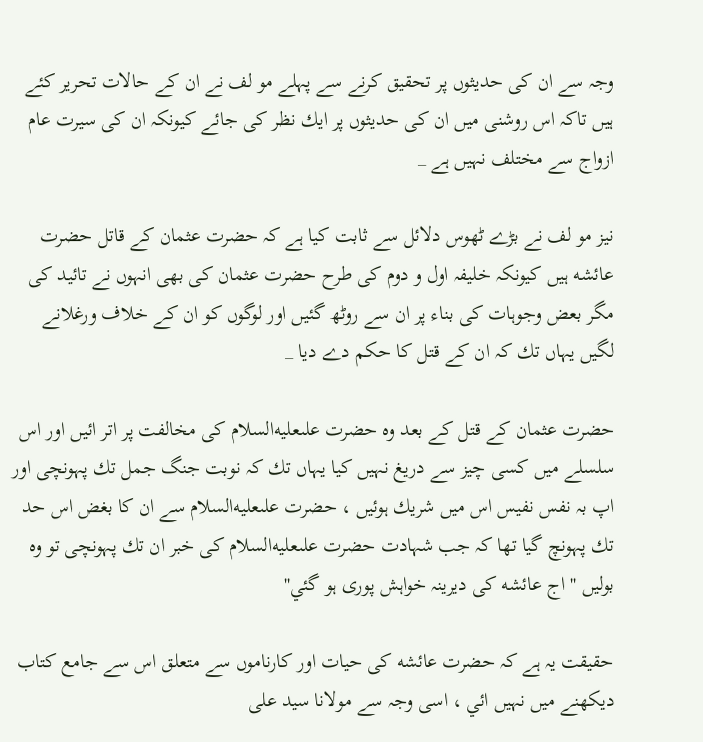وجہ سے ان كى حديثوں پر تحقيق كرنے سے پہلے مو لف نے ان كے حالات تحرير كئے ہيں تاكہ اس روشنى ميں ان كى حديثوں پر ايك نظر كى جائے كيونكہ ان كى سيرت عام ازواج سے مختلف نہيں ہے _

نيز مو لف نے بڑے ٹھوس دلائل سے ثابت كيا ہے كہ حضرت عثمان كے قاتل حضرت عائشه ہيں كيونكہ خليفہ اول و دوم كى طرح حضرت عثمان كى بھى انہوں نے تائيد كى مگر بعض وجوہات كى بناء پر ان سے روٹھ گئيں اور لوگوں كو ان كے خلاف ورغلانے لگيں يہاں تك كہ ان كے قتل كا حكم دے ديا _

حضرت عثمان كے قتل كے بعد وہ حضرت علىعليه‌السلام كى مخالفت پر اتر ائيں اور اس سلسلے ميں كسى چيز سے دريغ نہيں كيا يہاں تك كہ نوبت جنگ جمل تك پہونچى اور اپ بہ نفس نفيس اس ميں شريك ہوئيں ، حضرت علىعليه‌السلام سے ان كا بغض اس حد تك پہونچ گيا تھا كہ جب شہادت حضرت علىعليه‌السلام كى خبر ان تك پہونچى تو وہ بوليں '' اج عائشه كى ديرينہ خواہش پورى ہو گئي''

حقيقت يہ ہے كہ حضرت عائشه كى حيات اور كارناموں سے متعلق اس سے جامع كتاب ديكھنے ميں نہيں ائي ، اسى وجہ سے مولانا سيد على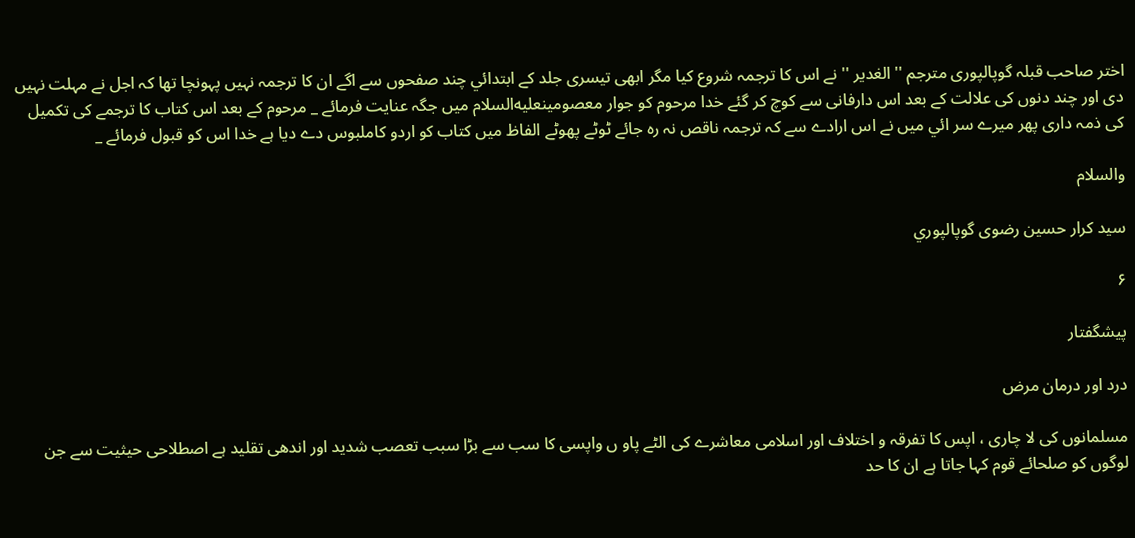اختر صاحب قبلہ گوپالپورى مترجم '' الغدير '' نے اس كا ترجمہ شروع كيا مگر ابھى تيسرى جلد كے ابتدائي چند صفحوں سے اگے ان كا ترجمہ نہيں پہونچا تھا كہ اجل نے مہلت نہيں دى اور چند دنوں كى علالت كے بعد اس دارفانى سے كوچ كر گئے خدا مرحوم كو جوار معصومينعليه‌السلام ميں جگہ عنايت فرمائے _ مرحوم كے بعد اس كتاب كا ترجمے كى تكميل كى ذمہ دارى پھر ميرے سر ائي ميں نے اس ارادے سے كہ ترجمہ ناقص نہ رہ جائے ٹوٹے پھوٹے الفاظ ميں كتاب كو اردو كاملبوس دے ديا ہے خدا اس كو قبول فرمائے _

والسلام

سيد كرار حسين رضوى گوپالپوري

۶

پيشگفتار

درد اور درمان مرض

مسلمانوں كى لا چارى ، اپس كا تفرقہ و اختلاف اور اسلامى معاشرے كى الٹے پاو ں واپسى كا سب سے بڑا سبب تعصب شديد اور اندھى تقليد ہے اصطلاحى حيثيت سے جن لوگوں كو صلحائے قوم كہا جاتا ہے ان كا حد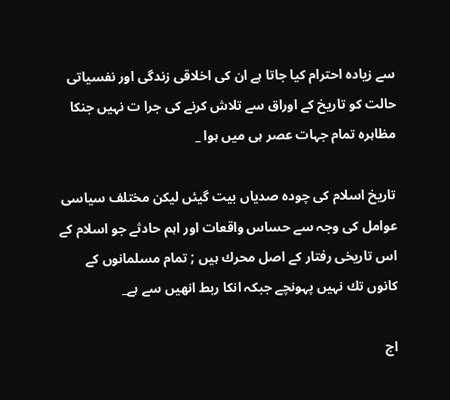سے زيادہ احترام كيا جاتا ہے ان كى اخلاقى زندگى اور نفسياتى حالت كو تاريخ كے اوراق سے تلاش كرنے كى جرا ت نہيں جنكا مظاہرہ تمام جہات عصر ہى ميں ہوا _

تاريخ اسلام كى چودہ صدياں بيت گيئں ليكن مختلف سياسى عوامل كى وجہ سے حساس واقعات اور اہم حادثے جو اسلام كے اس تاريخى رفتار كے اصل محرك ہيں ; تمام مسلمانوں كے كانوں تك نہيں پہونچے جبكہ انكا ربط انھيں سے ہے_

اج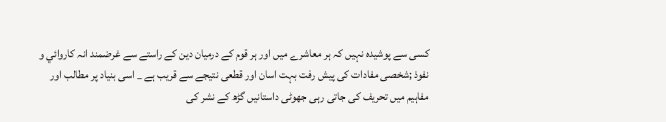كسى سے پوشيدہ نہيں كہ ہر معاشرے ميں اور ہر قوم كے درميان دين كے راستے سے غرضمند انہ كاروائي و نفوذ ;شخصى مفادات كى پيش رفت بہت اسان اور قطعى نتيجے سے قريب ہے _ اسى بنياد پر مطالب اور مفاہيم ميں تحريف كى جاتى رہى جھوٹى داستانيں گڑھ كے نشر كى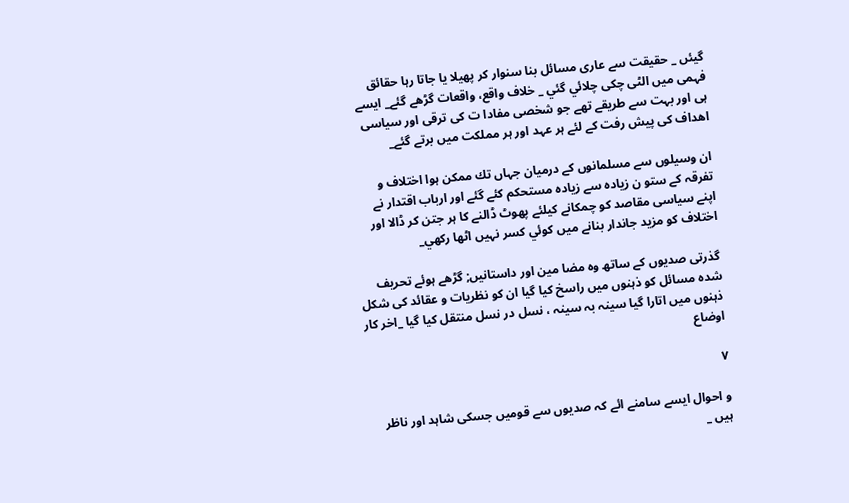گيئں _ حقيقت سے عارى مسائل بنا سنوار كر پھيلا يا جاتا رہا حقائق فہمى ميں الٹى چكى چلائي گئي _ خلاف واقع، واقعات گڑھے گئے_ ايسے ہى اور بہت سے طريقے تھے جو شخصى مفادا ت كى ترقى اور سياسى اھداف كى پيش رفت كے لئے ہر عہد اور ہر مملكت ميں برتے گئے_

ان وسيلوں سے مسلمانوں كے درميان جہاں تك ممكن ہوا اختلاف و تفرقہ كے ستو ن زيادہ سے زيادہ مستحكم كئے گئے اور ارباب اقتدار نے اپنے سياسى مقاصد كو چمكانے كيلئے پھوٹ ڈالنے كا ہر جتن كر ڈالا اور اختلاف كو مزيد جاندار بنانے ميں كوئي كسر نہيں اٹھا ركھي_

گذرتى صديوں كے ساتھ وہ مضا مين اور داستانيں; گڑھے ہوئے تحريف شدہ مسائل كو ذہنوں ميں راسخ كيا گيا ان كو نظريات و عقائد كى شكل ذہنوں ميں اتارا گيا سينہ بہ سينہ ، نسل در نسل منتقل كيا گيا _اخر كار اوضاع

۷

و احوال ايسے سامنے ائے كہ صديوں سے قوميں جسكى شاہد اور ناظر ہيں _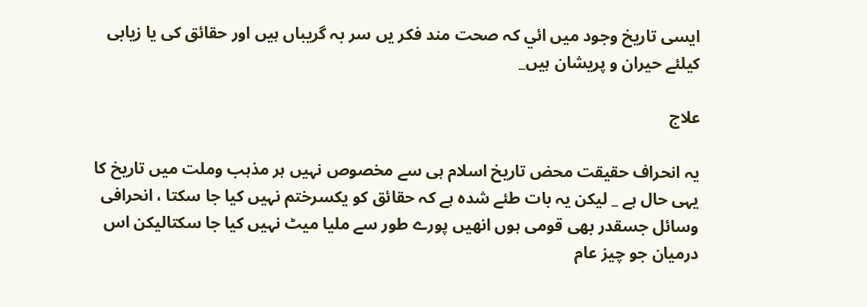ايسى تاريخ وجود ميں ائي كہ صحت مند فكر يں سر بہ گريباں ہيں اور حقائق كى يا زيابى كيلئے حيران و پريشان ہيں_

علاج

يہ انحراف حقيقت محض تاريخ اسلام ہى سے مخصوص نہيں ہر مذہب وملت ميں تاريخ كا يہى حال ہے _ ليكن يہ بات طئے شدہ ہے كہ حقائق كو يكسرختم نہيں كيا جا سكتا ، انحرافى وسائل جسقدر بھى قومى ہوں انھيں پورے طور سے مليا ميٹ نہيں كيا جا سكتاليكن اس درميان جو چيز عام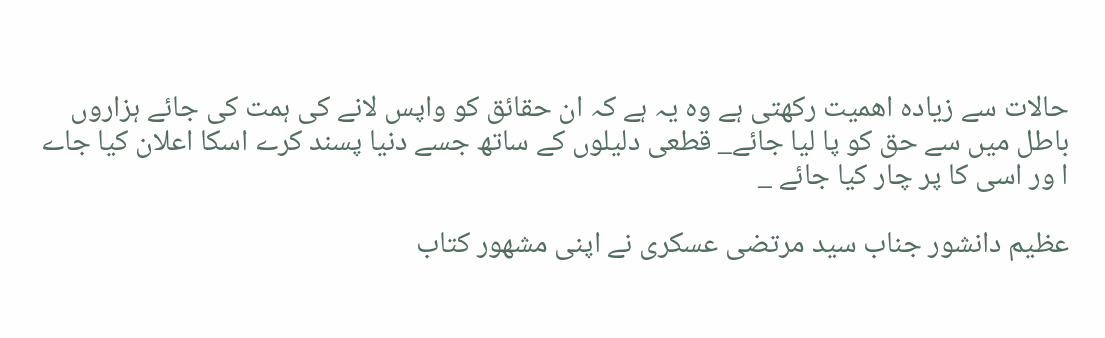حالات سے زيادہ اھميت ركھتى ہے وہ يہ ہے كہ ان حقائق كو واپس لانے كى ہمت كى جائے ہزاروں باطل ميں سے حق كو پا ليا جائے_ قطعى دليلوں كے ساتھ جسے دنيا پسند كرے اسكا اعلان كيا جاے ا ور اسى كا پر چار كيا جائے _

عظيم دانشور جناب سيد مرتضى عسكرى نے اپنى مشھور كتاب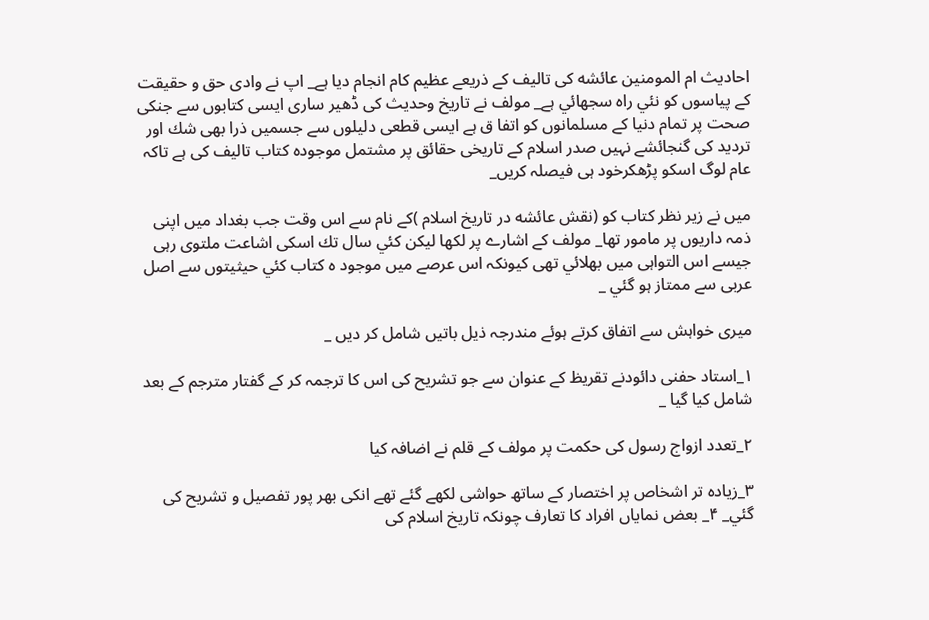احاديث ام المومنين عائشه كى تاليف كے ذريعے عظيم كام انجام ديا ہے_ اپ نے وادى حق و حقيقت كے پياسوں كو نئي راہ سجھائي ہے_ مولف نے تاريخ وحديث كى ڈھير سارى ايسى كتابوں سے جنكى صحت پر تمام دنيا كے مسلمانوں كو اتفا ق ہے ايسى قطعى دليلوں سے جسميں ذرا بھى شك اور ترديد كى گنجائشے نہيں صدر اسلام كے تاريخى حقائق پر مشتمل موجودہ كتاب تاليف كى ہے تاكہ عام لوگ اسكو پڑھكرخود ہى فيصلہ كريں_

ميں نے زير نظر كتاب كو (نقش عائشه در تاريخ اسلام )كے نام سے اس وقت جب بغداد ميں اپنى ذمہ داريوں پر مامور تھا_ مولف كے اشارے پر لكھا ليكن كئي سال تك اسكى اشاعت ملتوى رہى جيسے اس التواہى ميں بھلائي تھى كيونكہ اس عرصے ميں موجود ہ كتاب كئي حيثيتوں سے اصل عربى سے ممتاز ہو گئي _

ميرى خواہش سے اتفاق كرتے ہوئے مندرجہ ذيل باتيں شامل كر ديں _

۱_استاد حفنى دائودنے تقريظ كے عنوان سے جو تشريح كى اس كا ترجمہ كر كے گفتار مترجم كے بعد شامل كيا گيا _

۲_تعدد ازواج رسول كى حكمت پر مولف كے قلم نے اضافہ كيا

۳_زيادہ تر اشخاص پر اختصار كے ساتھ حواشى لكھے گئے تھے انكى بھر پور تفصيل و تشريح كى گئي_ ۴_ بعض نماياں افراد كا تعارف چونكہ تاريخ اسلام كى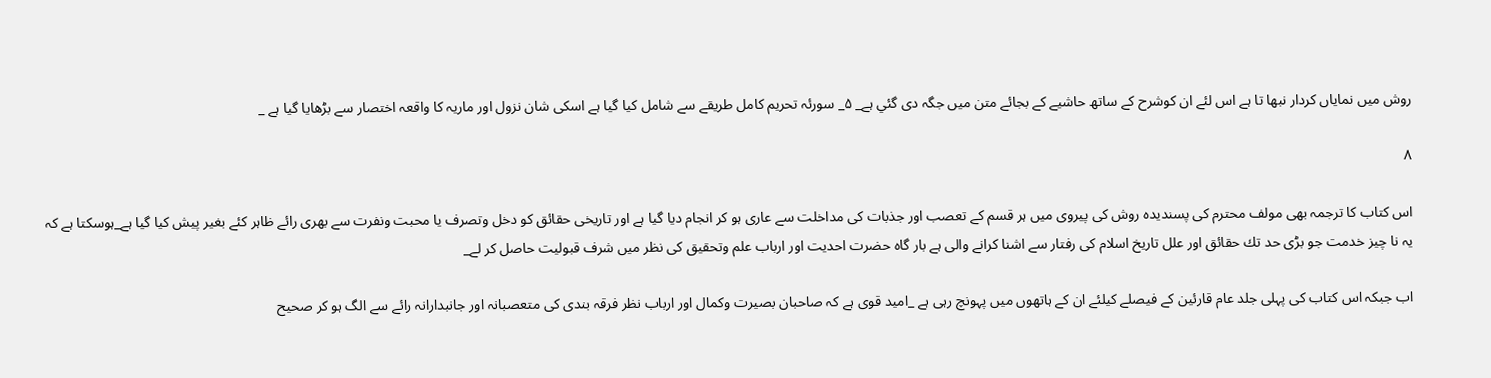روش ميں نماياں كردار نبھا تا ہے اس لئے ان كوشرح كے ساتھ حاشيے كے بجائے متن ميں جگہ دى گئي ہے_ ۵_ سورئہ تحريم كامل طريقے سے شامل كيا گيا ہے اسكى شان نزول اور ماريہ كا واقعہ اختصار سے بڑھايا گيا ہے _

۸

اس كتاب كا ترجمہ بھى مولف محترم كى پسنديدہ روش كى پيروى ميں ہر قسم كے تعصب اور جذبات كى مداخلت سے عارى ہو كر انجام ديا گيا ہے اور تاريخى حقائق كو دخل وتصرف يا محبت ونفرت سے بھرى رائے ظاہر كئے بغير پيش كيا گيا ہے_ہوسكتا ہے كہ يہ نا چيز خدمت جو بڑى حد تك حقائق اور علل تاريخ اسلام كى رفتار سے اشنا كرانے والى ہے بار گاہ حضرت احديت اور ارباب علم وتحقيق كى نظر ميں شرف قبوليت حاصل كر لے_

اب جبكہ اس كتاب كى پہلى جلد عام قارئين كے فيصلے كيلئے ان كے ہاتھوں ميں پہونچ رہى ہے _اميد قوى ہے كہ صاحبان بصيرت وكمال اور ارباب نظر فرقہ بندى كى متعصبانہ اور جانبدارانہ رائے سے الگ ہو كر صحيح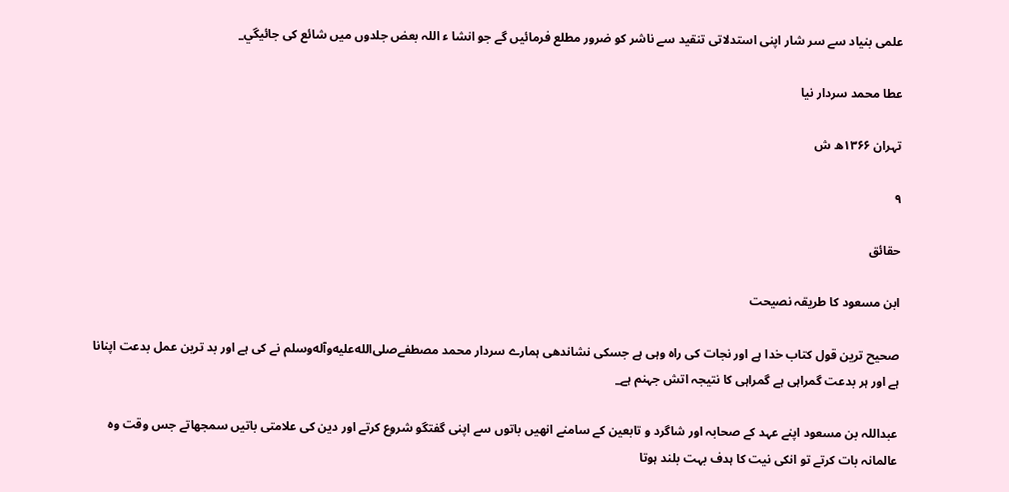علمى بنياد سے سر شار اپنى استدلاتى تنقيد سے ناشر كو ضرور مطلع فرمائيں گے جو انشا ء اللہ بعض جلدوں ميں شائع كى جائيگي_

عطا محمد سردار نيا

تہران ۱۳۶۶ھ ش

۹

حقائق

ابن مسعود كا طريقہ نصيحت

صحيح ترين قول كتاب خدا ہے اور نجات كى راہ وہى ہے جسكى نشاندھى ہمارے سردار محمد مصطفےصلى‌الله‌عليه‌وآله‌وسلم نے كى ہے اور بد ترين عمل بدعت اپنانا ہے اور ہر بدعت گمراہى ہے گمراہى كا نتيجہ اتش جہنم ہے_

عبداللہ بن مسعود اپنے عہد كے صحابہ اور شاگرد و تابعين كے سامنے انھيں باتوں سے اپنى گفتگو شروع كرتے اور دين كى علامتى باتيں سمجھاتے جس وقت وہ عالمانہ بات كرتے تو انكى نيت كا ہدف بہت بلند ہوتا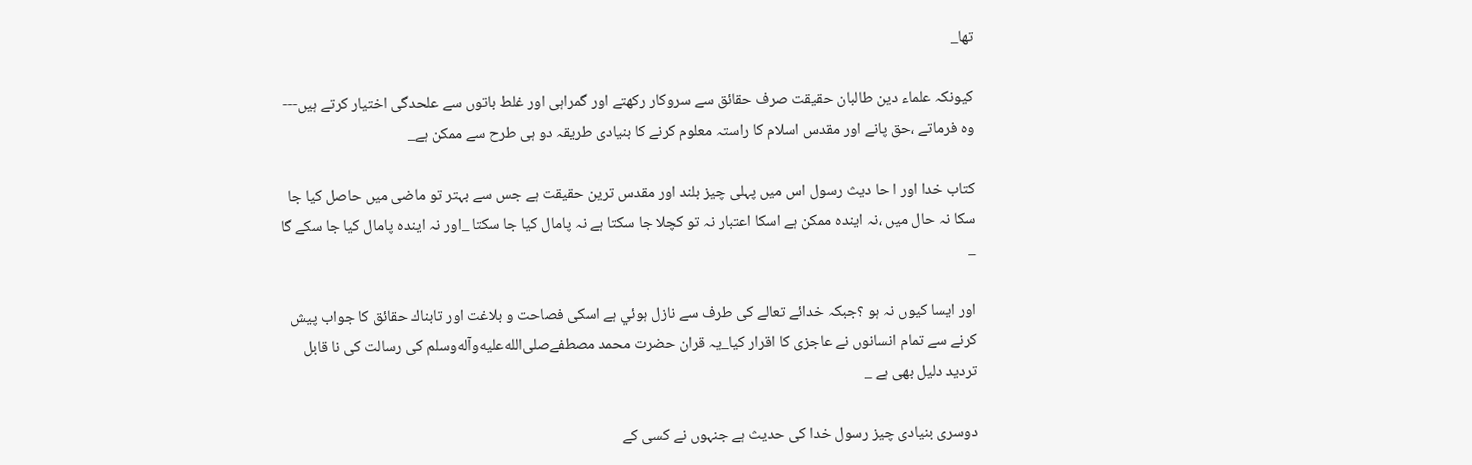تھا_

كيونكہ علماء دين طالبان حقيقت صرف حقائق سے سروكار ركھتے اور گمراہى اور غلط باتوں سے علحدگى اختيار كرتے ہيں--- وہ فرماتے ،حق پانے اور مقدس اسلام كا راستہ معلوم كرنے كا بنيادى طريقہ دو ہى طرح سے ممكن ہے_

كتاب خدا اور ا حا ديث رسول اس ميں پہلى چيز بلند اور مقدس ترين حقيقت ہے جس سے بہتر تو ماضى ميں حاصل كيا جا سكا نہ حال ميں ،نہ ايندہ ممكن ہے اسكا اعتبار نہ تو كچلا جا سكتا ہے نہ پامال كيا جا سكتا _اور نہ ايندہ پامال كيا جا سكے گا _

اور ايسا كيوں نہ ہو ؟جبكہ خدائے تعالے كى طرف سے نازل ہوئي ہے اسكى فصاحت و بلاغت اور تابناك حقائق كا جواب پيش كرنے سے تمام انسانوں نے عاجزى كا اقرار كيا_يہ قران حضرت محمد مصطفےصلى‌الله‌عليه‌وآله‌وسلم كى رسالت كى نا قابل ترديد دليل بھى ہے _

دوسرى بنيادى چيز رسول خدا كى حديث ہے جنہوں نے كسى كے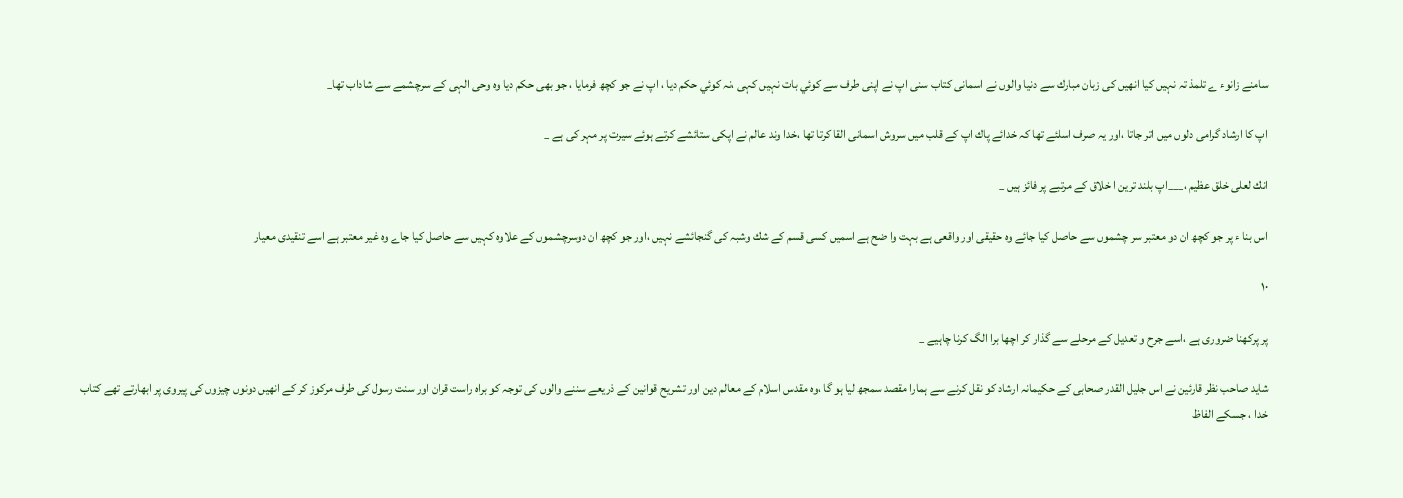سامنے زانوء ے تلمذ تہ نہيں كيا انھيں كى زبان مبارك سے دنيا والوں نے اسمانى كتاب سنى اپ نے اپنى طرف سے كوئي بات نہيں كہى ،نہ كوئي حكم ديا ، اپ نے جو كچھ فرمايا ، جو بھى حكم ديا وہ وحى الہى كے سرچشمے سے شاداب تھا_

اپ كا ارشاد گرامى دلوں ميں اتر جاتا ،اور يہ صرف اسلئے تھا كہ خدائے پاك اپ كے قلب ميں سروش اسمانى القا كرتا تھا ،خدا وند عالم نے اپكى ستائشے كرتے ہوئے سيرت پر مہر كى ہے _

انك لعلى خلق عظيم ،___اپ بلند ترين ا خلاق كے مرتبے پر فائز ہيں _

اس بنا ء پر جو كچھ ان دو معتبر سر چشموں سے حاصل كيا جائے وہ حقيقى اور واقعى ہے بہت وا ضح ہے اسميں كسى قسم كے شك وشبہ كى گنجائشے نہيں ،اور جو كچھ ان دوسرچشموں كے علاوہ كہيں سے حاصل كيا جاے وہ غير معتبر ہے اسے تنقيدى معيار

۱۰

پر پركھنا ضرورى ہے ،اسے جرح و تعديل كے مرحلے سے گذار كر اچھا برا الگ كرنا چاہيے _

شايد صاحب نظر قارئين نے اس جليل القدر صحابى كے حكيمانہ ارشاد كو نقل كرنے سے ہمارا مقصد سمجھ ليا ہو گا ،وہ مقدس اسلام كے معالم دين اور تشريح قوانين كے ذريعے سننے والوں كى توجہ كو براہ راست قران اور سنت رسول كى طرف مركوز كر كے انھيں دونوں چيزوں كى پيروى پر ابھارتے تھے كتاب خدا ، جسكے الفاظ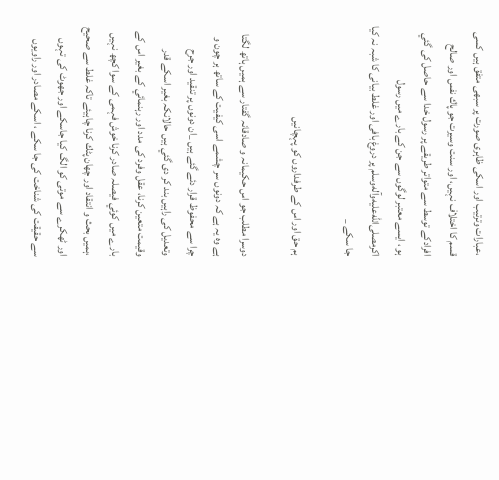،عبارات وترتيب اور اسكى ظاہرى صورت پر سبھى متفق ہيں كسى قسم كا اختلاف نہيں، اور سنت وسيرت جو پاك نفس اور صالح افرادكے توسط سے متواتر طريقے پر رسول خدا سے حاصل كى گئي ہو ، ايسے معتبر لوگوں سے جن كے بارے ميں رسول اكرمصلى‌الله‌عليه‌وآله‌وسلم پر دروغ بافى اور غلط بيانى كا شبہ نہ كيا جا سكے _

ہم حق اور اس كے طرفداروں كو پہچانيں

دوسرا مطلب جو اس حكيمانہ و صادقانہ گفتار سے ہميں ہاتھ لگتا ہے وہ يہ ہے كہ دونوں سر چشمے اسى كيفيت كے ساتھ ہر چون و چرا سے محفوظ قرار دئے گئے ہيں _ان دونوں پر تنقيد اور جرح وتعديل كى راہيں بند كر دى گئي ہيں حالانكہ بغير اسكے قدر وقيمت متعين كرنا، عقل وفرد كى مدد اور رہنمائي كے بغير اس كے بارے ميں كوئي فيصلہ صادر كرنا خوش فہمى كے سوا كچھ نہيں ،ہميں بحث و انتقاد اور چھان پٹك كرنا چاہيئے تاكہ غلط سے صحيح اور ٹھكرے سے موتى كو الگ كيا جاسكے اور جھوٹ كى تہوں سے حقيقت كى شناخت كى جا سكے ، اسكے مصادر اور راويوں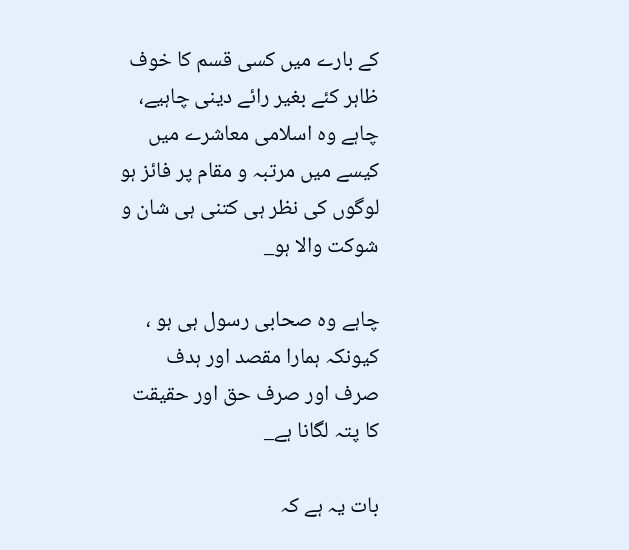كے بارے ميں كسى قسم كا خوف ظاہر كئے بغير رائے دينى چاہيے، چاہے وہ اسلامى معاشرے ميں كيسے ميں مرتبہ و مقام پر فائز ہو لوگوں كى نظر ہى كتنى ہى شان و شوكت والا ہو_

چاہے وہ صحابى رسول ہى ہو ، كيونكہ ہمارا مقصد اور ہدف صرف اور صرف حق اور حقيقت كا پتہ لگانا ہے_

بات يہ ہے كہ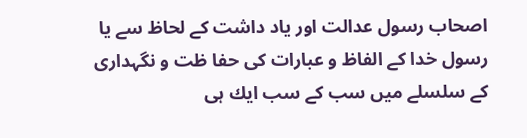اصحاب رسول عدالت اور ياد داشت كے لحاظ سے يا رسول خدا كے الفاظ و عبارات كى حفا ظت و نگہدارى كے سلسلے ميں سب كے سب ايك ہى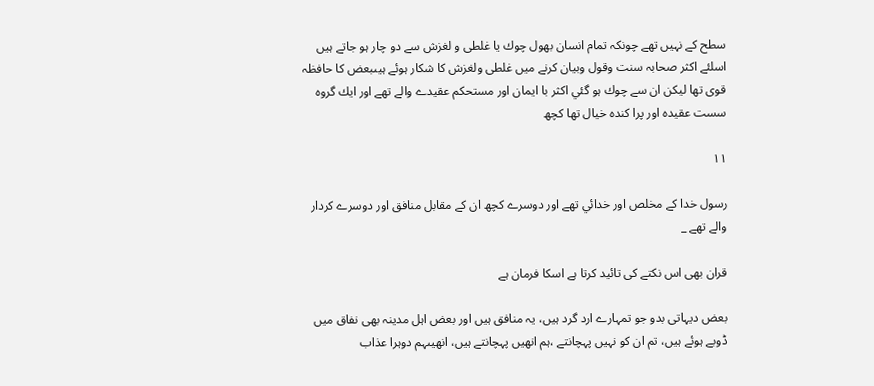سطح كے نہيں تھے چونكہ تمام انسان بھول چوك يا غلطى و لغزش سے دو چار ہو جاتے ہيں اسلئے اكثر صحابہ سنت وقول وبيان كرنے ميں غلطى ولغزش كا شكار ہوئے ہيںبعض كا حافظہ قوى تھا ليكن ان سے چوك ہو گئي اكثر با ايمان اور مستحكم عقيدے والے تھے اور ايك گروہ سست عقيدہ اور پرا كندہ خيال تھا كچھ

۱۱

رسول خدا كے مخلص اور خدائي تھے اور دوسرے كچھ ان كے مقابل منافق اور دوسرے كردار والے تھے _

قران بھى اس نكتے كى تائيد كرتا ہے اسكا فرمان ہے

بعض ديہاتى بدو جو تمہارے ارد گرد ہيں، يہ منافق ہيں اور بعض اہل مدينہ بھى نفاق ميں ڈوبے ہوئے ہيں، تم ان كو نہيں پہچانتے ،ہم انھيں پہچانتے ہيں، انھيںہم دوہرا عذاب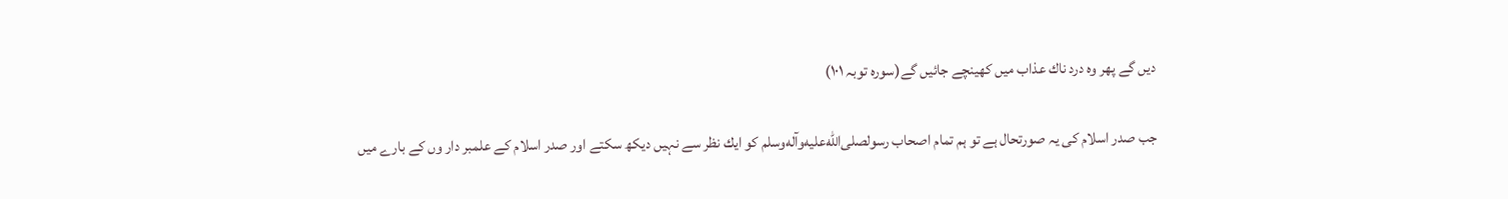ديں گے پھر وہ درد ناك عذاب ميں كھينچے جائيں گے(سورہ توبہ ۱۰۱)

جب صدر اسلام كى يہ صورتحال ہے تو ہم تمام اصحاب رسولصلى‌الله‌عليه‌وآله‌وسلم كو ايك نظر سے نہيں ديكھ سكتے اور صدر اسلام كے علمبر دار وں كے بارے ميں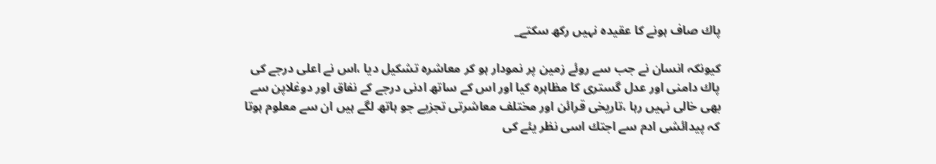پاك صاف ہونے كا عقيدہ نہيں ركھ سكتے_

كيونكہ انسان نے جب سے روئے زمين پر نمودار ہو كر معاشرہ تشكيل ديا ،اس نے اعلى درجے كى پاك دامنى اور عدل گسترى كا مظاہرہ كيا اور اس كے ساتھ ادنى درجے كے نفاق اور دوغلاپن سے بھى خالى نہيں رہا ،تاريخى قرائن اور مختلف معاشرتى تجزيے جو ہاتھ لگے ہيں ان سے معلوم ہوتا كہ پيدائشی ادم سے اجتك اسى نظر يئے كى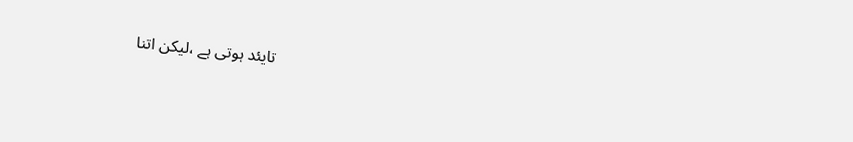تايئد ہوتى ہے ،ليكن اتنا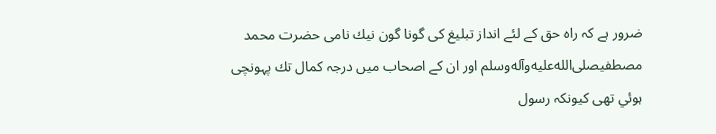ضرور ہے كہ راہ حق كے لئے انداز تبليغ كى گونا گون نيك نامى حضرت محمد مصطفيصلى‌الله‌عليه‌وآله‌وسلم اور ان كے اصحاب ميں درجہ كمال تك پہونچى ہوئي تھى كيونكہ رسول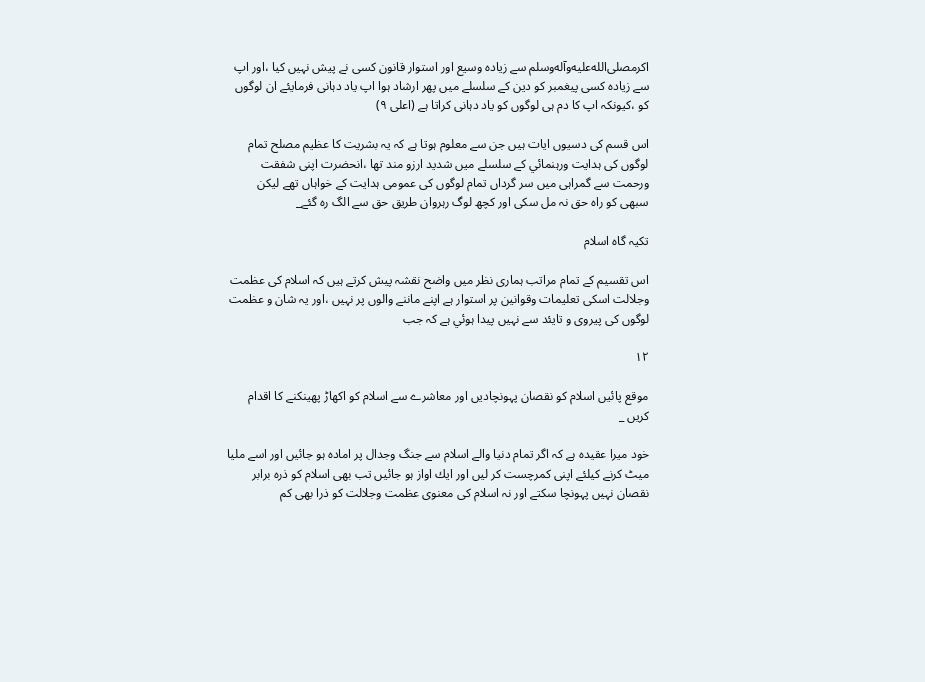اكرمصلى‌الله‌عليه‌وآله‌وسلم سے زيادہ وسيع اور استوار قانون كسى نے پيش نہيں كيا ،اور اپ سے زيادہ كسى پيغمبر كو دين كے سلسلے ميں پھر ارشاد ہوا اپ ياد دہانى فرمايئے ان لوگوں كو ،كيونكہ اپ كا دم ہى لوگوں كو ياد دہانى كراتا ہے (اعلى ۹)

اس قسم كى دسيوں ايات ہيں جن سے معلوم ہوتا ہے كہ يہ بشريت كا عظيم مصلح تمام لوگوں كى ہدايت ورہنمائي كے سلسلے ميں شديد ارزو مند تھا ،انحضرت اپنى شفقت ورحمت سے گمراہى ميں سر گرداں تمام لوگوں كى عمومى ہدايت كے خواہاں تھے ليكن سبھى كو راہ حق نہ مل سكى اور كچھ لوگ رہروان طريق حق سے الگ رہ گئے_

تكيہ گاہ اسلام

اس تقسيم كے تمام مراتب ہمارى نظر ميں واضح نقشہ پيش كرتے ہيں كہ اسلام كى عظمت وجلالت اسكى تعليمات وقوانين پر استوار ہے اپنے ماننے والوں پر نہيں ،اور يہ شان و عظمت لوگوں كى پيروى و تايئد سے نہيں پيدا ہوئي ہے كہ جب

۱۲

موقع پائيں اسلام كو نقصان پہونچاديں اور معاشرے سے اسلام كو اكھاڑ پھينكنے كا اقدام كريں _

خود ميرا عقيدہ ہے كہ اگر تمام دنيا والے اسلام سے جنگ وجدال پر امادہ ہو جائيں اور اسے مليا ميٹ كرنے كيلئے اپنى كمرچست كر ليں اور ايك اواز ہو جائيں تب بھى اسلام كو ذرہ برابر نقصان نہيں پہونچا سكتے اور نہ اسلام كى معنوى عظمت وجلالت كو ذرا بھى كم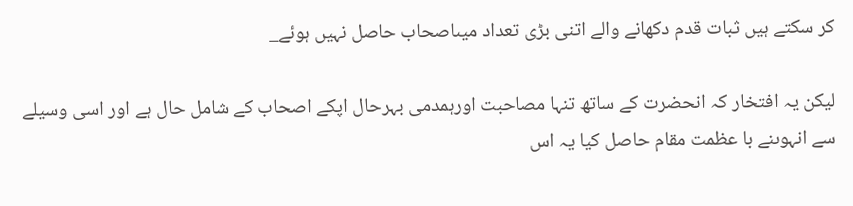كر سكتے ہيں ثبات قدم دكھانے والے اتنى بڑى تعداد ميںاصحاب حاصل نہيں ہوئے_

ليكن يہ افتخار كہ انحضرت كے ساتھ تنہا مصاحبت اورہمدمى بہرحال اپكے اصحاب كے شامل حال ہے اور اسى وسيلے سے انہوںنے با عظمت مقام حاصل كيا يہ اس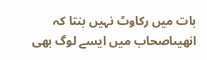بات ميں ركاوٹ نہيں بنتا كہ انھيںاصحاب ميں ايسے لوگ بھى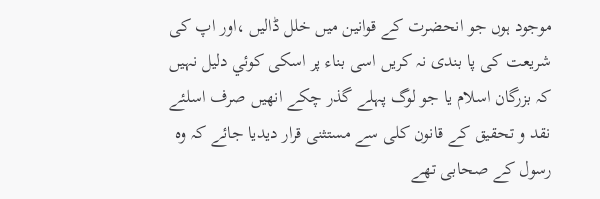موجود ہوں جو انحضرت كے قوانين ميں خلل ڈاليں ،اور اپ كى شريعت كى پا بندى نہ كريں اسى بناء پر اسكى كوئي دليل نہيں كہ بزرگان اسلام يا جو لوگ پہلے گذر چكے انھيں صرف اسلئے نقد و تحقيق كے قانون كلى سے مستثنى قرار ديديا جائے كہ وہ رسول كے صحابى تھے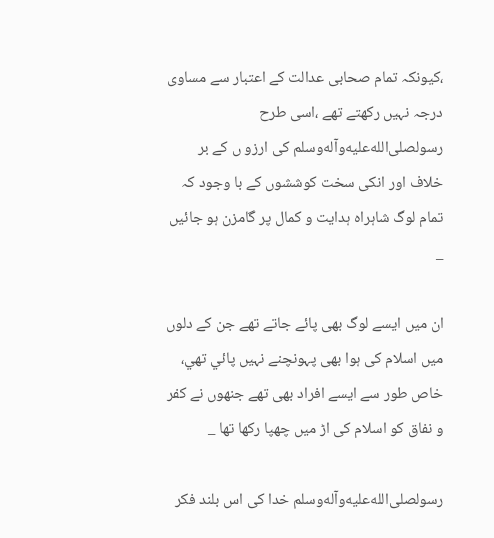،كيونكہ تمام صحابى عدالت كے اعتبار سے مساوى درجہ نہيں ركھتے تھے ،اسى طرح رسولصلى‌الله‌عليه‌وآله‌وسلم كى ارزو ں كے بر خلاف اور انكى سخت كوششوں كے با وجود كہ تمام لوگ شاہراہ ہدايت و كمال پر گامزن ہو جائيں _

ان ميں ايسے لوگ بھى پائے جاتے تھے جن كے دلوں ميں اسلام كى ہوا بھى پہونچنے نہيں پائي تھي، خاص طور سے ايسے افراد بھى تھے جنھوں نے كفر و نفاق كو اسلام كى اڑ ميں چھپا ركھا تھا _

رسولصلى‌الله‌عليه‌وآله‌وسلم خدا كى اس بلند فكر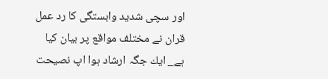اور سچى شديد وابستگى كا رد عمل قران نے مختلف مواقع پر بيان كيا ہے_ ايك جگہ ارشاد ہوا اپ نصيحت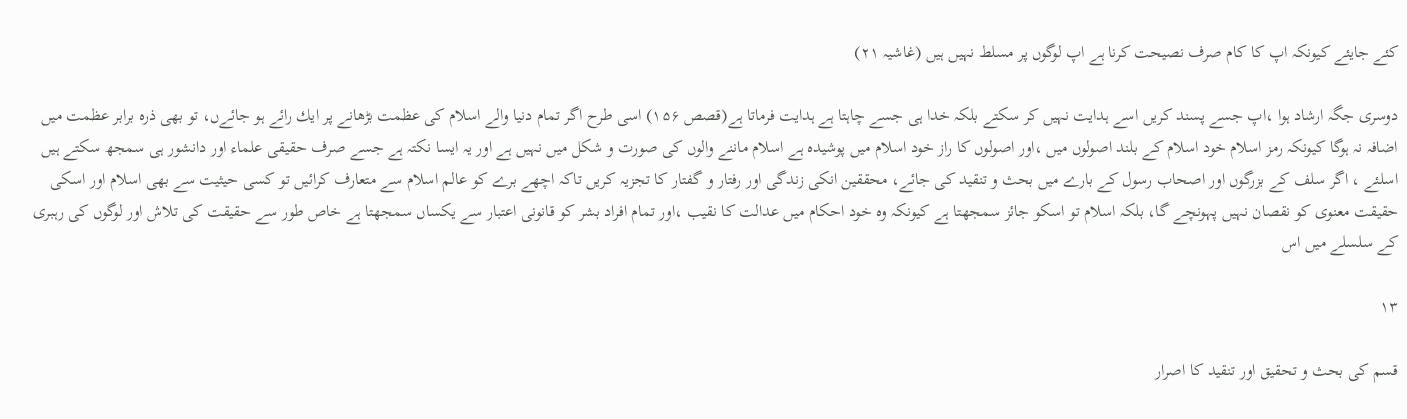كئے جايئے كيونكہ اپ كا كام صرف نصيحت كرنا ہے اپ لوگوں پر مسلط نہيں ہيں (غاشيہ ۲۱)

دوسرى جگہ ارشاد ہوا ،اپ جسے پسند كريں اسے ہدايت نہيں كر سكتے بلكہ خدا ہى جسے چاہتا ہے ہدايت فرماتا ہے(قصص ۱۵۶) اسى طرح اگر تمام دنيا والے اسلام كى عظمت بڑھانے پر ايك رائے ہو جائےں، تو بھى ذرہ برابر عظمت ميں اضافہ نہ ہوگا كيونكہ رمز اسلام خود اسلام كے بلند اصولوں ميں ،اور اصولوں كا راز خود اسلام ميں پوشيدہ ہے اسلام ماننے والوں كى صورت و شكل ميں نہيں ہے اور يہ ايسا نكتہ ہے جسے صرف حقيقى علماء اور دانشور ہى سمجھ سكتے ہيں اسلئے ، اگر سلف كے بزرگوں اور اصحاب رسول كے بارے ميں بحث و تنقيد كى جائے، محققين انكى زندگى اور رفتار و گفتار كا تجزيہ كريں تاكہ اچھے برے كو عالم اسلام سے متعارف كرائيں تو كسى حيثيت سے بھى اسلام اور اسكى حقيقت معنوى كو نقصان نہيں پہونچے گا، بلكہ اسلام تو اسكو جائز سمجھتا ہے كيونكہ وہ خود احكام ميں عدالت كا نقيب ،اور تمام افراد بشر كو قانونى اعتبار سے يكساں سمجھتا ہے خاص طور سے حقيقت كى تلاش اور لوگوں كى رہبرى كے سلسلے ميں اس

۱۳

قسم كى بحث و تحقيق اور تنقيد كا اصرار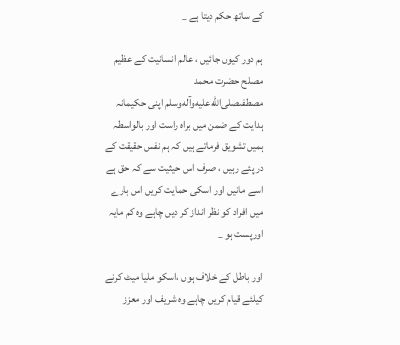كے ساتھ حكم ديتا ہے _

ہم دور كيوں جائيں ، عالم انسانيت كے عظيم مصلح حضرت محمد مصطفىصلى‌الله‌عليه‌وآله‌وسلم اپنى حكيمانہ ہدايت كے ضمن ميں براہ راست اور بالواسطہ ہميں تشويق فرماتے ہيں كہ ہم نفس حقيقت كے در پئے رہيں ، صرف اس حيثيت سے كہ حق ہے اسے مانيں اور اسكى حمايت كريں اس بارے ميں افراد كو نظر انداز كر ديں چاہے وہ كم مايہ اورپست ہو _

اور باطل كے خلاف ہوں ،اسكو مليا ميٹ كرنے كيلئے قيام كريں چاہے وہ شريف اور معزز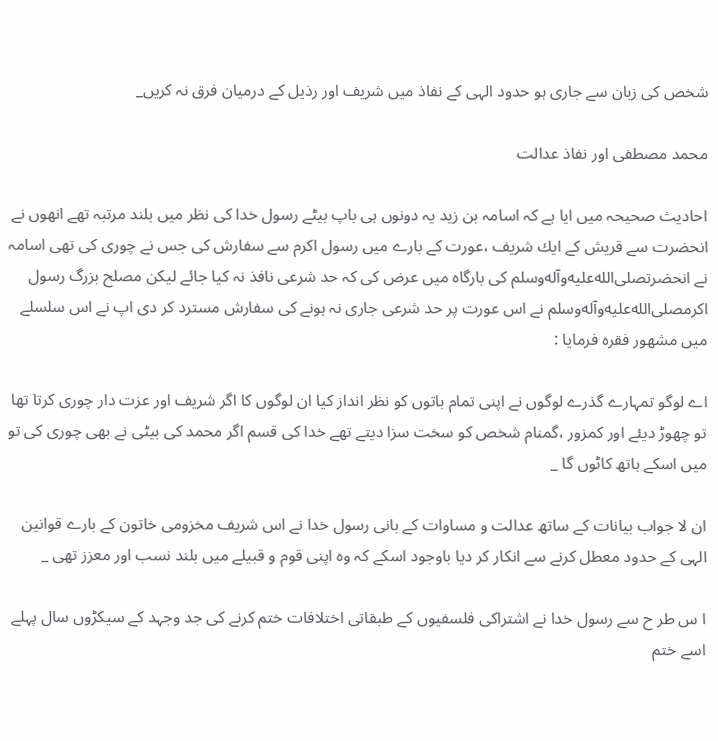شخص كى زبان سے جارى ہو حدود الہى كے نفاذ ميں شريف اور رذيل كے درميان فرق نہ كريں_

محمد مصطفى اور نفاذ عدالت

احاديث صحيحہ ميں ايا ہے كہ اسامہ بن زيد يہ دونوں ہى باپ بيٹے رسول خدا كى نظر ميں بلند مرتبہ تھے انھوں نے انحضرت سے قريش كے ايك شريف ،عورت كے بارے ميں رسول اكرم سے سفارش كى جس نے چورى كى تھى اسامہ نے انحضرتصلى‌الله‌عليه‌وآله‌وسلم كى بارگاہ ميں عرض كى كہ حد شرعى نافذ نہ كيا جائے ليكن مصلح بزرگ رسول اكرمصلى‌الله‌عليه‌وآله‌وسلم نے اس عورت پر حد شرعى جارى نہ ہونے كى سفارش مسترد كر دى اپ نے اس سلسلے ميں مشھور فقرہ فرمايا :

اے لوگو تمہارے گذرے لوگوں نے اپنى تمام باتوں كو نظر انداز كيا ان لوگوں كا اگر شريف اور عزت دار چورى كرتا تھا تو چھوڑ ديئے اور كمزور ،گمنام شخص كو سخت سزا ديتے تھے خدا كى قسم اگر محمد كى بيٹى نے بھى چورى كى تو ميں اسكے ہاتھ كاٹوں گا _

ان لا جواب بيانات كے ساتھ عدالت و مساوات كے بانى رسول خدا نے اس شريف مخزومى خاتون كے بارے قوانين الہى كے حدود معطل كرنے سے انكار كر ديا باوجود اسكے كہ وہ اپنى قوم و قبيلے ميں بلند نسب اور معزز تھى _

ا س طر ح سے رسول خدا نے اشتراكى فلسفيوں كے طبقاتى اختلافات ختم كرنے كى جد وجہد كے سيكڑوں سال پہلے اسے ختم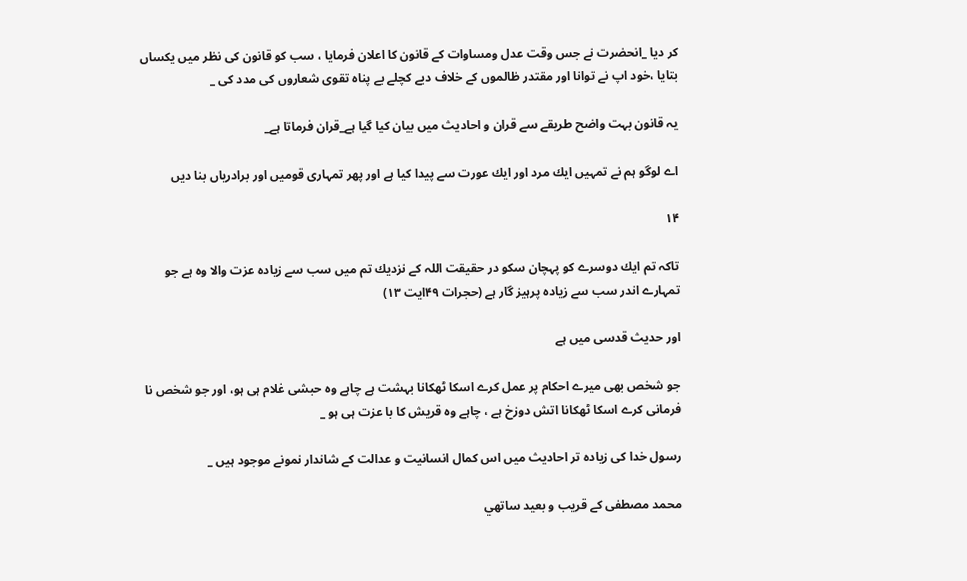كر ديا _انحضرت نے جس وقت عدل ومساوات كے قانون كا اعلان فرمايا ، سب كو قانون كى نظر ميں يكساں بتايا ،خود اپ نے توانا اور مقتدر ظالموں كے خلاف دبے كچلے بے پناہ تقوى شعاروں كى مدد كى _

يہ قانون بہت واضح طريقے سے قران و احاديث ميں بيان كيا گيا ہے_قران فرماتا ہے_

اے لوگو ہم نے تمہيں ايك مرد اور ايك عورت سے پيدا كيا ہے اور پھر تمہارى قوميں اور برادرياں بنا ديں

۱۴

تاكہ تم ايك دوسرے كو پہچان سكو در حقيقت اللہ كے نزديك تم ميں سب سے زيادہ عزت والا وہ ہے جو تمہارے اندر سب سے زيادہ پرہيز گار ہے (حجرات ۴۹ايت ۱۳)

اور حديث قدسى ميں ہے

جو شخص بھى ميرے احكام پر عمل كرے اسكا ٹھكانا بہشت ہے چاہے وہ حبشى غلام ہى ہو، اور جو شخص نا فرمانى كرے اسكا ٹھكانا اتش دوزخ ہے ، چاہے وہ قريش كا با عزت ہى ہو _

رسول خدا كى زيادہ تر احاديث ميں اس كمال انسانيت و عدالت كے شاندار نمونے موجود ہيں _

محمد مصطفى كے قريب و بعيد ساتھي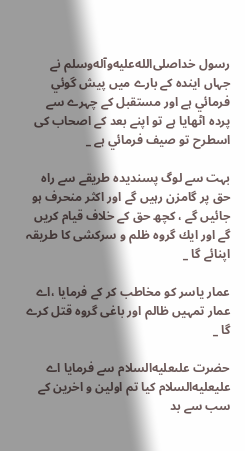رسول خداصلى‌الله‌عليه‌وآله‌وسلم نے جہاں ايندہ كے بارے ميں پيش گوئي فرمائي ہے اور مستقبل كے چہرے سے پردہ اٹھايا ہے تو اپنے بعد كے اصحاب كى اسطرح تو صيف فرمائي ہے _

بہت سے لوگ پسنديدہ طريقے سے راہ حق پر گامزن رہيں گے اور اكثر منحرف ہو جائيں گے ، كچھ حق كے خلاف قيام كريں گے اور ايك گروہ ظلم و سركشى كا طريقہ اپنائے گا _

عمار ياسر كو مخاطب كر كے فرمايا ،اے عمار تمہيں ظالم اور باغى گروہ قتل كرے گا _

حضرت علىعليه‌السلام سے فرمايا اے عليعليه‌السلام كيا تم اولين و اخرين كے سب سے بد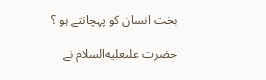بخت انسان كو پہچانتے ہو ؟

حضرت علىعليه‌السلام نے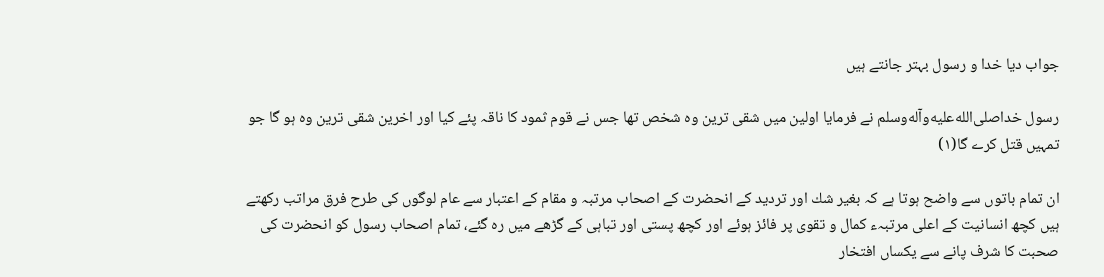جواب ديا خدا و رسول بہتر جانتے ہيں

رسول خداصلى‌الله‌عليه‌وآله‌وسلم نے فرمايا اولين ميں شقى ترين وہ شخص تھا جس نے قوم ثمود كا ناقہ پئے كيا اور اخرين شقى ترين وہ ہو گا جو تمہيں قتل كرے گا(۱)

ان تمام باتوں سے واضح ہوتا ہے كہ بغير شك اور ترديد كے انحضرت كے اصحاب مرتبہ و مقام كے اعتبار سے عام لوگوں كى طرح فرق مراتب ركھتے ہيں كچھ انسانيت كے اعلى مرتبہء كمال و تقوى پر فائز ہوئے اور كچھ پستى اور تباہى كے گڑھے ميں رہ گئے، تمام اصحاب رسول كو انحضرت كى صحبت كا شرف پانے سے يكساں افتخار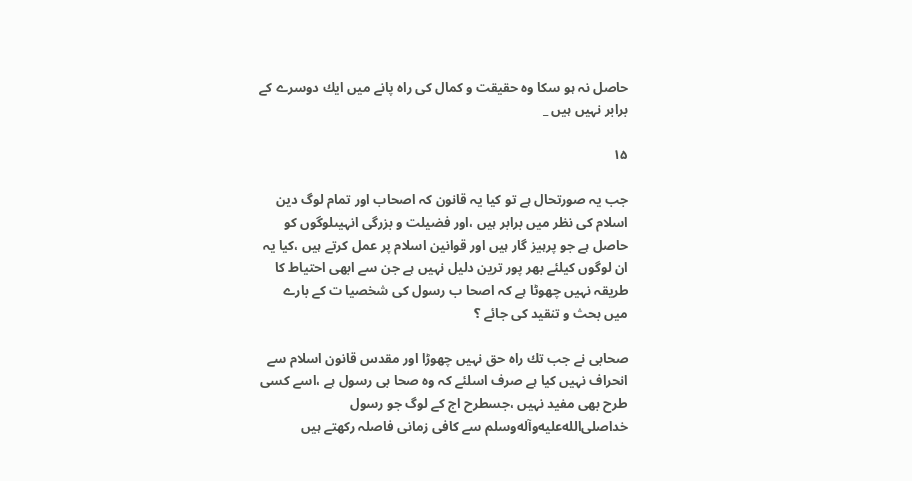حاصل نہ ہو سكا وہ حقيقت و كمال كى راہ پانے ميں ايك دوسرے كے برابر نہيں ہيں _

۱۵

جب يہ صورتحال ہے تو كيا يہ قانون كہ اصحاب اور تمام لوگ دين اسلام كى نظر ميں برابر ہيں ،اور فضيلت و بزرگى انہيںلوگوں كو حاصل ہے جو پرہيز گار ہيں اور قوانين اسلام پر عمل كرتے ہيں ،كيا يہ ان لوگوں كيلئے بھر پور ترين دليل نہيں ہے جن سے ابھى احتياط كا طريقہ نہيں چھوٹا ہے كہ اصحا ب رسول كى شخصيا ت كے بارے ميں بحث و تنقيد كى جائے ؟

صحابى نے جب تك راہ حق نہيں چھوڑا اور مقدس قانون اسلام سے انحراف نہيں كيا ہے صرف اسلئے كہ وہ صحا بى رسول ہے ،اسے كسى طرح بھى مفيد نہيں ،جسطرح اج كے لوگ جو رسول خداصلى‌الله‌عليه‌وآله‌وسلم سے كافى زمانى فاصلہ ركھتے ہيں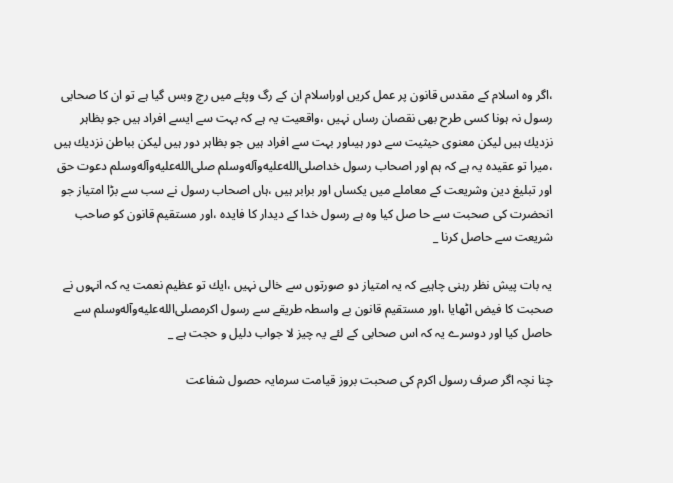،اگر وہ اسلام كے مقدس قانون پر عمل كريں اوراسلام ان كے رگ وپئے ميں رچ وبس گيا ہے تو ان كا صحابى رسول نہ ہونا كسى طرح بھى نقصان رساں نہيں ،واقعيت يہ ہے كہ بہت سے ايسے افراد ہيں جو بظاہر نزديك ہيں ليكن معنوى حيثيت سے دور ہيںاور بہت سے افراد ہيں جو بظاہر دور ہيں ليكن بباطن نزديك ہيں ،ميرا تو عقيدہ يہ ہے كہ ہم اور اصحاب رسول خداصلى‌الله‌عليه‌وآله‌وسلم صلى‌الله‌عليه‌وآله‌وسلم دعوت حق اور تبليغ دين وشريعت كے معاملے ميں يكساں اور برابر ہيں ،ہاں اصحاب رسول نے سب سے بڑا امتياز جو انحضرت كى صحبت سے حا صل كيا وہ ہے رسول خدا كے ديدار كا فايدہ ،اور مستقيم قانون كو صاحب شريعت سے حاصل كرنا _

يہ بات پيش نظر رہنى چاہيے كہ يہ امتياز دو صورتوں سے خالى نہيں ،ايك تو عظيم نعمت يہ كہ انہوں نے صحبت كا فيض اٹھايا ،اور مستقيم قانون بے واسطہ طريقے سے رسول اكرمصلى‌الله‌عليه‌وآله‌وسلم سے حاصل كيا اور دوسرے يہ كہ اس صحابى كے لئے يہ چيز لا جواب دليل و حجت ہے _

چنا نچہ اگر صرف رسول اكرم كى صحبت بروز قيامت سرمايہ حصول شفاعت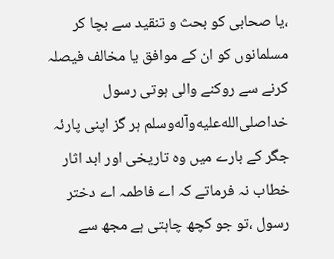،يا صحابى كو بحث و تنقيد سے بچا كر مسلمانوں كو ان كے موافق يا مخالف فيصلہ كرنے سے روكنے والى ہوتى رسول خداصلى‌الله‌عليه‌وآله‌وسلم ہر گز اپنى پارئہ جگر كے بارے ميں وہ تاريخى اور ابد اثار خطاب نہ فرماتے كہ اے فاطمہ اے دختر رسول ،تو جو كچھ چاہتى ہے مجھ سے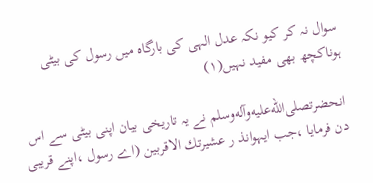سوال نہ كر كيو نكہ عدل الہى كى بارگاہ ميں رسول كى بيٹى ہوناكچھ بھى مفيد نہيں(۱)

انحضرتصلى‌الله‌عليه‌وآله‌وسلم نے يہ تاريخى بيان اپنى بيٹى سے اس دن فرمايا ،جب ايہوانذ ر عشيرتك الاقربين (اے رسول ،اپنے قريبى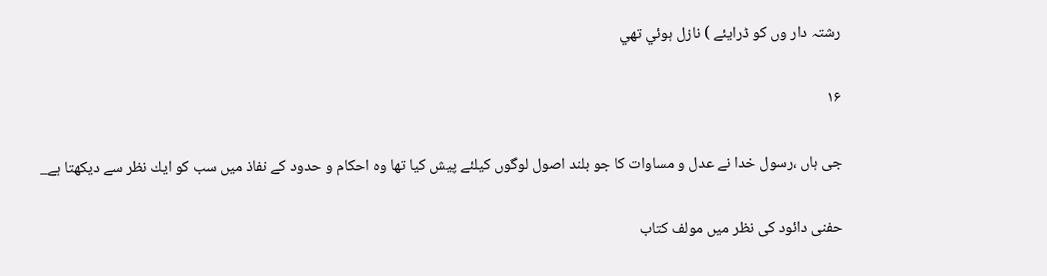رشتہ دار وں كو ڈرايئے ) نازل ہوئي تھي

۱۶

جى ہاں ،رسول خدا نے عدل و مساوات كا جو بلند اصول لوگوں كيلئے پيش كيا تھا وہ احكام و حدود كے نفاذ ميں سب كو ايك نظر سے ديكھتا ہے_

حفنى دائود كى نظر ميں مولف كتاب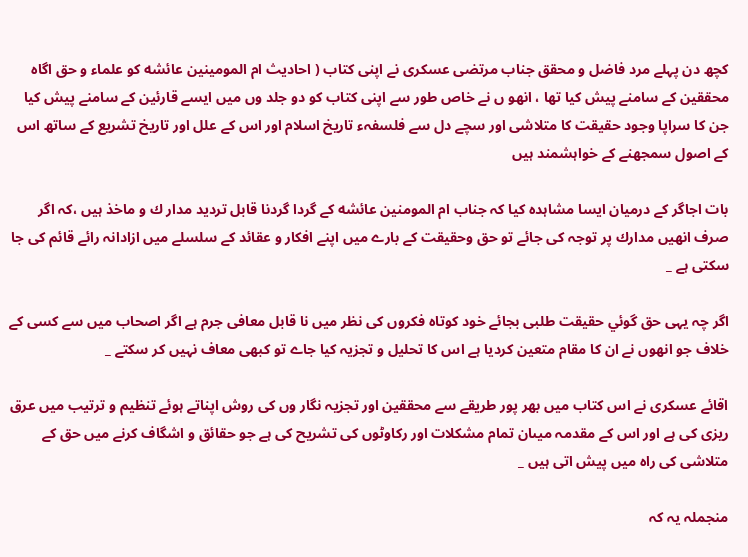كچھ دن پہلے مرد فاضل و محقق جناب مرتضى عسكرى نے اپنى كتاب ( احاديث ام المومينين عائشه كو علماء و حق اگاہ محققين كے سامنے پيش كيا تھا ، انھو ں نے خاص طور سے اپنى كتاب كو دو جلد وں ميں ايسے قارئين كے سامنے پيش كيا جن كا سراپا وجود حقيقت كا متلاشى اور سچے دل سے فلسفہء تاريخ اسلام اور اس كے علل اور تاريخ تشريع كے ساتھ اس كے اصول سمجھنے كے خواہشمند ہيں

بات اجاگر كے درميان ايسا مشاہدہ كيا كہ جناب ام المومنين عائشه كے گردا گردنا قابل ترديد مدار ك و ماخذ ہيں ،كہ اگر صرف انھيں مدارك پر توجہ كى جائے تو حق وحقيقت كے بارے ميں اپنے افكار و عقائد كے سلسلے ميں ازادانہ رائے قائم كى جا سكتى ہے _

اگر چہ يہى حق گوئي حقيقت طلبى بجائے خود كوتاہ فكروں كى نظر ميں نا قابل معافى جرم ہے اگر اصحاب ميں سے كسى كے خلاف جو انھوں نے ان كا مقام متعين كرديا ہے اس كا تحليل و تجزيہ كيا جاے تو كبھى معاف نہيں كر سكتے _

اقائے عسكرى نے اس كتاب ميں بھر پور طريقے سے محققين اور تجزيہ نگار وں كى روش اپناتے ہوئے تنظيم و ترتيب ميں عرق ريزى كى ہے اور اس كے مقدمہ ميںان تمام مشكلات اور ركاوٹوں كى تشريح كى ہے جو حقائق و اشگاف كرنے ميں حق كے متلاشى كى راہ ميں پيش اتى ہيں _

منجملہ يہ كہ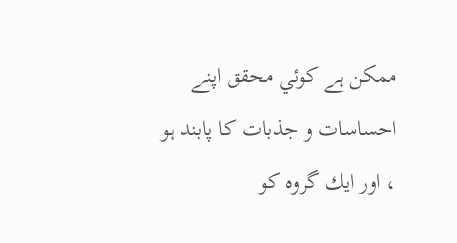ممكن ہے كوئي محقق اپنے احساسات و جذبات كا پابند ہو ، اور ايك گروہ كو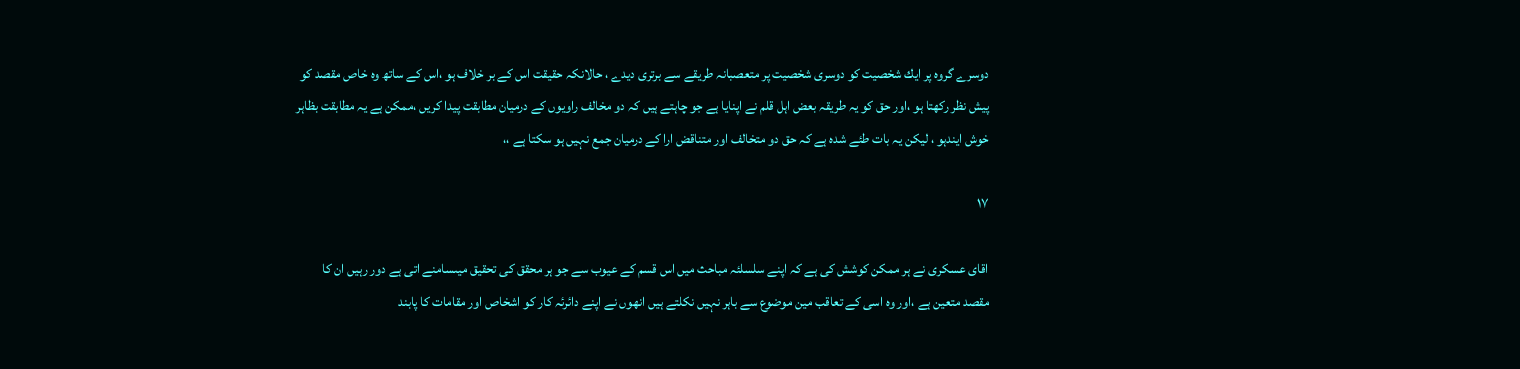دوسرے گروہ پر ايك شخصيت كو دوسرى شخصيت پر متعصبانہ طريقے سے برترى ديدے ، حالانكہ حقيقت اس كے بر خلاف ہو ،اس كے ساتھ وہ خاص مقصد كو پيش نظر ركھتا ہو ،اور حق كو يہ طريقہ بعض اہل قلم نے اپنايا ہے جو چاہتے ہيں كہ دو مخالف راويوں كے درميان مطابقت پيدا كريں ،ممكن ہے يہ مطابقت بظاہر خوش ايندہو ، ليكن يہ بات طئے شدہ ہے كہ حق دو متخالف اور متناقض ارا كے درميان جمع نہيں ہو سكتا ہے ،،

۱۷

اقاى عسكرى نے ہر ممكن كوشش كى ہے كہ اپنے سلسلئہ مباحث ميں اس قسم كے عيوب سے جو ہر محقق كى تحقيق ميںسامنے اتى ہے دور رہيں ان كا مقصد متعين ہے ،اور وہ اسى كے تعاقب مين موضوع سے باہر نہيں نكلتے ہيں انھوں نے اپنے دائرئہ كار كو اشخاص اور مقامات كا پابند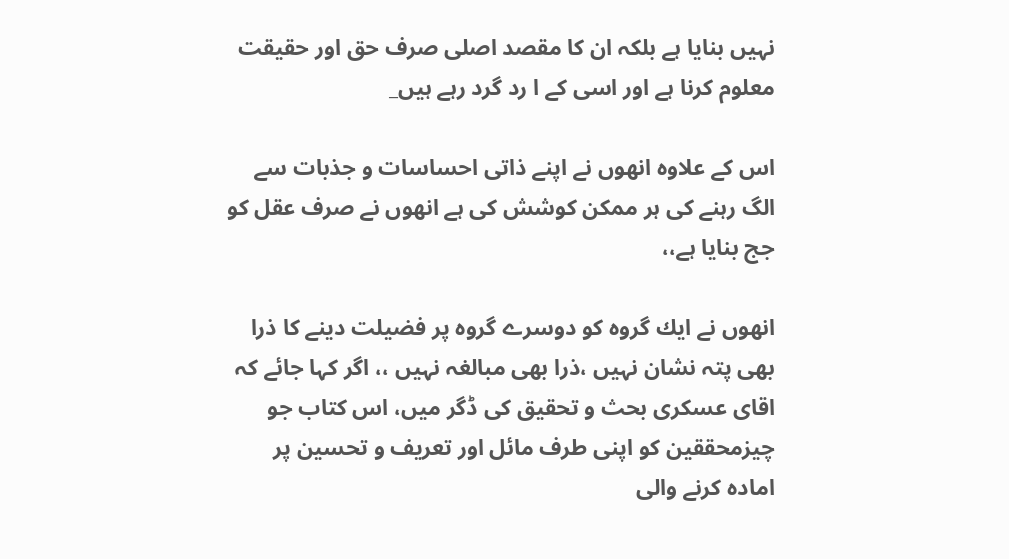نہيں بنايا ہے بلكہ ان كا مقصد اصلى صرف حق اور حقيقت معلوم كرنا ہے اور اسى كے ا رد گرد رہے ہيں_

اس كے علاوہ انھوں نے اپنے ذاتى احساسات و جذبات سے الگ رہنے كى ہر ممكن كوشش كى ہے انھوں نے صرف عقل كو جج بنايا ہے،،

انھوں نے ايك گروہ كو دوسرے گروہ پر فضيلت دينے كا ذرا بھى پتہ نشان نہيں ،ذرا بھى مبالغہ نہيں ،، اگر كہا جائے كہ اقاى عسكرى بحث و تحقيق كى ڈگر ميں، اس كتاب جو چيزمحققين كو اپنى طرف مائل اور تعريف و تحسين پر امادہ كرنے والى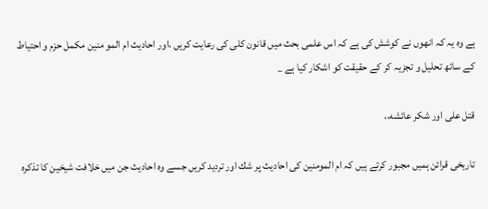ہے وہ يہ كہ انھوں نے كوشش كى ہے كہ اس علمى بحث ميں قانون كلى كى رعايت كريں ،اور احاديث ام المو منين مكمل حزم و احتياط كے ساتھ تحليل و تجزيہ كر كے حقيقت كو اشكار كيا ہے _

قتل على اور شكر عائشه،،

تاريخى قرائن ہميں مجبور كرتے ہيں كہ ام المومنين كى احاديث پر شك اور ترديد كريں جسے وہ احاديث جن ميں خلافت شيخين كا تذكرہ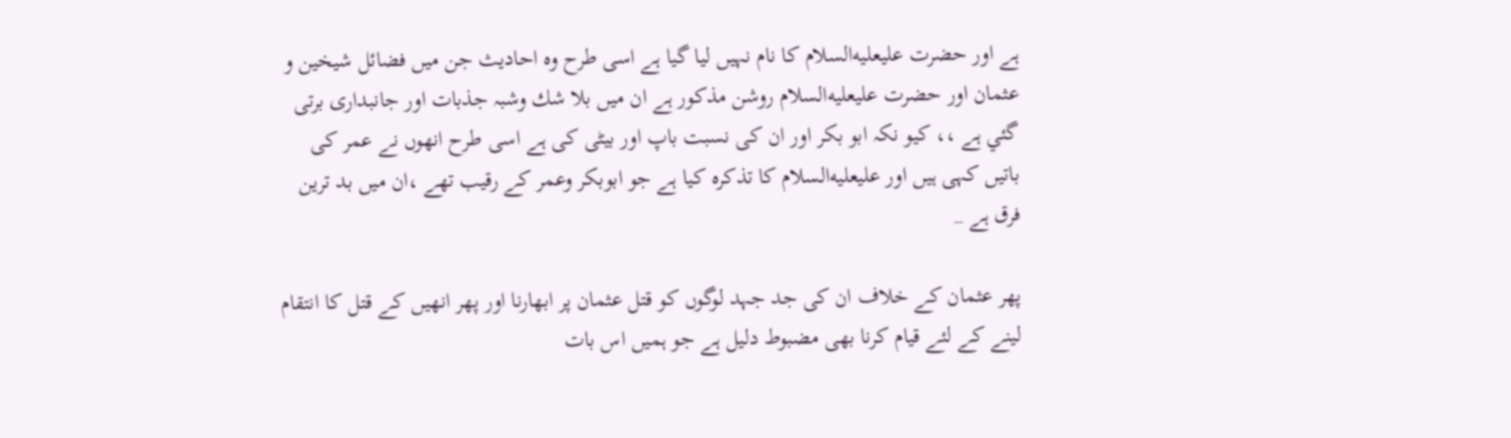ہے اور حضرت عليعليه‌السلام كا نام نہيں ليا گيا ہے اسى طرح وہ احاديث جن ميں فضائل شيخين و عثمان اور حضرت عليعليه‌السلام روشن مذكور ہے ان ميں بلا شك وشبہ جذبات اور جانبدارى برتى گئي ہے ،، كيو نكہ ابو بكر اور ان كى نسبت باپ اور بيٹى كى ہے اسى طرح انھوں نے عمر كى باتيں كہى ہيں اور عليعليه‌السلام كا تذكرہ كيا ہے جو ابوبكر وعمر كے رقيب تھے ،ان ميں بد ترين فرق ہے _

پھر عثمان كے خلاف ان كى جد جہد لوگوں كو قتل عثمان پر ابھارنا اور پھر انھيں كے قتل كا انتقام لينے كے لئے قيام كرنا بھى مضبوط دليل ہے جو ہميں اس بات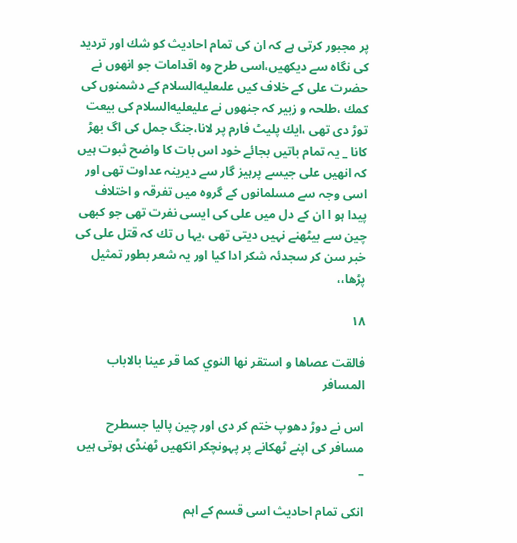پر مجبور كرتى ہے كہ ان كى تمام احاديث كو شك اور ترديد كى نگاہ سے ديكھيں،اسى طرح وہ اقدامات جو انھوں نے حضرت على كے خلاف كيں علىعليه‌السلام كے دشمنوں كى كمك ،طلحہ و زبير كہ جنھوں نے عليعليه‌السلام كى بيعت توڑ دى تھى ،ايك پليٹ فارم پر لانا،جنگ جمل كى اگ بھڑ كانا _ يہ تمام باتيں بجائے خود اس بات كا واضح ثبوت ہيں كہ انھيں على جيسے پرہيز گار سے ديرينہ عداوت تھى اور اسى وجہ سے مسلمانوں كے گروہ ميں تفرقہ و اختلاف پيدا ہو ا ان كے دل ميں على كى ايسى نفرت تھى جو كبھى چين سے بيٹھنے نہيں ديتى تھى ،يہا ں تك كہ قتل على كى خبر سن كر سجدئہ شكر ادا كيا اور يہ شعر بطور تمثيل پڑھا،،

۱۸

فالقت عصاها و استقر نها النوي كما قر عينا بالاباب المسافر

اس نے دوڑ دھوپ ختم كر دى اور چين پاليا جسطرح مسافر كى اپنے ٹھكانے پر پہونچكر انكھيں ٹھنڈى ہوتى ہيں _

انكى تمام احاديث اسى قسم كے اہم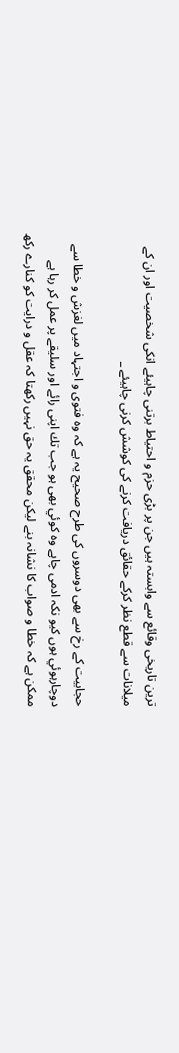ترين تاريخى وقائع سے وابستہ ہيں جن پر بڑى حزم و احتياط برتنى چاہيئے انكى شخصيت اور ان كے ميلانات سے قطع نظر كركے حقائق دريافت كرنے كى كوشش كرنى چاہيئے _

حجابيت كے رخ سے بھى دوسروں كى طرح صحيح يہ ہے كہ وہ فتوى و اجتہاد ميں لغزش و خطا سے دوچارہوئي ہوں كيو نكہ ادمى چاہے وہ كوئي بھى ہو جب تك اپنى رائے اور سليقے پر عمل كر رہا ہے ممكن ہے كہ خطا و صواب كا نشانہ بنے ليكن محقق يہ حق نہيں ركھتا كہ عقل و درايت كو كنارے ركھ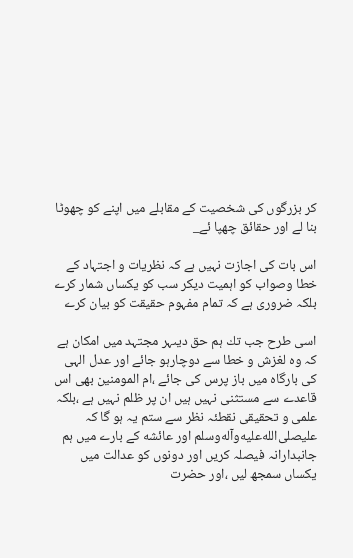كر بزرگوں كى شخصيت كے مقابلے ميں اپنے كو چھوٹا بنا لے اور حقائق چھپا ئے_

اس بات كى اجازت نہيں ہے كہ نظريات و اجتہاد كے خطا وصواب كو اہميت ديكر سب كو يكساں شمار كرے بلكہ ضرورى ہے كہ تمام مفہوم حقيقت كو بيان كرے

اسى طرح جب تك ہم حق ديںہر مجتہد ميں امكان ہے كہ وہ لغزش و خطا سے دوچارہو جائے اور عدل الہى كى بارگاہ ميں باز پرس كى جائے ،ام المومنين بھى اس قاعدے سے مستثنى نہيں ہيں ان پر ظلم نہيں ہے ،بلكہ علمى و تحقيقى نقطئہ نظر سے ستم يہ ہو گا كہ عليصلى‌الله‌عليه‌وآله‌وسلم اور عائشه كے بارے ميں ہم جانبدارانہ فيصلہ كريں اور دونوں كو عدالت ميں يكساں سمجھ ليں ،اور حضرت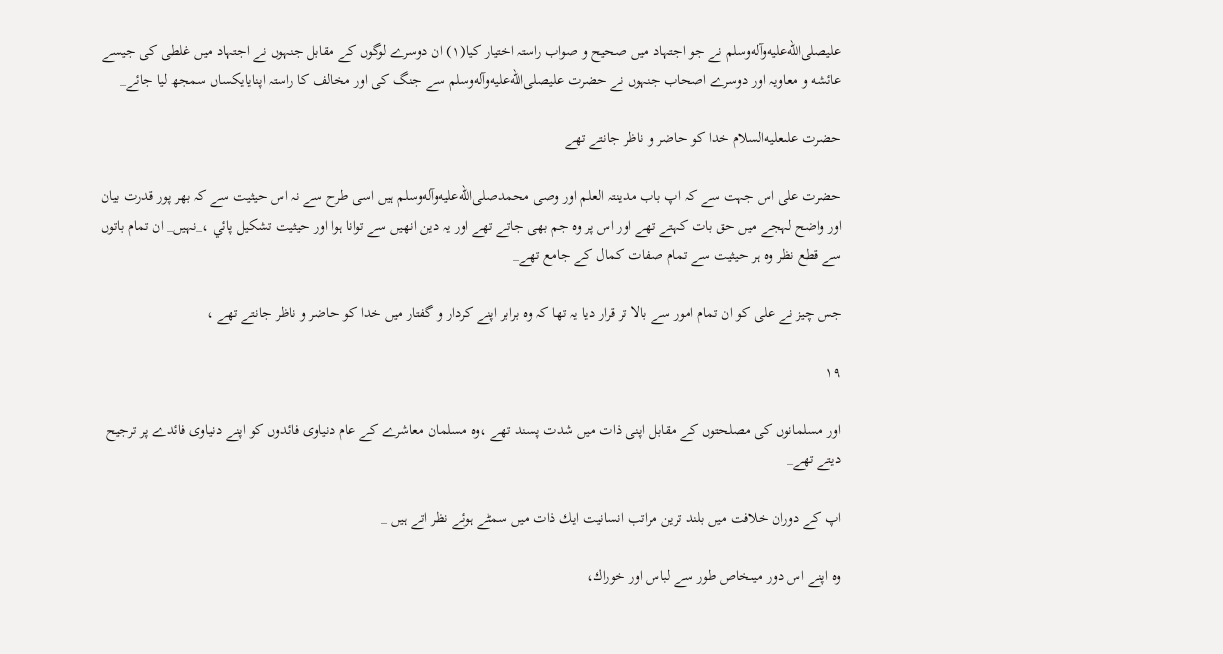عليصلى‌الله‌عليه‌وآله‌وسلم نے جو اجتہاد ميں صحيح و صواب راستہ اختيار كيا(۱) ان دوسرے لوگوں كے مقابل جنہوں نے اجتہاد ميں غلطى كى جيسے عائشه و معاويہ اور دوسرے اصحاب جنہوں نے حضرت عليصلى‌الله‌عليه‌وآله‌وسلم سے جنگ كى اور مخالف كا راستہ اپنايايكساں سمجھ ليا جائے_

حضرت علىعليه‌السلام خدا كو حاضر و ناظر جانتے تھے

حضرت على اس جہت سے كہ اپ باب مدينتہ العلم اور وصى محمدصلى‌الله‌عليه‌وآله‌وسلم ہيں اسى طرح سے نہ اس حيثيت سے كہ بھر پور قدرت بيان اور واضح لہجے ميں حق بات كہتے تھے اور اس پر وہ جم بھى جاتے تھے اور يہ دين انھيں سے توانا ہوا اور حيثيت تشكيل پائي ،_نہيں_ ان تمام باتوں سے قطع نظر وہ ہر حيثيت سے تمام صفات كمال كے جامع تھے_

جس چيز نے على كو ان تمام امور سے بالا تر قرار ديا يہ تھا كہ وہ برابر اپنے كردار و گفتار ميں خدا كو حاضر و ناظر جانتے تھے ،

۱۹

اور مسلمانوں كى مصلحتوں كے مقابل اپنى ذات ميں شدت پسند تھے ،وہ مسلمان معاشرے كے عام دنياوى فائدوں كو اپنے دنياوى فائدے پر ترجيح ديتے تھے_

اپ كے دوران خلافت ميں بلند ترين مراتب انسانيت ايك ذات ميں سمٹے ہوئے نظر اتے ہيں _

وہ اپنے اس دور ميںخاص طور سے لباس اور خوراك،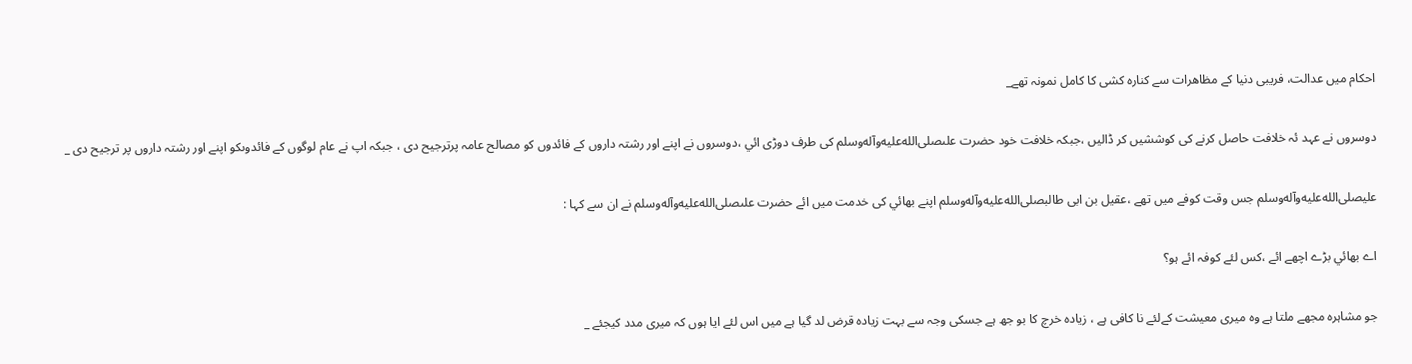احكام ميں عدالت، فريبى دنيا كے مظاھرات سے كنارہ كشى كا كامل نمونہ تھے_

دوسروں نے عہد ئہ خلافت حاصل كرنے كى كوششيں كر ڈاليں ،جبكہ خلافت خود حضرت علىصلى‌الله‌عليه‌وآله‌وسلم كى طرف دوڑى ائي ،دوسروں نے اپنے اور رشتہ داروں كے فائدوں كو مصالح عامہ پرترجيح دى ، جبكہ اپ نے عام لوگوں كے فائدوںكو اپنے اور رشتہ داروں پر ترجيح دى _

عليصلى‌الله‌عليه‌وآله‌وسلم جس وقت كوفے ميں تھے ،عقيل بن ابى طالبصلى‌الله‌عليه‌وآله‌وسلم اپنے بھائي كى خدمت ميں ائے حضرت علىصلى‌الله‌عليه‌وآله‌وسلم نے ان سے كہا :

اے بھائي بڑے اچھے ائے ،كس لئے كوفہ ائے ہو؟

جو مشاہرہ مجھے ملتا ہے وہ ميرى معيشت كےلئے نا كافى ہے ، زيادہ خرچ كا بو جھ ہے جسكى وجہ سے بہت زيادہ قرض لد گيا ہے ميں اس لئے ايا ہوں كہ ميرى مدد كيجئے _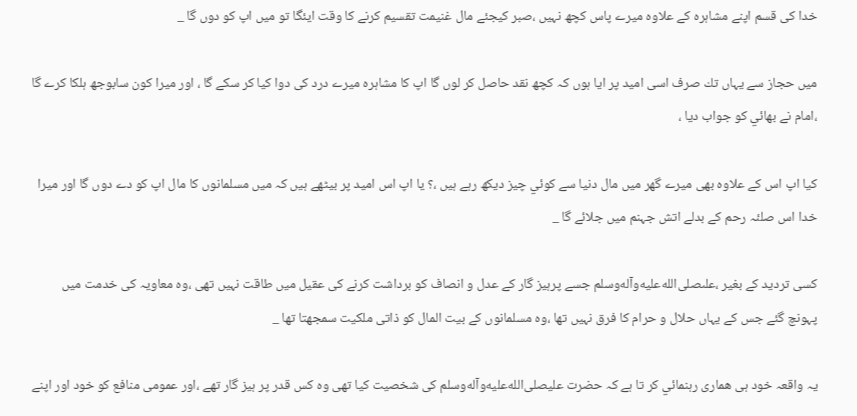خدا كى قسم اپنے مشاہرہ كے علاوہ ميرے پاس كچھ نہيں ،صبر كيجئے مال غنيمت تقسيم كرنے كا وقت ايئگا تو ميں اپ كو دوں گا _

ميں حجاز سے يہاں تك صرف اسى اميد پر ايا ہوں كہ كچھ نقد حاصل كر لوں گا اپ كا مشاہرہ ميرے درد كى دوا كيا كر سكے گا ، اور ميرا كون سابوجھ ہلكا كرے گا ،امام نے بھائي كو جواب ديا ،

كيا اپ اس كے علاوہ بھى ميرے گھر ميں مال دنيا سے كوئي چيز ديكھ رہے ہيں ،؟ يا اپ اس اميد پر بيٹھے ہيں كہ ميں مسلمانوں كا مال اپ كو دے دوں گا اور ميرا خدا اس صلئہ رحم كے بدلے اتش جہنم ميں جلائے گا _

كسى ترديد كے بغير ،علىصلى‌الله‌عليه‌وآله‌وسلم جسے پرہيز گار كے عدل و انصاف كو برداشت كرنے كى عقيل ميں طاقت نہيں تھى ،وہ معاويہ كى خدمت ميں پہونچ گئے جس كے يہاں حلال و حرام كا فرق نہيں تھا ،وہ مسلمانوں كے بيت المال كو ذاتى ملكيت سمجھتا تھا _

يہ واقعہ خود ہى ھمارى رہنمائي كر تا ہے كہ حضرت عليصلى‌الله‌عليه‌وآله‌وسلم كى شخصيت كيا تھى وہ كس قدر پر ہيز گار تھے ،اور عمومى منافع كو خود اور اپنے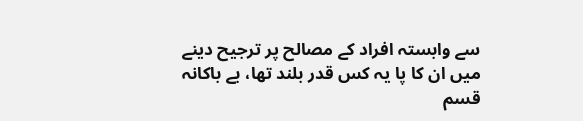سے وابستہ افراد كے مصالح پر ترجيح دينے ميں ان كا پا يہ كس قدر بلند تھا، بے باكانہ قسم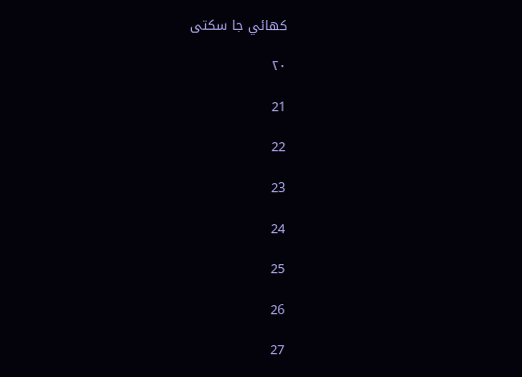كھائي جا سكتى

۲۰

21

22

23

24

25

26

27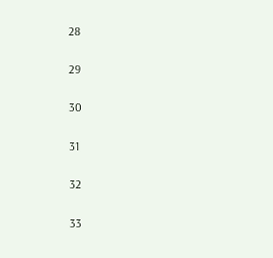28

29

30

31

32

33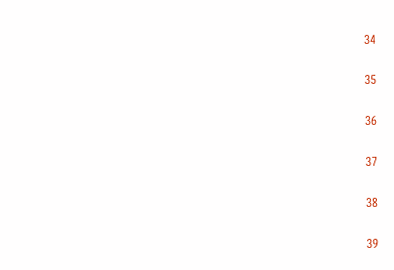34

35

36

37

38

39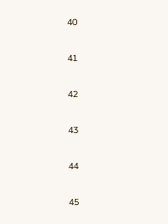40

41

42

43

44

45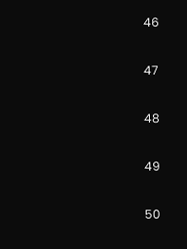46

47

48

49

50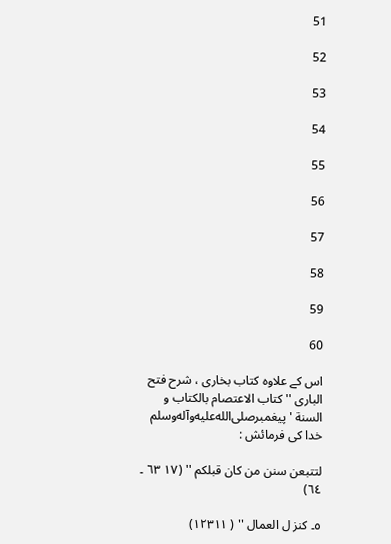51

52

53

54

55

56

57

58

59

60

اس کے علاوہ کتاب بخاری ، شرح فتح الباری '' کتاب الاعتصام بالکتاب و السنة ' پیغمبرصلى‌الله‌عليه‌وآله‌وسلم خدا کی فرمائش :

لتتبعن سنن من کان قبلکم '' (١٧ ٦٣ ۔ ٦٤)

٥۔ کنز ل العمال '' ( ١٢٣١١)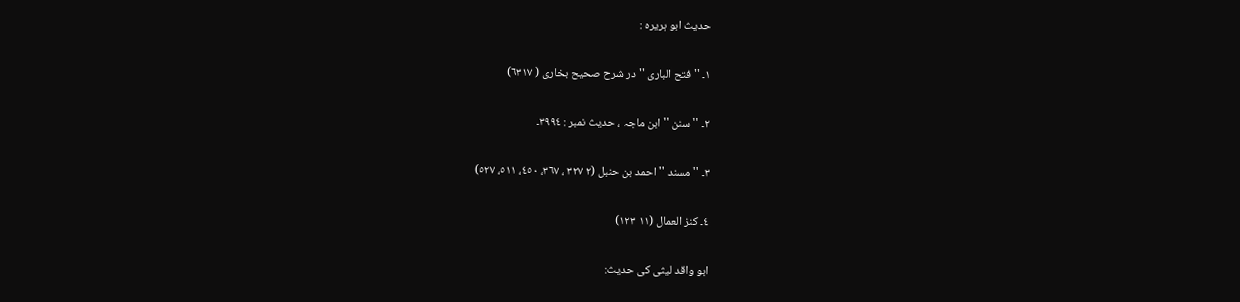حدیث ابو ہریرہ :

١۔ '' فتح الباری '' در شرح صحیح بخاری ( ٦٣١٧)

٢۔ '' سنن '' ابن ماجہ ، حدیث نمبر : ٣٩٩٤۔

٣۔ '' مسند '' احمد بن حنبل (٢ ٣٢٧ ، ٣٦٧، ٤٥٠، ٥١١، ٥٢٧)

٤۔ کنز العمال (١١ ١٢٣)

ابو واقد لیثی کی حدیث: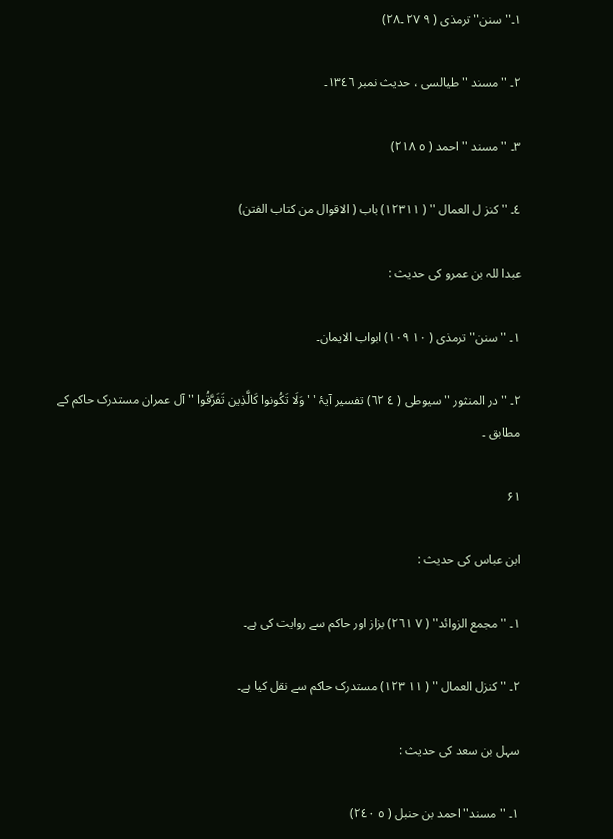١۔'' سنن'' ترمذی ( ٩ ٢٧ ۔٢٨)

٢۔ '' مسند '' طیالسی ، حدیث نمبر ١٣٤٦۔

٣۔ '' مسند '' احمد ( ٥ ٢١٨)

٤۔ '' کنز ل العمال '' ( ١٢٣١١) باب ( الاقوال من کتاب الفتن)

عبدا للہ بن عمرو کی حدیث :

١۔ '' سنن'' ترمذی ( ١٠ ١٠٩) ابواب الایمان۔

٢۔ '' در المنثور '' سیوطی ( ٤ ٦٢) تفسیر آیۂ ' ' وَلَا تَکُونوا کَالَّذِین تَفَرَّقُوا '' آل عمران مستدرک حاکم کے مطابق ۔

۶۱

ابن عباس کی حدیث :

١۔ '' مجمع الزوائد'' ( ٧ ٢٦١) بزاز اور حاکم سے روایت کی ہے۔

٢۔ '' کنزل العمال '' ( ١١ ١٢٣) مستدرک حاکم سے نقل کیا ہے۔

سہل بن سعد کی حدیث :

١۔ '' مسند'' احمد بن حنبل ( ٥ ٢٤٠)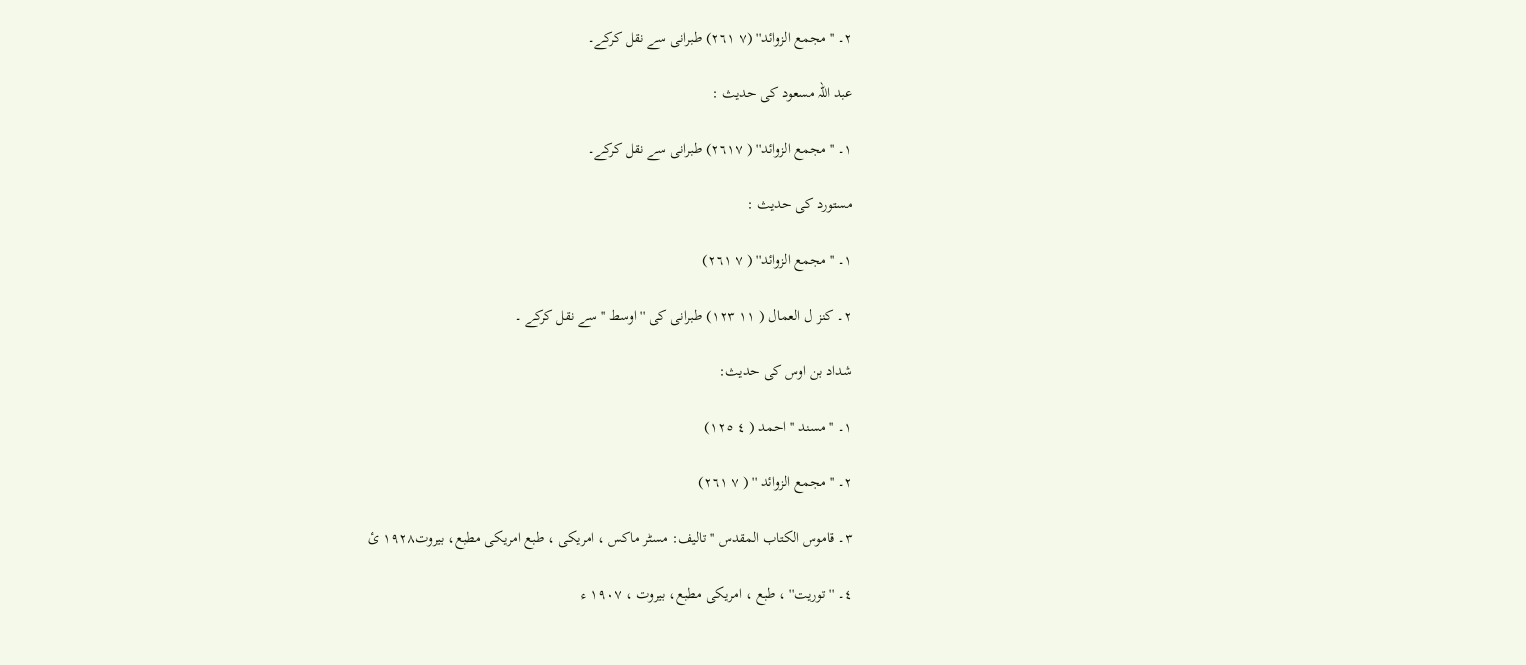٢۔ '' مجمع الزوائد'' (٧ ٢٦١) طبرانی سے نقل کرکے۔

عبد اللہ مسعود کی حدیث :

١۔ '' مجمع الزوائد'' ( ٢٦١٧) طبرانی سے نقل کرکے۔

مستورد کی حدیث :

١۔ '' مجمع الزوائد'' ( ٧ ٢٦١)

٢۔ کنز ل العمال ( ١١ ١٢٣) طبرانی کی '' اوسط '' سے نقل کرکے ۔

شداد بن اوس کی حدیث:

١۔ '' مسند '' احمد ( ٤ ١٢٥)

٢۔ '' مجمع الزوائد '' ( ٧ ٢٦١)

٣۔ قاموس الکتاب المقدس '' تالیف: مسٹر ماکس ، امریکی ، طبع امریکی مطبع، بیروت١٩٢٨ ئ

٤۔ '' توریت'' ، طبع ، امریکی مطبع، بیروت ، ١٩٠٧ ء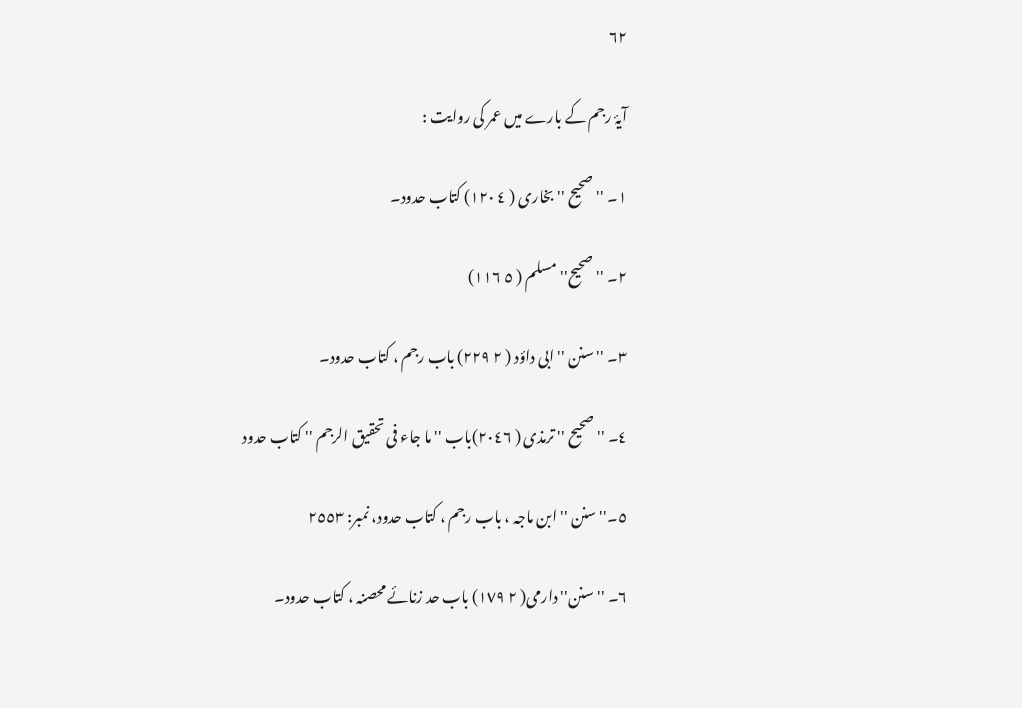۶۲

آیۂ رجم کے بارے میں عمر کی روایت :

١۔ '' صحیح '' بخاری ( ٤ ١٢٠) کتاب حدود۔

٢۔ '' صحیح'' مسلم ( ٥ ١١٦)

٣۔ '' سنن '' ابی داؤد ( ٢ ٢٢٩) باب رجم ، کتاب حدود۔

٤۔ '' صحیح '' ترمذی ( ٢٠٤٦)باب '' ما جاء فی تحقیق الرجم '' کتاب حدود

٥۔'' سنن '' ابن ماجہ ، باب رجم ، کتاب حدود، نمبر: ٢٥٥٣

٦۔ '' سنن'' دارمی( ٢ ١٧٩) باب حد زنائے محصنہ ، کتاب حدود۔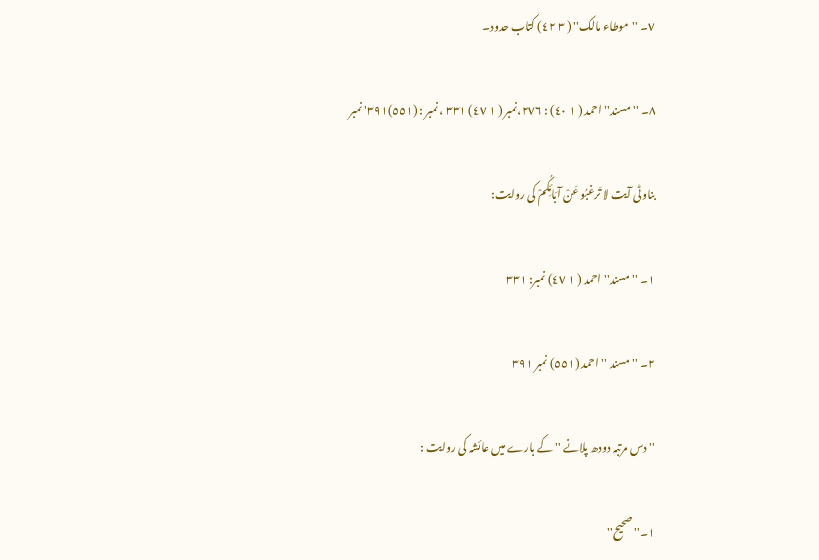٧۔ ''موطاء مالک'' ( ٣ ٤٢) کتاب حدود۔

٨۔ '' مسند'' احمد ( ١ ٤٠) : ٢٧٦،نمبر ( ١ ٤٧) ٣٣١ ، نمبر : (٥٥١)٣٩١' نمبر

بناوٹی آیت لا تَرغبُو عَنْ آبَائِکُمْ کی روایت:

١۔ '' مسند'' احمد ( ١ ٤٧) نمبر: ٣٣١

٢۔ ''مسند '' احمد (٥٥١) نمبر ٣٩١

'' دس مرتبہ دودھ پلانے '' کے بارے میں عائشہ کی روایت :

١۔'' صحیح''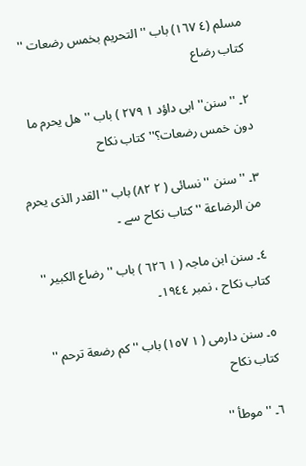مسلم (٤ ١٦٧) باب '' التحریم بخمس رضعات '' کتاب رضاع

٢۔ '' سنن'' ابی داؤد ١ ٢٧٩ ) باب '' ھل یحرم ما دون خمس رضعات؟'' کتاب نکاح

٣۔ '' سنن '' نسائی ( ٢ ٨٢) باب '' القدر الذی یحرم من الرضاعة '' کتاب نکاح سے ۔

٤۔ سنن ابن ماجہ ( ١ ٦٢٦ ) باب '' رضاع الکبیر '' کتاب نکاح ، نمبر ١٩٤٤۔

٥۔ سنن دارمی ( ١ ١٥٧) باب '' کم رضعة ترحم '' کتاب نکاح

٦۔ '' موطأ ''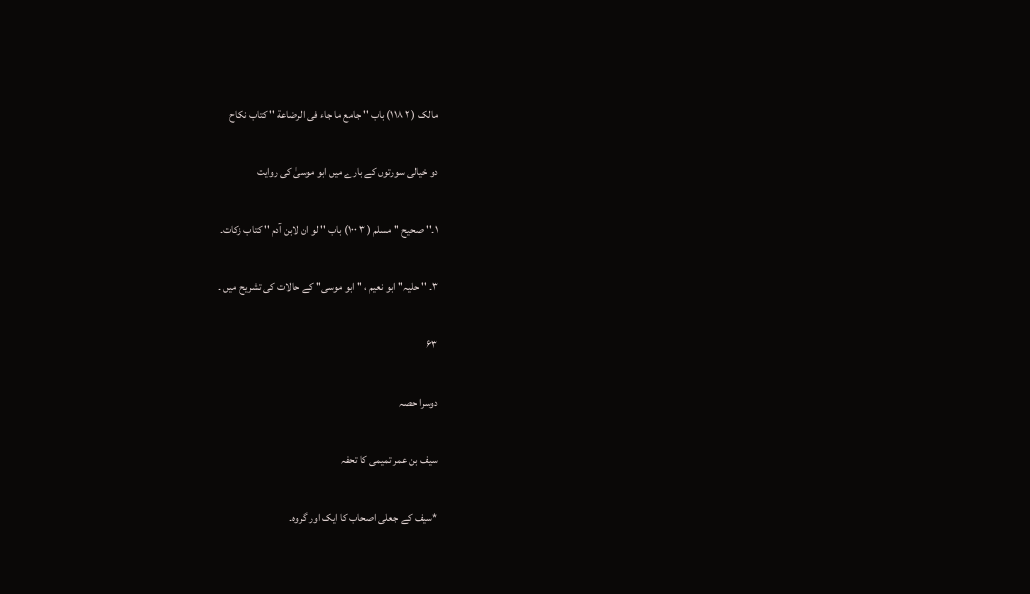مالک ( ٢ ١١٨) باب '' جامع ما جاء فی الرضاعة '' کتاب نکاح

دو خیالی سورتوں کے بارے میں ابو موسیٰ کی روایت

١۔'' صحیح '' مسلم ( ٣ ١٠٠) باب '' لو ان لابن آدم '' کتاب زکات۔

٣۔ '' حلیہ'' ابو نعیم ، '' ابو موسی'' کے حالات کی تشریح میں ۔

۶۳

دوسرا حصہ

سیف بن عمر تمیمی کا تحفہ

*سیف کے جعلی اصحاب کا ایک اور گروہ۔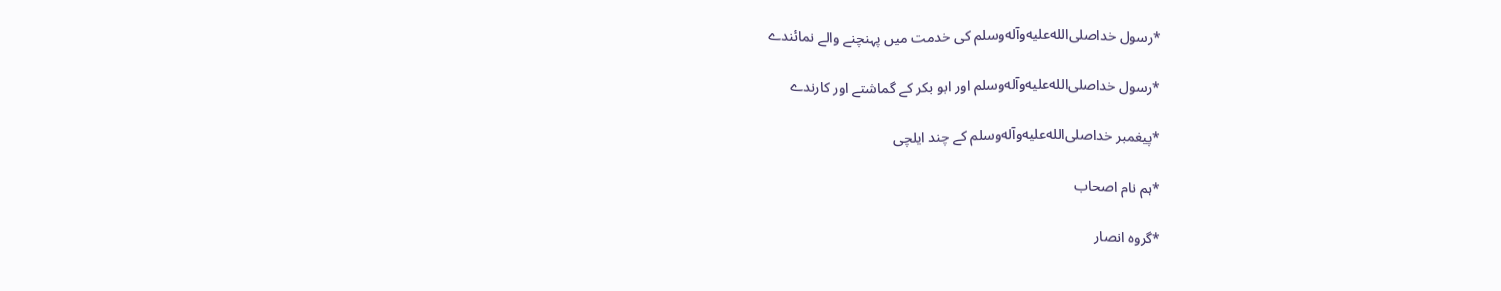*رسول خداصلى‌الله‌عليه‌وآله‌وسلم کی خدمت میں پہنچنے والے نمائندے

*رسول خداصلى‌الله‌عليه‌وآله‌وسلم اور ابو بکر کے گماشتے اور کارندے

*پیغمبر خداصلى‌الله‌عليه‌وآله‌وسلم کے چند ایلچی

*ہم نام اصحاب

*گروہ انصار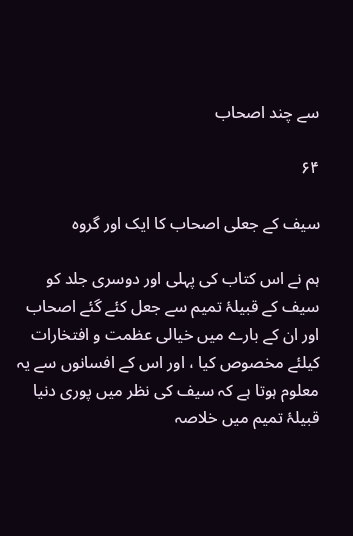سے چند اصحاب

۶۴

سیف کے جعلی اصحاب کا ایک اور گروہ

ہم نے اس کتاب کی پہلی اور دوسری جلد کو سیف کے قبیلۂ تمیم سے جعل کئے گئے اصحاب اور ان کے بارے میں خیالی عظمت و افتخارات کیلئے مخصوص کیا ، اور اس کے افسانوں سے یہ معلوم ہوتا ہے کہ سیف کی نظر میں پوری دنیا قبیلۂ تمیم میں خلاصہ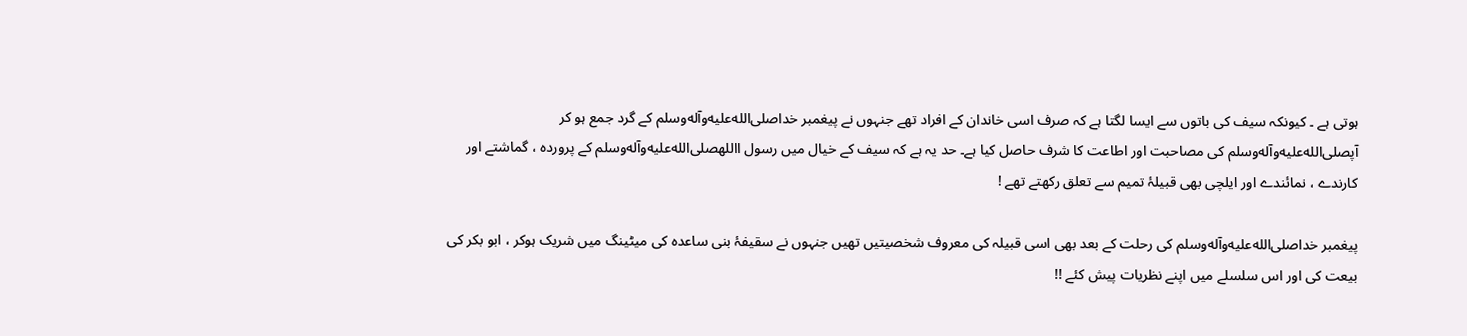ہوتی ہے ۔ کیونکہ سیف کی باتوں سے ایسا لگتا ہے کہ صرف اسی خاندان کے افراد تھے جنہوں نے پیغمبر خداصلى‌الله‌عليه‌وآله‌وسلم کے گرد جمع ہو کر آپصلى‌الله‌عليه‌وآله‌وسلم کی مصاحبت اور اطاعت کا شرف حاصل کیا ہے۔ حد یہ ہے کہ سیف کے خیال میں رسول االلهصلى‌الله‌عليه‌وآله‌وسلم کے پروردہ ، گماشتے اور کارندے ، نمائندے اور ایلچی بھی قبیلۂ تمیم سے تعلق رکھتے تھے !

پیغمبر خداصلى‌الله‌عليه‌وآله‌وسلم کی رحلت کے بعد بھی اسی قبیلہ کی معروف شخصیتیں تھیں جنہوں نے سقیفۂ بنی ساعدہ کی میٹینگ میں شریک ہوکر ، ابو بکر کی بیعت کی اور اس سلسلے میں اپنے نظریات پیش کئے !!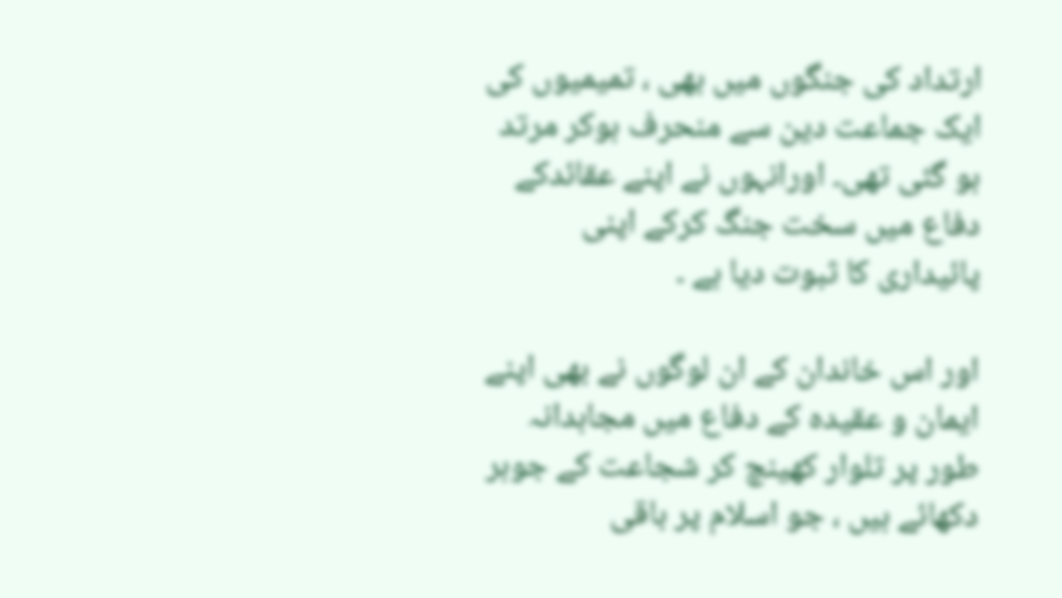ارتداد کی جنگوں میں بھی ، تمیمیوں کی ایک جماعت دین سے منحرف ہوکر مرتد ہو گئی تھی۔ اورانہوں نے اپنے عقائدکے دفاع میں سخت جنگ کرکے اپنی پائیداری کا ثبوت دیا ہے ۔

اور اس خاندان کے ان لوگوں نے بھی اپنے ایمان و عقیدہ کے دفاع میں مجاہدانہ طور پر تلوار کھینچ کر شجاعت کے جوہر دکھائے ہیں ، جو اسلام پر باقی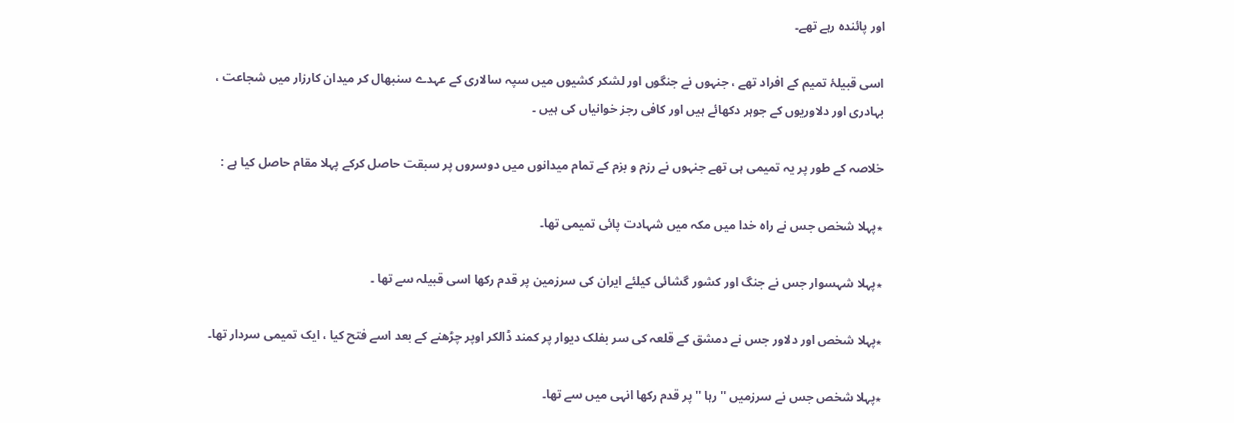اور پائندہ رہے تھے۔

اسی قبیلۂ تمیم کے افراد تھے ، جنہوں نے جنگوں اور لشکر کشیوں میں سپہ سالاری کے عہدے سنبھال کر میدان کارزار میں شجاعت ، بہادری اور دلاوریوں کے جوہر دکھائے ہیں اور کافی رجز خوانیاں کی ہیں ۔

خلاصہ کے طور پر یہ تمیمی ہی تھے جنہوں نے رزم و بزم کے تمام میدانوں میں دوسروں پر سبقت حاصل کرکے پہلا مقام حاصل کیا ہے :

٭پہلا شخص جس نے راہ خدا میں مکہ میں شہادت پائی تمیمی تھا۔

٭پہلا شہسوار جس نے جنگ اور کشور گشائی کیلئے ایران کی سرزمین پر قدم رکھا اسی قبیلہ سے تھا ۔

٭پہلا شخص اور دلاور جس نے دمشق کے قلعہ کی سر بفلک دیوار پر کمند ڈالکر اوپر چڑھنے کے بعد اسے فتح کیا ، ایک تمیمی سردار تھا۔

٭پہلا شخص جس نے سرزمیں '' رہا '' پر قدم رکھا انہی میں سے تھا۔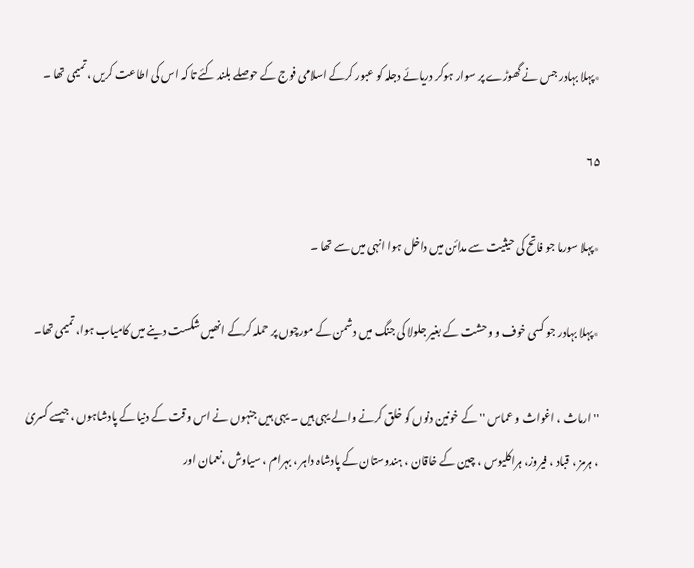٭پہلا بہادر جس نے گھوڑے پر سوار ہوکر دریائے دجلہ کو عبور کرکے اسلامی فوج کے حوصلے بلند کئے تا کہ اس کی اطاعت کریں ، تمیمی تھا ۔

۶۵

٭پہلا سورما جو فاتح کی حیثیت سے مدائن میں داخل ہوا انہی میں سے تھا ۔

٭پہلا بہادر جو کسی خوف و وحشت کے بغیر جلولا کی جنگ میں دشمن کے مورچوں پر حملہ کرکے انھیں شکست دینے میں کامیاب ہوا، تمیمی تھا۔

''ارماث ، اغواث و عماس '' کے خونین دنوں کو خلق کرنے والے یہی ہیں ۔ یہی ہیں جنہوں نے اس وقت کے دنیا کے پادشاہوں ، جیسے کسریٰ ، ہرمز ، قباد ، فیروز، ہراکلیوس ، چین کے خاقان ، ہندوستان کے پادشاہ داہر ، بہرام ، سیاوش ،نعمان اور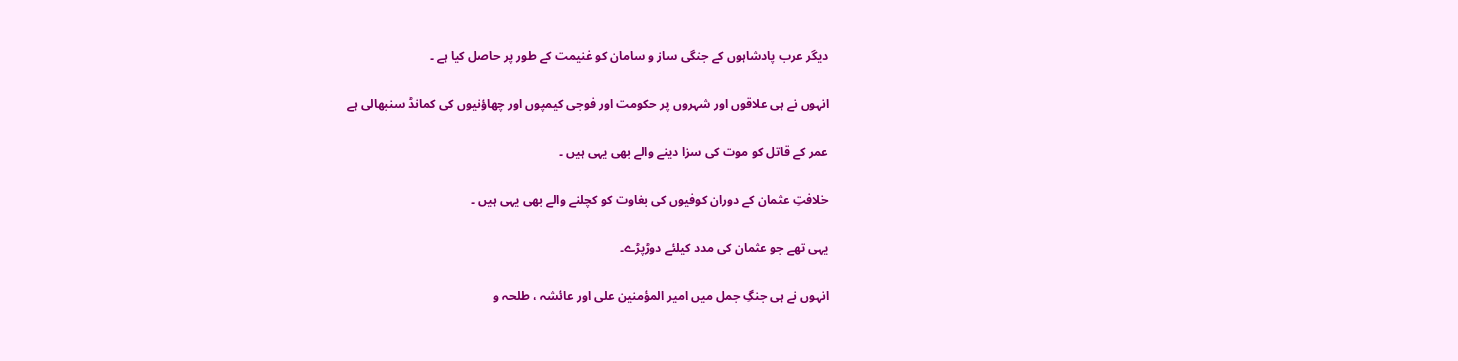دیگر عرب پادشاہوں کے جنگی ساز و سامان کو غنیمت کے طور پر حاصل کیا ہے ۔

انہوں نے ہی علاقوں اور شہروں پر حکومت اور فوجی کیمپوں اور چھاؤنیوں کی کمانڈ سنبھالی ہے

عمر کے قاتل کو موت کی سزا دینے والے بھی یہی ہیں ۔

خلافتِ عثمان کے دوران کوفیوں کی بغاوت کو کچلنے والے بھی یہی ہیں ۔

یہی تھے جو عثمان کی مدد کیلئے دوڑپڑے۔

انہوں نے ہی جنگِ جمل میں امیر المؤمنین علی اور عائشہ ، طلحہ و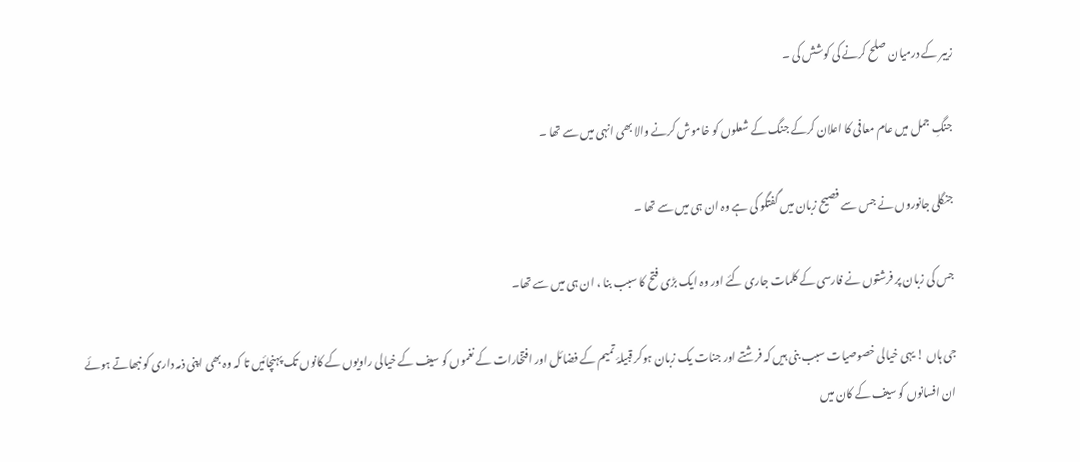زیبر کے درمیان صلح کرنے کی کوشش کی ۔

جنگِ جمل میں عام معافی کا اعلان کرکے جنگ کے شعلوں کو خاموش کرنے والا بھی انہی میں سے تھا ۔

جنگلی جانوروں نے جس سے فصیح زبان میں گفتگو کی ہے وہ ان ہی میں سے تھا ۔

جس کی زبان پر فرشتوں نے فارسی کے کلمات جاری کئے اور وہ ایک بڑی فتح کا سبب بنا ، ان ہی میں سے تھا۔

جی ہاں ! یہی خیالی خصوصیات سبب بنی ہیں کہ فرشتے اور جنات یک زبان ہوکر قبیلۂ تمیم کے فضائل اور افتخارات کے نغموں کو سیف کے خیالی راویوں کے کانوں تک پہنچائیں تا کہ وہ بھی اپنی ذمہ داری کو نبھاتے ہوئے ان افسانوں کو سیف کے کان میں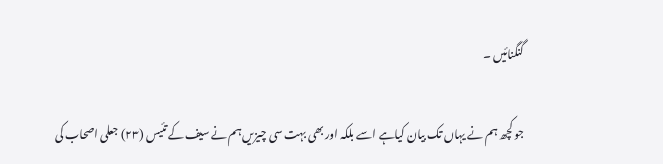گنگنائیں ۔

جو کچھ ہم نے یہاں تک بیان کیاہے اسے بلکہ اور بھی بہت سی چیزیں ہم نے سیف کے تئیس (٢٣) جعلی اصحاب کی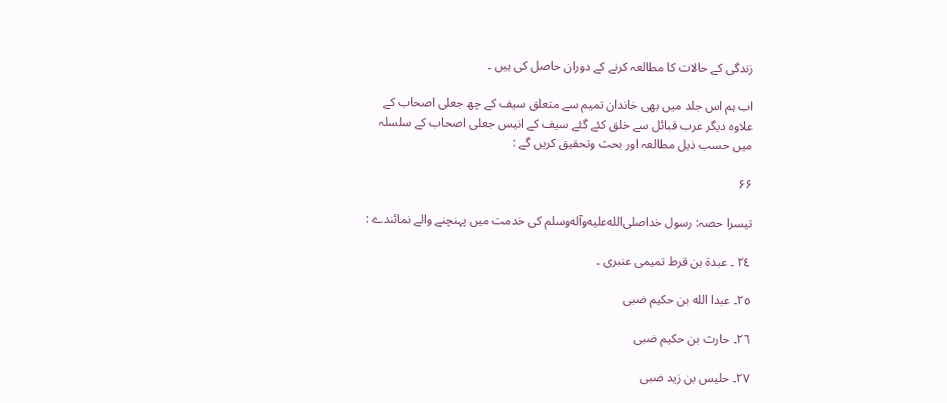زندگی کے حالات کا مطالعہ کرنے کے دوران حاصل کی ہیں ۔

اب ہم اس جلد میں بھی خاندان تمیم سے متعلق سیف کے چھ جعلی اصحاب کے علاوہ دیگر عرب قبائل سے خلق کئے گئے سیف کے انیس جعلی اصحاب کے سلسلہ میں حسب ذیل مطالعہ اور بحث وتحقیق کریں گے :

۶۶

تیسرا حصہ: رسول خداصلى‌الله‌عليه‌وآله‌وسلم کی خدمت میں پہنچنے والے نمائندے :

٢٤ ۔ عبدة بن قرط تمیمی عنبری ۔

٢٥۔ عبدا الله بن حکیم ضبی

٢٦۔ حارث بن حکیم ضبی

٢٧۔ حلیس بن زید ضبی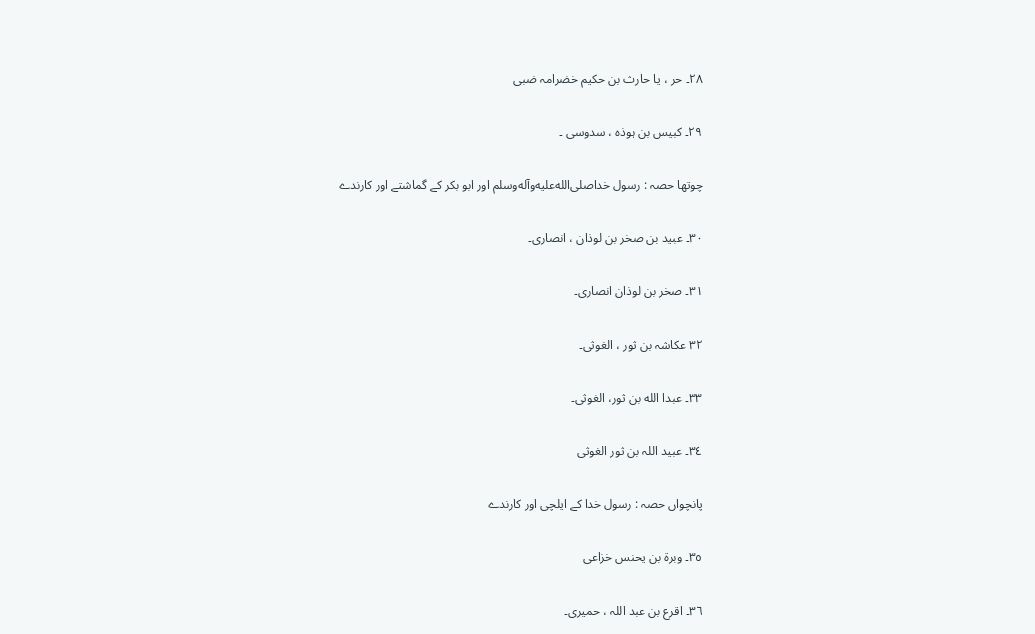٢٨۔ حر ، یا حارث بن حکیم خضرامہ ضبی

٢٩۔ کبیس بن ہوذہ ، سدوسی ۔

چوتھا حصہ : رسول خداصلى‌الله‌عليه‌وآله‌وسلم اور ابو بکر کے گماشتے اور کارندے

٣٠۔ عبید بن صخر بن لوذان ، انصاری۔

٣١۔ صخر بن لوذان انصاری۔

٣٢ عکاشہ بن ثور ، الغوثی۔

٣٣۔ عبدا الله بن ثور، الغوثی۔

٣٤۔ عبید اللہ بن ثور الغوثی

پانچواں حصہ : رسول خدا کے ایلچی اور کارندے

٣٥۔ وبرة بن یحنس خزاعی

٣٦۔ اقرع بن عبد اللہ ، حمیری۔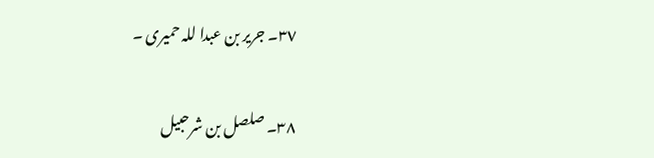٣٧۔ جریر بن عبدا للہ حمیری ۔

٣٨۔ صلصل بن شرحبیل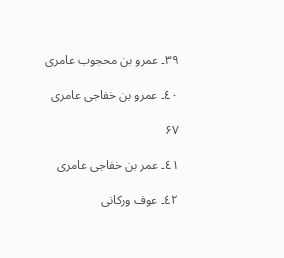٣٩۔ عمرو بن محجوب عامری

٤٠۔ عمرو بن خفاجی عامری

۶۷

٤١۔ عمر بن خفاجی عامری

٤٢۔ عوف ورکانی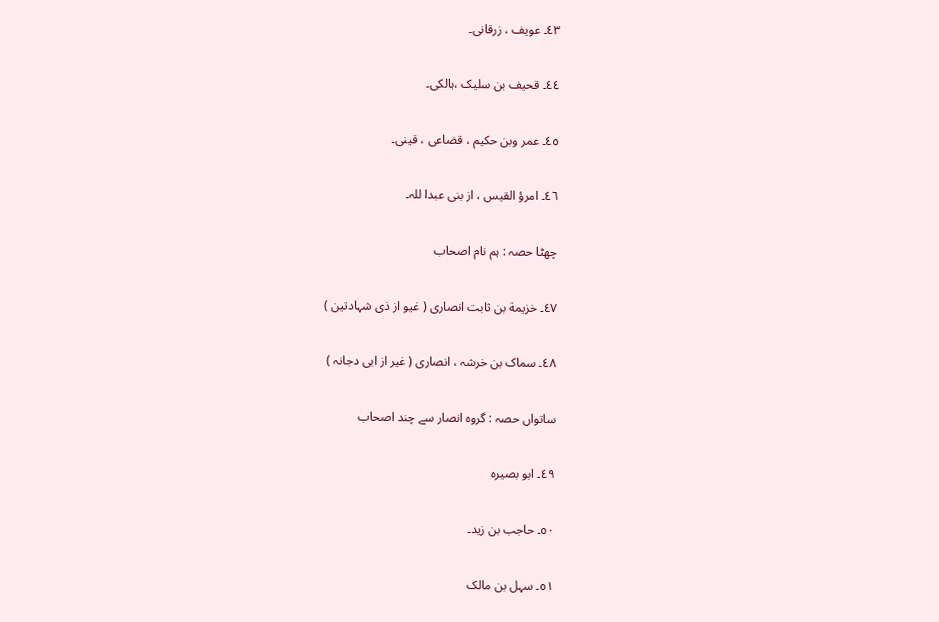٤٣۔ عویف ، زرقانی۔

٤٤۔ قحیف بن سلیک ،ہالکی۔

٤٥۔ عمر وبن حکیم ، قضاعی ، قینی۔

٤٦۔ امرؤ القیس ، از بنی عبدا للہ۔

چھٹا حصہ : ہم نام اصحاب

٤٧۔ خزیمة بن ثابت انصاری ( غیو از ذی شہادتین )

٤٨۔ سماک بن خرشہ ، انصاری ( غیر از ابی دجانہ )

ساتواں حصہ : گروہ انصار سے چند اصحاب

٤٩۔ ابو بصیرہ

٥٠۔ حاجب بن زید۔

٥١۔ سہل بن مالک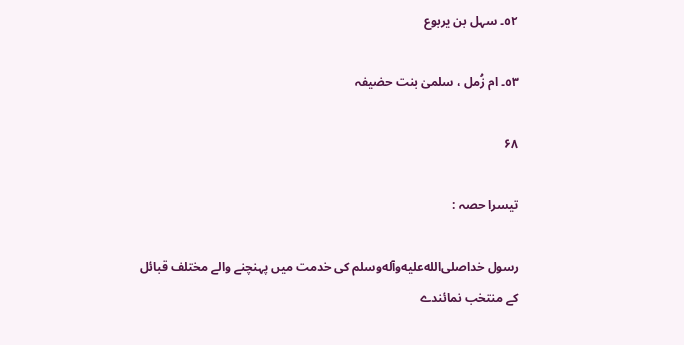٥٢۔ سہل بن یربوع

٥٣۔ ام زُمل ، سلمیٰ بنت حضیفہ

۶۸

تیسرا حصہ :

رسول خداصلى‌الله‌عليه‌وآله‌وسلم کی خدمت میں پہنچنے والے مختلف قبائل کے منتخب نمائندے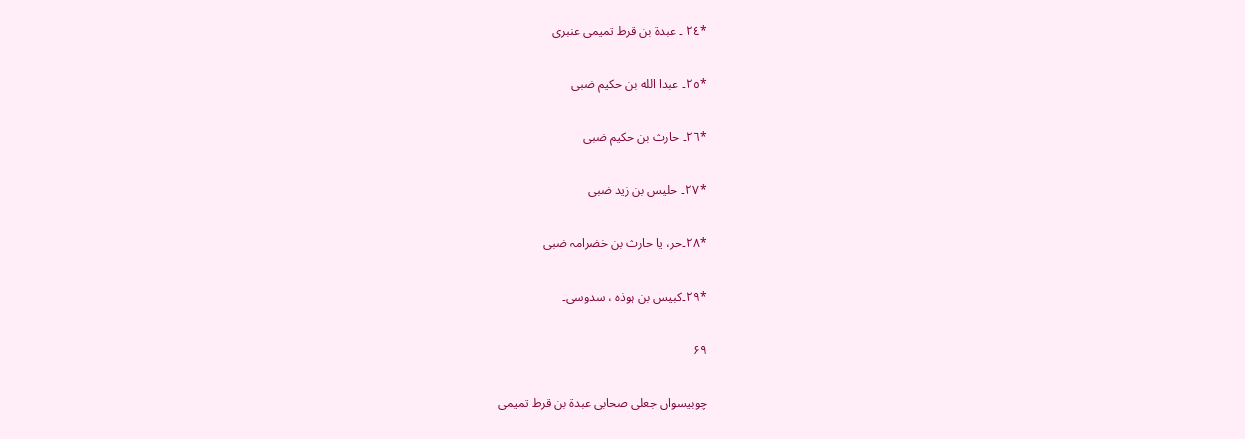*٢٤ ۔ عبدة بن قرط تمیمی عنبری

*٢٥۔ عبدا الله بن حکیم ضبی

*٢٦۔ حارث بن حکیم ضبی

*٢٧۔ حلیس بن زید ضبی

*٢٨۔حر، یا حارث بن خضرامہ ضبی

*٢٩۔کبیس بن ہوذہ ، سدوسی۔

۶۹

چوبیسواں جعلی صحابی عبدة بن قرط تمیمی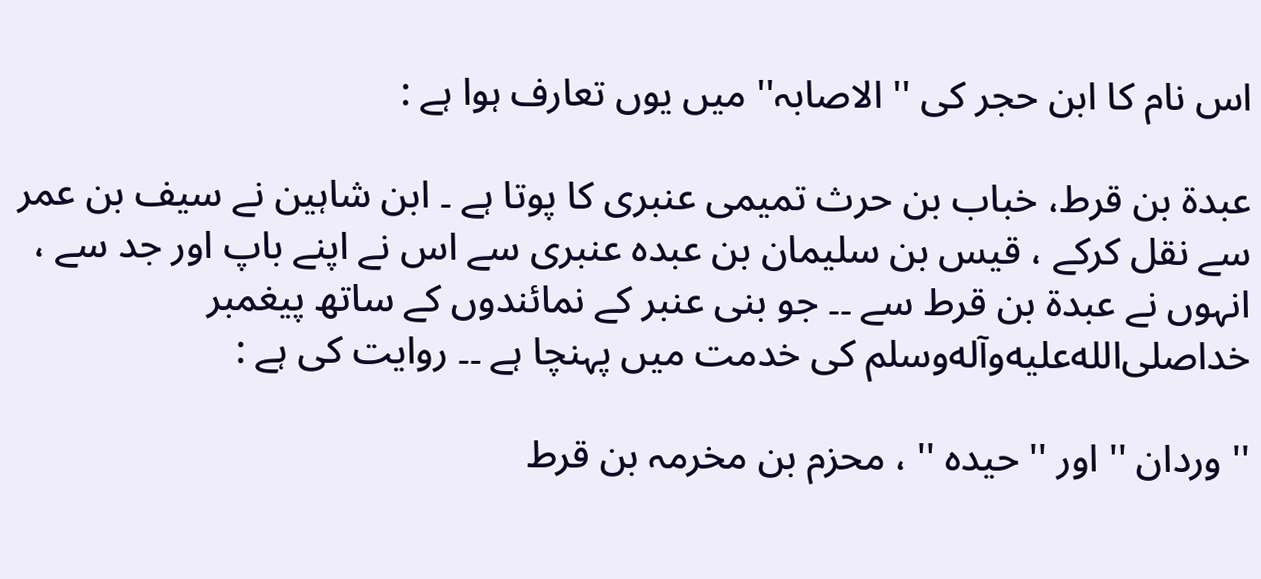اس نام کا ابن حجر کی '' الاصابہ'' میں یوں تعارف ہوا ہے :

عبدة بن قرط، خباب بن حرث تمیمی عنبری کا پوتا ہے ۔ ابن شاہین نے سیف بن عمر سے نقل کرکے ، قیس بن سلیمان بن عبدہ عنبری سے اس نے اپنے باپ اور جد سے ، انہوں نے عبدة بن قرط سے ۔۔ جو بنی عنبر کے نمائندوں کے ساتھ پیغمبر خداصلى‌الله‌عليه‌وآله‌وسلم کی خدمت میں پہنچا ہے ۔۔ روایت کی ہے :

'' وردان '' اور '' حیدہ '' ، محزم بن مخرمہ بن قرط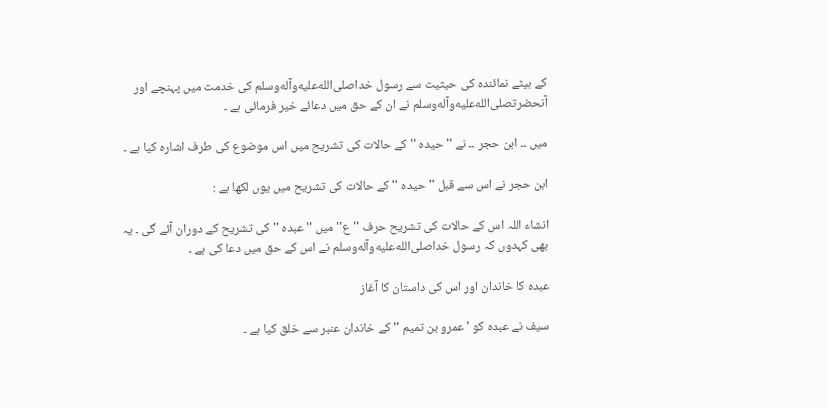کے بیٹے نمائندہ کی حیثیت سے رسول خداصلى‌الله‌عليه‌وآله‌وسلم کی خدمت میں پہنچے اور آنحضرتصلى‌الله‌عليه‌وآله‌وسلم نے ان کے حق میں دعائے خیر فرمائی ہے ۔

میں ۔۔ ابن حجر ۔۔ نے '' حیدہ '' کے حالات کی تشریح میں اس موضوع کی طرف اشارہ کیا ہے ۔

ابن حجر نے اس سے قبل '' حیدہ '' کے حالات کی تشریح میں یوں لکھا ہے :

انشاء اللہ اس کے حالات کی تشریح حرف '' ع'' میں '' عبدہ '' کی تشریح کے دوران آئے گی ۔ یہ بھی کہدوں کہ رسول خداصلى‌الله‌عليه‌وآله‌وسلم نے اس کے حق میں دعا کی ہے ۔

عبدہ کا خاندان اور اس کی داستان کا آغاز

سیف نے عبدہ کو ' عمرو بن تمیم '' کے خاندان عنبر سے خلق کیا ہے ۔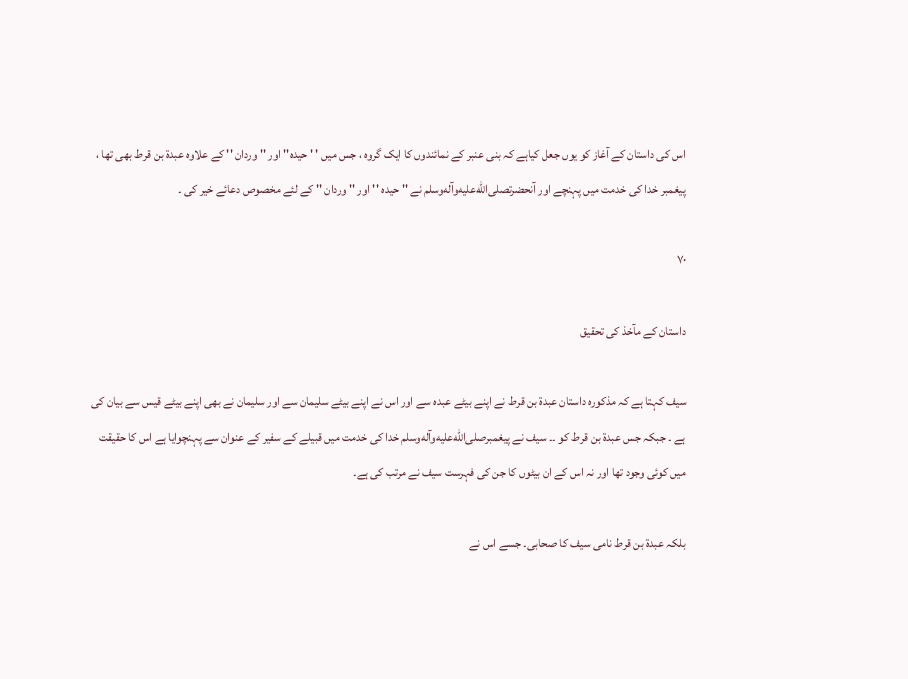اس کی داستان کے آغاز کو یوں جعل کیاہے کہ بنی عنبر کے نمائندوں کا ایک گروہ ، جس میں ' ' حیدہ'' اور '' وردان '' کے علاوہ عبدة بن قرط بھی تھا ، پیغمبر خدا کی خدمت میں پہنچے اور آنحضرتصلى‌الله‌عليه‌وآله‌وسلم نے '' حیدہ '' اور '' وردان '' کے لئے مخصوص دعائے خیر کی ۔

۷۰

داستان کے مآخذ کی تحقیق

سیف کہتا ہے کہ مذکورہ داستان عبدة بن قرط نے اپنے بیٹے عبدہ سے اور اس نے اپنے بیٹے سلیمان سے اور سلیمان نے بھی اپنے بیٹے قیس سے بیان کی ہے ۔ جبکہ جس عبدة بن قرط کو ۔۔ سیف نے پیغمبرصلى‌الله‌عليه‌وآله‌وسلم خدا کی خدمت میں قبیلے کے سفیر کے عنوان سے پہنچوایا ہے اس کا حقیقت میں کوئی وجود تھا اور نہ اس کے ان بیٹوں کا جن کی فہرست سیف نے مرتب کی ہے۔

بلکہ عبدة بن قرط نامی سیف کا صحابی۔ جسے اس نے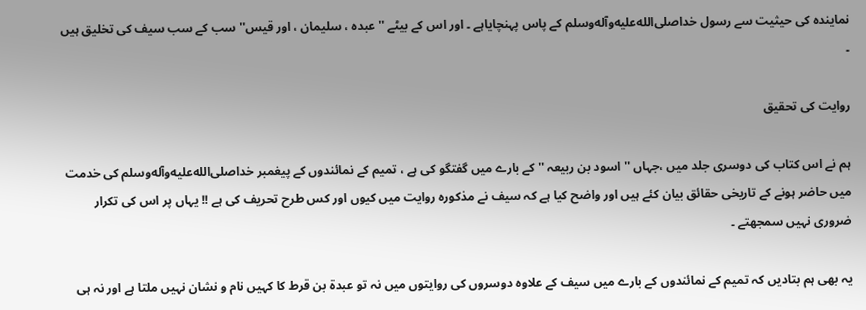نمایندہ کی حیثیت سے رسول خداصلى‌الله‌عليه‌وآله‌وسلم کے پاس پہنچایاہے ۔ اور اس کے بیٹے '' عبدہ ، سلیمان ، اور قیس'' سب کے سب سیف کی تخلیق ہیں ۔

روایت کی تحقیق

ہم نے اس کتاب کی دوسری جلد میں ،جہاں '' اسود بن ربیعہ '' کے بارے میں گفتگو کی ہے ، تمیم کے نمائندوں کے پیغمبر خداصلى‌الله‌عليه‌وآله‌وسلم کی خدمت میں حاضر ہونے کے تاریخی حقائق بیان کئے ہیں اور واضح کیا ہے کہ سیف نے مذکورہ روایت میں کیوں اور کس طرح تحریف کی ہے !! یہاں پر اس کی تکرار ضروری نہیں سمجھتے ۔

یہ بھی ہم بتادیں کہ تمیم کے نمائندوں کے بارے میں سیف کے علاوہ دوسروں کی روایتوں میں نہ تو عبدة بن قرط کا کہیں نام و نشان نہیں ملتا ہے اور نہ ہی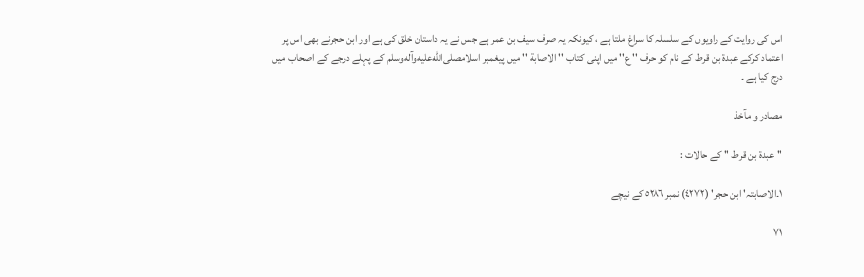اس کی روایت کے راویوں کے سلسلہ کا سراغ ملتا ہے ، کیونکہ یہ صرف سیف بن عمر ہے جس نے یہ داستان خلق کی ہے اور ابن حجرنے بھی اس پر اعتماد کرکے عبدة بن قرط کے نام کو حرف '' ع'' میں اپنی کتاب '' الاصابة '' میں پیغمبر اسلامصلى‌الله‌عليه‌وآله‌وسلم کے پہلے درجے کے اصحاب میں درج کیا ہے ۔

مصادر و مآخذ

'' عبدة بن قرط '' کے حالات :

١۔الاصابتہ' ابن حجر' (٤٢٧٢) نمبر ٥٢٨٦ کے نیچے

۷۱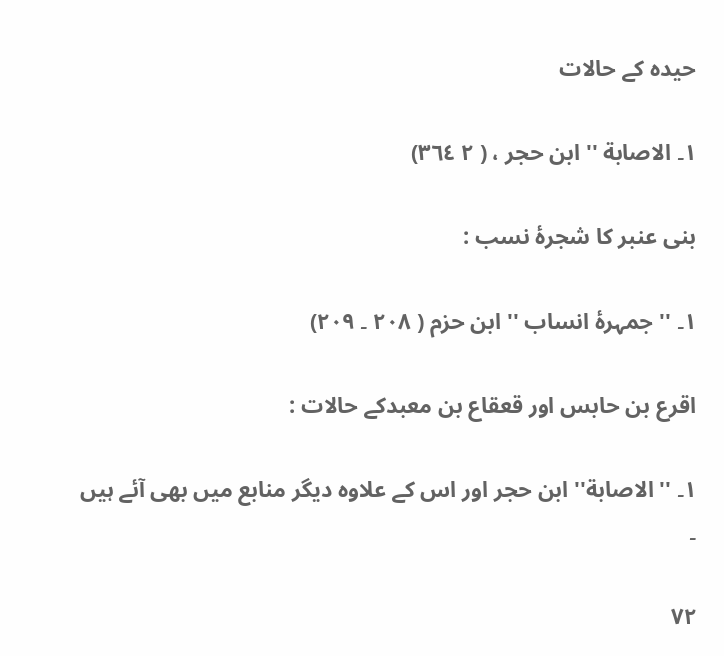حیدہ کے حالات

١۔ الاصابة '' ابن حجر ، ( ٢ ٣٦٤)

بنی عنبر کا شجرۂ نسب :

١۔ '' جمہرۂ انساب '' ابن حزم ( ٢٠٨ ۔ ٢٠٩)

اقرع بن حابس اور قعقاع بن معبدکے حالات :

١۔ '' الاصابة'' ابن حجر اور اس کے علاوہ دیگر منابع میں بھی آئے ہیں ۔

۷۲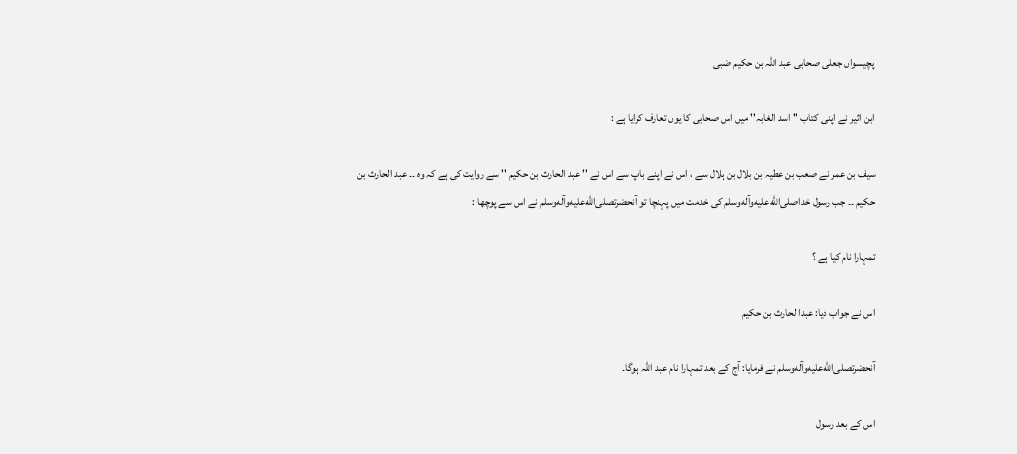پچیسواں جعلی صحابی عبد اللہ بن حکیم ضبی

ابن اثیر نے اپنی کتاب '' اسد الغابہ'' میں اس صحابی کا یوں تعارف کرایا ہے :

سیف بن عمر نے صعب بن عطیہ بن بلال بن ہلال سے ، اس نے اپنے باپ سے اس نے '' عبد الحارث بن حکیم '' سے روایت کی ہے کہ وہ ۔۔ عبد الحارث بن حکیم ۔۔ جب رسول خداصلى‌الله‌عليه‌وآله‌وسلم کی خدمت میں پہنچا تو آنحضرتصلى‌الله‌عليه‌وآله‌وسلم نے اس سے پوچھا :

تمہارا نام کیا ہے ؟

اس نے جواب دیا: عبدا لحارث بن حکیم

آنحضرتصلى‌الله‌عليه‌وآله‌وسلم نے فرمایا: آج کے بعد تمہارا نام عبد اللہ ہوگا۔

اس کے بعد رسول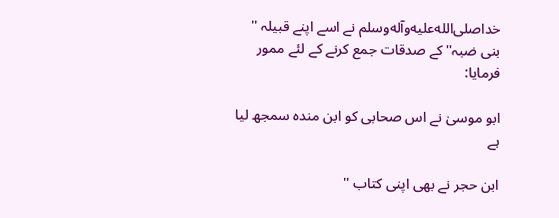خداصلى‌الله‌عليه‌وآله‌وسلم نے اسے اپنے قبیلہ '' بنی ضبہ''کے صدقات جمع کرنے کے لئے ممور فرمایا:

ابو موسیٰ نے اس صحابی کو ابن مندہ سمجھ لیا ہے

ابن حجر نے بھی اپنی کتاب ''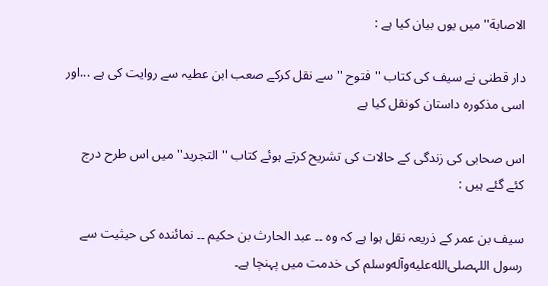الاصابة'' میں یوں بیان کیا ہے :

دار قطنی نے سیف کی کتاب '' فتوح '' سے نقل کرکے صعب ابن عطیہ سے روایت کی ہے ...اور اسی مذکورہ داستان کونقل کیا ہے

اس صحابی کی زندگی کے حالات کی تشریح کرتے ہوئے کتاب '' التجرید'' میں اس طرح درج کئے گئے ہیں :

سیف بن عمر کے ذریعہ نقل ہوا ہے کہ وہ ۔۔ عبد الحارث بن حکیم ۔۔ نمائندہ کی حیثیت سے رسول اللہصلى‌الله‌عليه‌وآله‌وسلم کی خدمت میں پہنچا ہے۔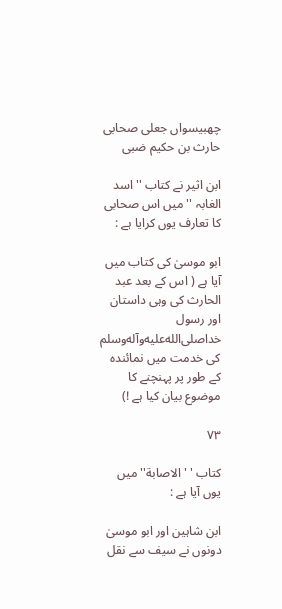چھبیسواں جعلی صحابی حارث بن حکیم ضبی

ابن اثیر نے کتاب '' اسد الغابہ '' میں اس صحابی کا تعارف یوں کرایا ہے :

ابو موسیٰ کی کتاب میں آیا ہے ( اس کے بعد عبد الحارث کی وہی داستان اور رسول خداصلى‌الله‌عليه‌وآله‌وسلم کی خدمت میں نمائندہ کے طور پر پہنچنے کا موضوع بیان کیا ہے !)

۷۳

کتاب ' ' الاصابة'' میں یوں آیا ہے :

ابن شاہین اور ابو موسیٰ دونوں نے سیف سے نقل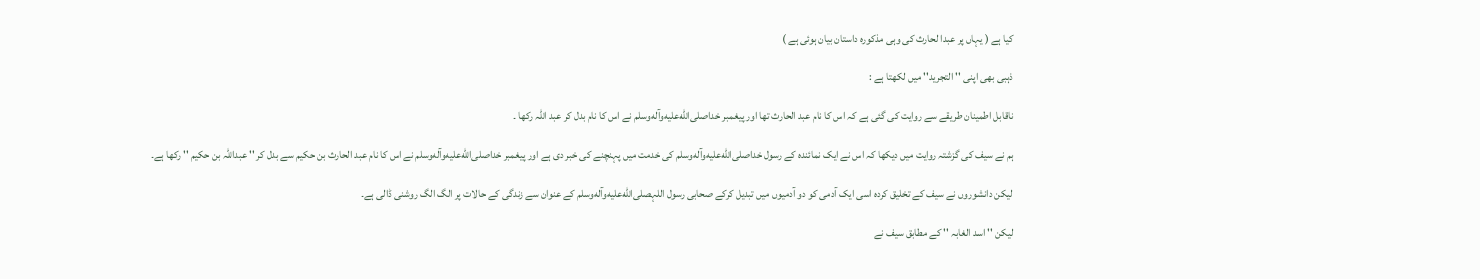کیا ہے ( یہاں پر عبدا لحارث کی وہی مذکورہ داستان بیان ہوئی ہے )

ذہبی بھی اپنی '' التجرید'' میں لکھتا ہے :

ناقابل اطمینان طریقے سے روایت کی گئی ہے کہ اس کا نام عبد الحارث تھا اور پیغمبر خداصلى‌الله‌عليه‌وآله‌وسلم نے اس کا نام بدل کر عبد اللہ رکھا ۔

ہم نے سیف کی گزشتہ روایت میں دیکھا کہ اس نے ایک نمائندہ کے رسول خداصلى‌الله‌عليه‌وآله‌وسلم کی خدمت میں پہنچنے کی خبر دی ہے اور پیغمبر خداصلى‌الله‌عليه‌وآله‌وسلم نے اس کا نام عبد الحارث بن حکیم سے بدل کر '' عبداللہ بن حکیم '' رکھا ہے۔

لیکن دانشوروں نے سیف کے تخلیق کردہ اسی ایک آدمی کو دو آدمیوں میں تبدیل کرکے صحابی رسول اللہصلى‌الله‌عليه‌وآله‌وسلم کے عنوان سے زندگی کے حالات پر الگ الگ روشنی ڈالی ہے۔

لیکن '' اسد الغابہ '' کے مطابق سیف نے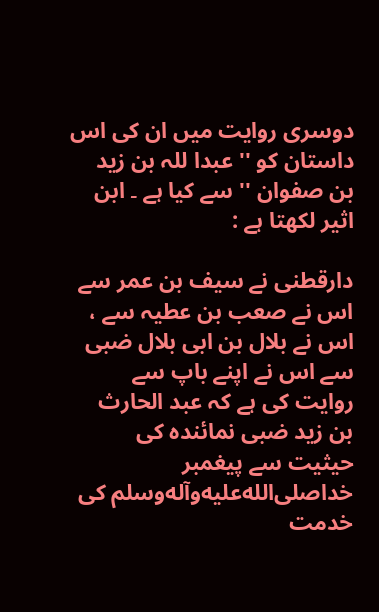دوسری روایت میں ان کی اس داستان کو '' عبدا للہ بن زید بن صفوان '' سے کیا ہے ۔ ابن اثیر لکھتا ہے :

دارقطنی نے سیف بن عمر سے اس نے صعب بن عطیہ سے ، اس نے بلال بن ابی بلال ضبی سے اس نے اپنے باپ سے روایت کی ہے کہ عبد الحارث بن زید ضبی نمائندہ کی حیثیت سے پیغمبر خداصلى‌الله‌عليه‌وآله‌وسلم کی خدمت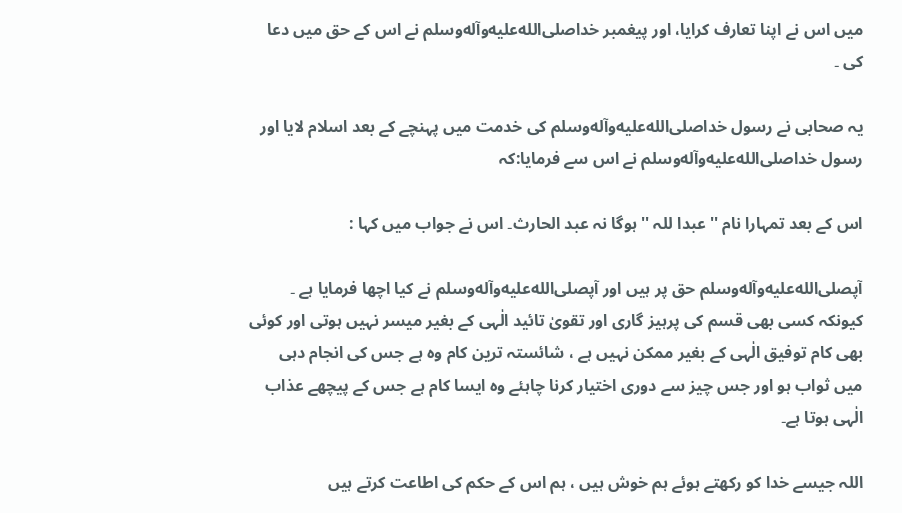میں اس نے اپنا تعارف کرایا، اور پیغمبر خداصلى‌الله‌عليه‌وآله‌وسلم نے اس کے حق میں دعا کی ۔

یہ صحابی نے رسول خداصلى‌الله‌عليه‌وآله‌وسلم کی خدمت میں پہنچے کے بعد اسلام لایا اور رسول خداصلى‌الله‌عليه‌وآله‌وسلم نے اس سے فرمایا:کہ

اس کے بعد تمہارا نام '' عبدا للہ '' ہوگا نہ عبد الحارث۔ اس نے جواب میں کہا :

آپصلى‌الله‌عليه‌وآله‌وسلم حق پر ہیں اور آپصلى‌الله‌عليه‌وآله‌وسلم نے کیا اچھا فرمایا ہے ۔ کیونکہ کسی بھی قسم کی پرہیز گاری اور تقویٰ تائید الٰہی کے بغیر میسر نہیں ہوتی اور کوئی بھی کام توفیق الٰہی کے بغیر ممکن نہیں ہے ، شائستہ ترین کام وہ ہے جس کی انجام دہی میں ثواب ہو اور جس چیز سے دوری اختیار کرنا چاہئے وہ ایسا کام ہے جس کے پیچھے عذاب الٰہی ہوتا ہے۔

اللہ جیسے خدا کو رکھتے ہوئے ہم خوش ہیں ، ہم اس کے حکم کی اطاعت کرتے ہیں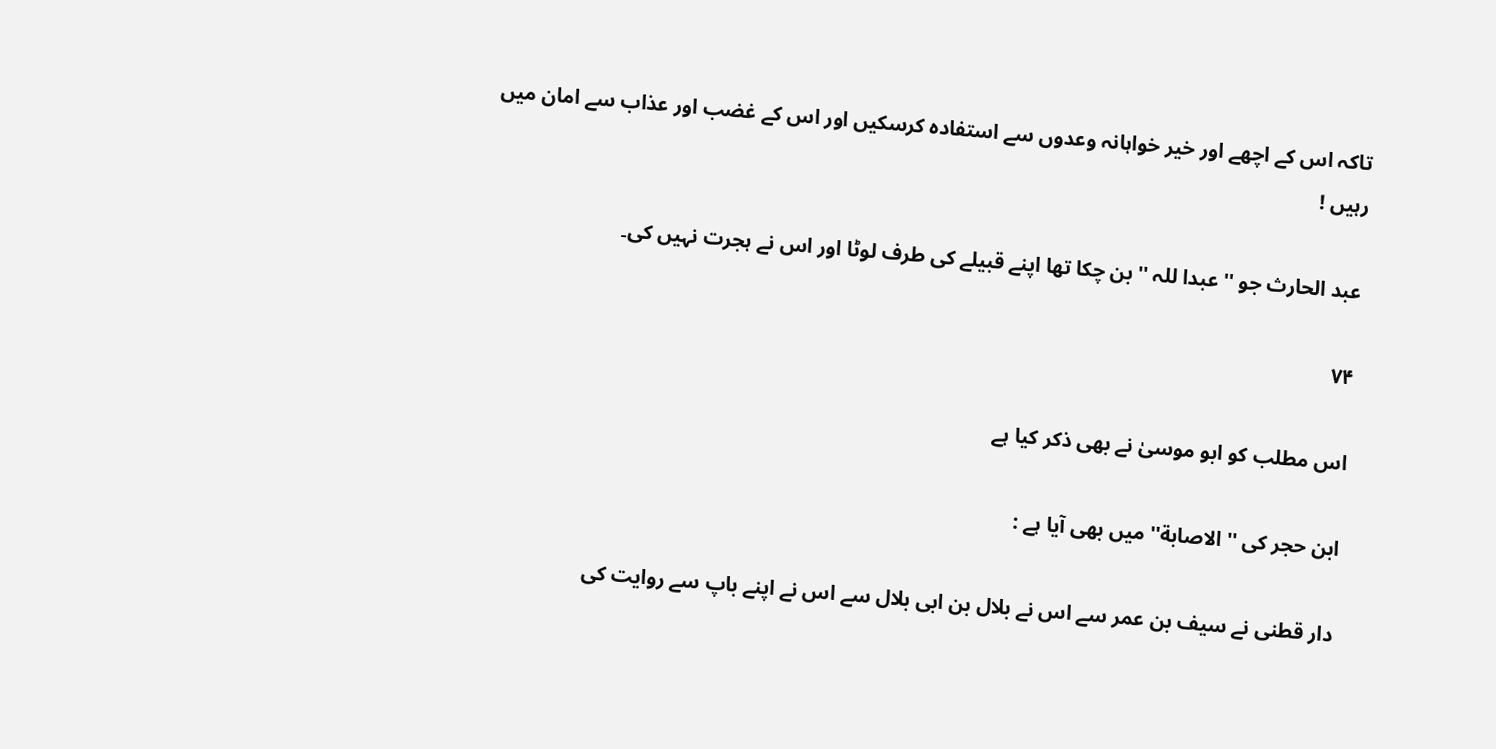تاکہ اس کے اچھے اور خیر خواہانہ وعدوں سے استفادہ کرسکیں اور اس کے غضب اور عذاب سے امان میں رہیں !

عبد الحارث جو '' عبدا للہ '' بن چکا تھا اپنے قبیلے کی طرف لوٹا اور اس نے ہجرت نہیں کی۔

۷۴

اس مطلب کو ابو موسیٰ نے بھی ذکر کیا ہے

ابن حجر کی '' الاصابة'' میں بھی آیا ہے :

دار قطنی نے سیف بن عمر سے اس نے بلال بن ابی بلال سے اس نے اپنے باپ سے روایت کی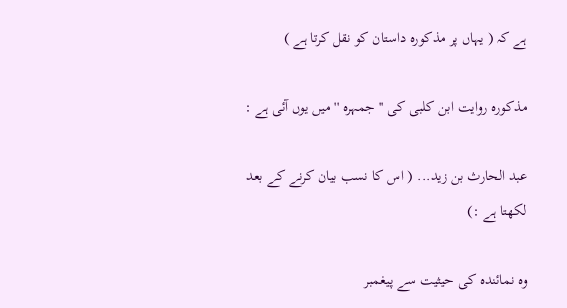ہے کہ ( یہاں پر مذکورہ داستان کو نقل کرتا ہے )

مذکورہ روایت ابن کلبی کی '' جمہرہ '' میں یوں آئی ہے :

عبد الحارث بن زید... ( اس کا نسب بیان کرنے کے بعد لکھتا ہے :)

وہ نمائندہ کی حیثیت سے پیغمبر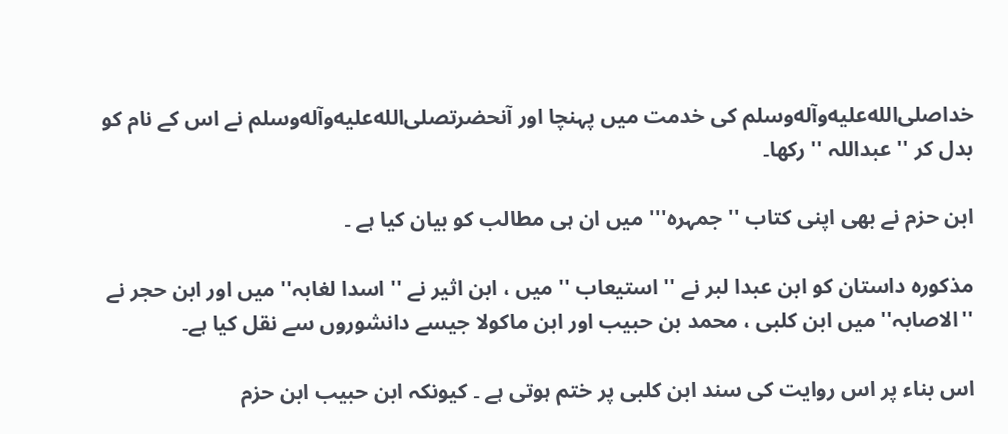خداصلى‌الله‌عليه‌وآله‌وسلم کی خدمت میں پہنچا اور آنحضرتصلى‌الله‌عليه‌وآله‌وسلم نے اس کے نام کو بدل کر '' عبداللہ '' رکھا۔

ابن حزم نے بھی اپنی کتاب '' جمہرہ''' میں ان ہی مطالب کو بیان کیا ہے ۔

مذکورہ داستان کو ابن عبدا لبر نے '' استیعاب '' میں ، ابن اثیر نے '' اسدا لغابہ'' میں اور ابن حجر نے ''الاصابہ'' میں ابن کلبی ، محمد بن حبیب اور ابن ماکولا جیسے دانشوروں سے نقل کیا ہے۔

اس بناء پر اس روایت کی سند ابن کلبی پر ختم ہوتی ہے ۔ کیونکہ ابن حبیب ابن حزم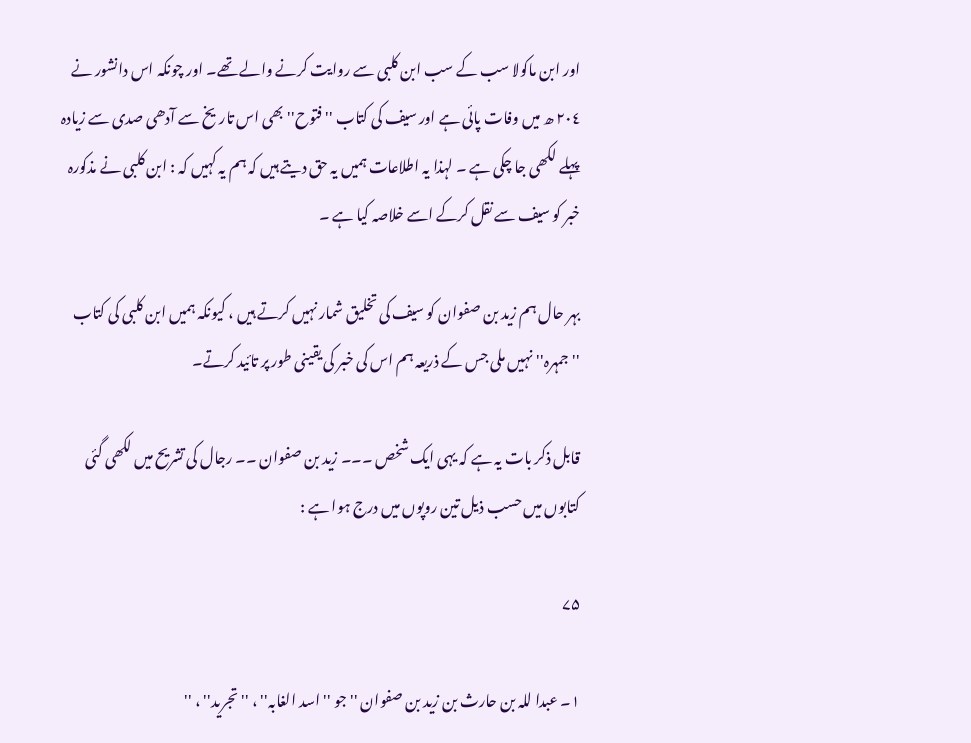اور ابن ماکولا سب کے سب ابن کلبی سے روایت کرنے والے تھے۔ اور چونکہ اس دانشور نے ٢٠٤ ھ میں وفات پائی ہے اور سیف کی کتاب '' فتوح'' بھی اس تاریخ سے آدھی صدی سے زیادہ پہلے لکھی جا چکی ہے ۔ لہذا یہ اطلاعات ہمیں یہ حق دیتے ہیں کہ ہم یہ کہیں کہ : ابن کلبی نے مذکورہ خبر کو سیف سے نقل کرکے اسے خلاصہ کیا ہے ۔

بہر حال ہم زید بن صفوان کو سیف کی تخلیق شمار نہیں کرتے ہیں ، کیونکہ ہمیں ابن کلبی کی کتاب '' جمہرہ'' نہیں ملی جس کے ذریعہ ہم اس کی خبر کی یقینی طور پر تائید کرتے۔

قابل ذکر بات یہ ہے کہ یہی ایک شخص ۔۔۔ زید بن صفوان ۔۔ رجال کی تشریح میں لکھی گئی کتابوں میں حسب ذیل تین روپوں میں درج ہوا ہے :

۷۵

١۔ عبدا للہ بن حارث بن زید بن صفوان '' جو '' اسد الغابہ'' ، '' تجرید'' ، ''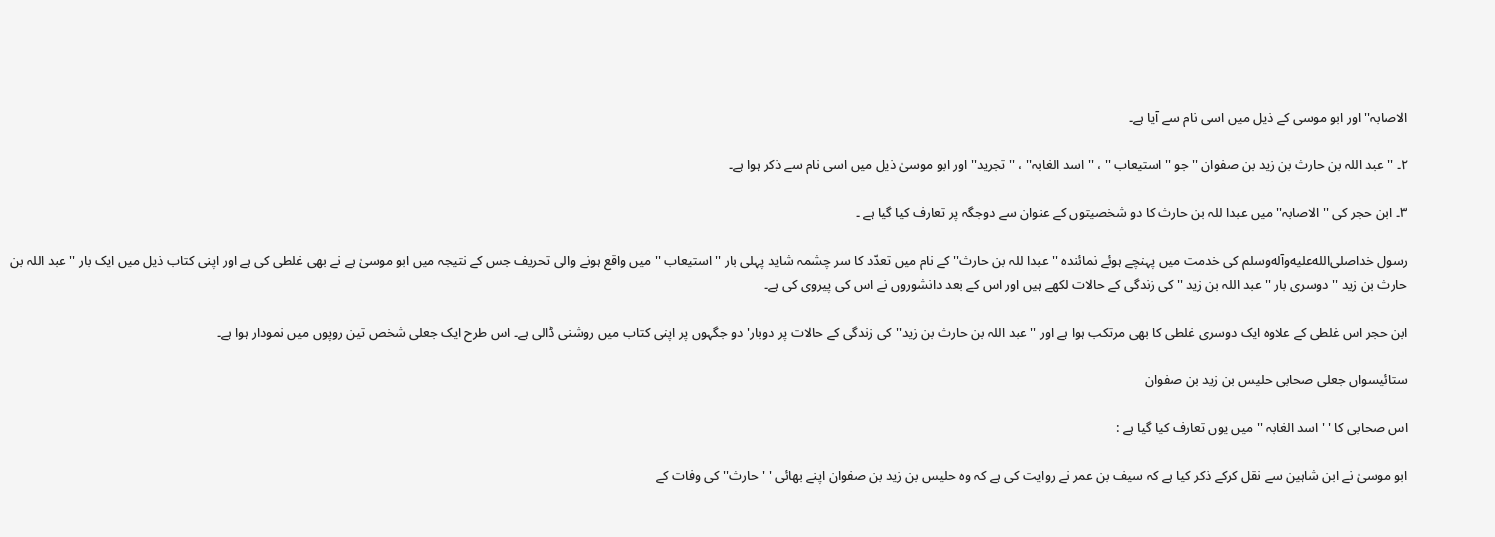الاصابہ'' اور ابو موسی کے ذیل میں اسی نام سے آیا ہے۔

٢۔ '' عبد اللہ بن حارث بن زید بن صفوان '' جو '' استیعاب '' ، '' اسد الغابہ'' ، '' تجرید'' اور ابو موسیٰ ذیل میں اسی نام سے ذکر ہوا ہے۔

٣۔ ابن حجر کی '' الاصابہ'' میں عبدا للہ بن حارث کا دو شخصیتوں کے عنوان سے دوجگہ پر تعارف کیا گیا ہے ۔

رسول خداصلى‌الله‌عليه‌وآله‌وسلم کی خدمت میں پہنچے ہوئے نمائندہ '' عبدا للہ بن حارث'' کے نام میں تعدّد کا سر چشمہ شاید پہلی بار '' استیعاب '' میں واقع ہونے والی تحریف جس کے نتیجہ میں ابو موسیٰ ہے نے بھی غلطی کی ہے اور اپنی کتاب ذیل میں ایک بار '' عبد اللہ بن حارث بن زید '' دوسری بار '' عبد اللہ بن زید '' کی زندگی کے حالات لکھے ہیں اور اس کے بعد دانشوروں نے اس کی پیروی کی ہے۔

ابن حجر اس غلطی کے علاوہ ایک دوسری غلطی کا بھی مرتکب ہوا ہے اور '' عبد اللہ بن حارث بن زید''کی زندگی کے حالات پر دوبار' دو جگہوں پر اپنی کتاب میں روشنی ڈالی ہے۔ اس طرح ایک جعلی شخص تین روپوں میں نمودار ہوا ہے۔

ستائیسواں جعلی صحابی حلیس بن زید بن صفوان

اس صحابی کا ' ' اسد الغابہ '' میں یوں تعارف کیا گیا ہے :

ابو موسیٰ نے ابن شاہین سے نقل کرکے ذکر کیا ہے کہ سیف بن عمر نے روایت کی ہے کہ وہ حلیس بن زید بن صفوان اپنے بھائی ' ' حارث'' کی وفات کے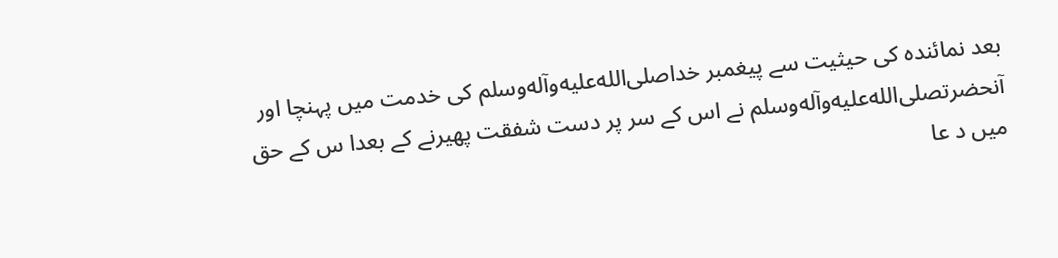بعد نمائندہ کی حیثیت سے پیغمبر خداصلى‌الله‌عليه‌وآله‌وسلم کی خدمت میں پہنچا اور آنحضرتصلى‌الله‌عليه‌وآله‌وسلم نے اس کے سر پر دست شفقت پھیرنے کے بعدا س کے حق میں د عا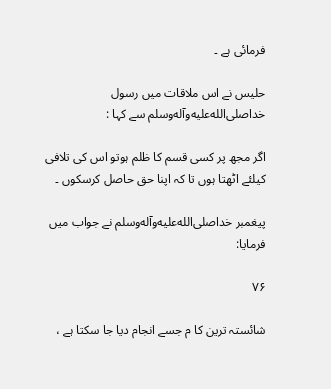فرمائی ہے ۔

حلیس نے اس ملاقات میں رسول خداصلى‌الله‌عليه‌وآله‌وسلم سے کہا :

اگر مجھ پر کسی قسم کا ظلم ہوتو اس کی تلافی کیلئے اٹھتا ہوں تا کہ اپنا حق حاصل کرسکوں ۔

پیغمبر خداصلى‌الله‌عليه‌وآله‌وسلم نے جواب میں فرمایا:

۷۶

شائستہ ترین کا م جسے انجام دیا جا سکتا ہے ،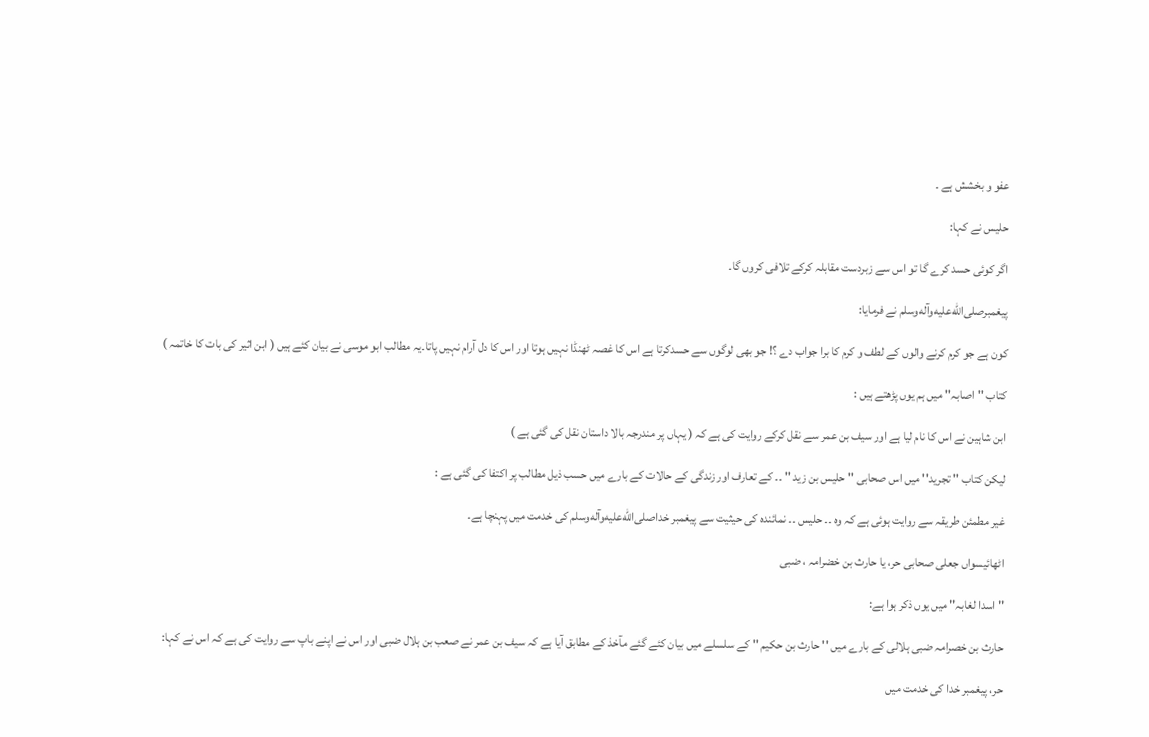عفو و بخشش ہے ۔

حلیس نے کہا:

اگر کوئی حسد کرے گا تو اس سے زبردست مقابلہ کرکے تلافی کروں گا۔

پیغمبرصلى‌الله‌عليه‌وآله‌وسلم نے فرمایا:

کون ہے جو کرم کرنے والوں کے لطف و کرم کا برا جواب دے ؟! جو بھی لوگوں سے حسدکرتا ہے اس کا غصہ ٹھنڈا نہیں ہوتا اور اس کا دل آرام نہیں پاتا۔یہ مطالب ابو موسی نے بیان کئے ہیں ( ابن اثیر کی بات کا خاتمہ )

کتاب '' اصابہ'' میں ہم یوں پڑھتے ہیں :

ابن شاہین نے اس کا نام لیا ہے اور سیف بن عمر سے نقل کرکے روایت کی ہے کہ ( یہاں پر مندرجہ بالا داستان نقل کی گئی ہے )

لیکن کتاب '' تجرید'' میں اس صحابی '' حلیس بن زید '' ۔۔ کے تعارف اور زندگی کے حالات کے بارے میں حسب ذیل مطالب پر اکتفا کی گئی ہے :

غیر مطمئن طریقہ سے روایت ہوئی ہے کہ وہ ۔۔ حلیس ۔۔ نمائندہ کی حیثیت سے پیغمبر خداصلى‌الله‌عليه‌وآله‌وسلم کی خدمت میں پہنچا ہے۔

اٹھائیسواں جعلی صحابی حر، یا حارث بن خضرامہ ، ضبی

'' اسدا لغابہ'' میں یوں ذکر ہوا ہے:

حارث بن خصرامہ ضبی ہلالی کے بارے میں '' حارث بن حکیم '' کے سلسلے میں بیان کئے گئے مآخذ کے مطابق آیا ہے کہ سیف بن عمر نے صعب بن ہلال ضبی اور اس نے اپنے باپ سے روایت کی ہے کہ اس نے کہا:

حر، پیغمبر خدا کی خدمت میں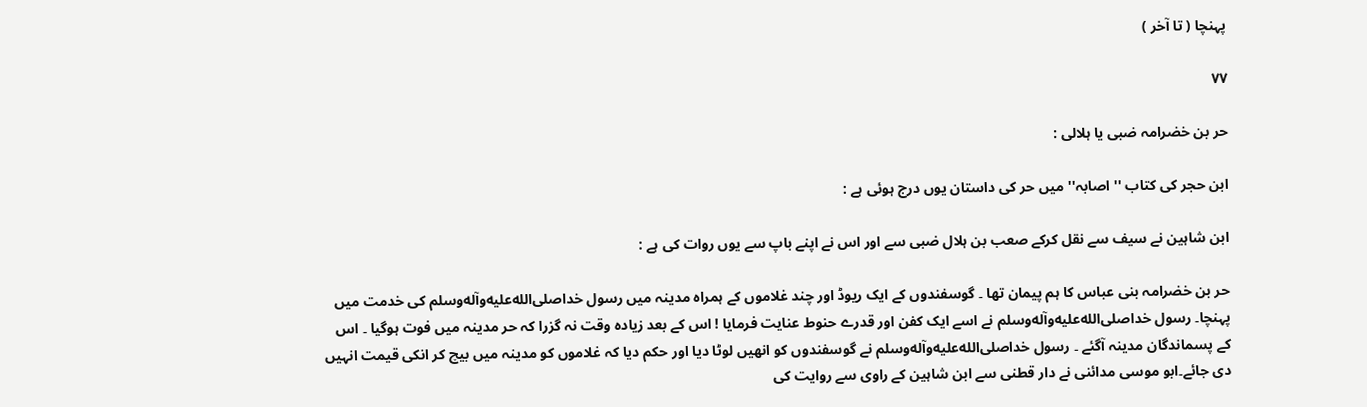پہنچا ( تا آخر )

۷۷

حر بن خضرامہ ضبی یا ہلالی :

ابن حجر کی کتاب '' اصابہ'' میں حر کی داستان یوں درج ہوئی ہے :

ابن شاہین نے سیف سے نقل کرکے صعب بن ہلال ضبی سے اور اس نے اپنے باپ سے یوں روات کی ہے :

حر بن خضرامہ بنی عباس کا ہم پیمان تھا ۔ گوسفندوں کے ایک ریوڈ اور چند غلاموں کے ہمراہ مدینہ میں رسول خداصلى‌الله‌عليه‌وآله‌وسلم کی خدمت میں پہنچا۔ رسول خداصلى‌الله‌عليه‌وآله‌وسلم نے اسے ایک کفن اور قدرے حنوط عنایت فرمایا ! اس کے بعد زیادہ وقت نہ گزرا کہ حر مدینہ میں فوت ہوگیا ۔ اس کے پسماندگان مدینہ آگئے ۔ رسول خداصلى‌الله‌عليه‌وآله‌وسلم نے گوسفندوں کو انھیں لوٹا دیا اور حکم دیا کہ غلاموں کو مدینہ میں بیچ کر انکی قیمت انہیں دی جائے۔ابو موسی مدائنی نے دار قطنی سے ابن شاہین کے راوی سے روایت کی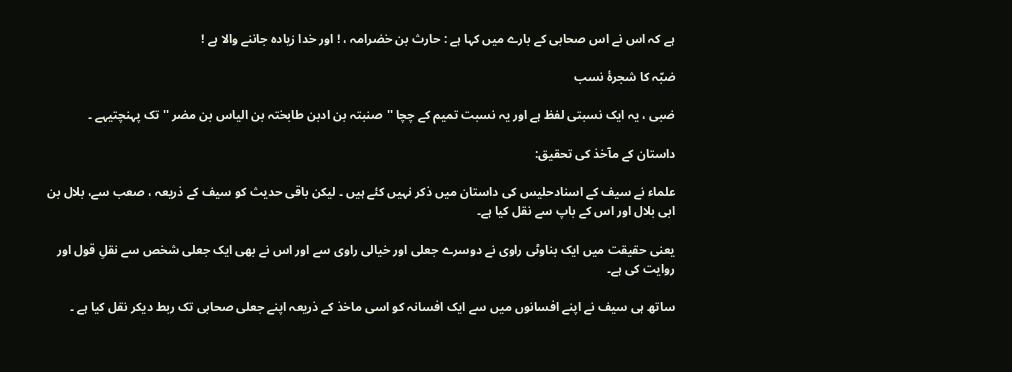ہے کہ اس نے اس صحابی کے بارے میں کہا ہے : حارث بن خضرامہ ، ! اور خدا زیادہ جاننے والا ہے !

ضبّہ کا شجرۂ نسب

ضبی ، یہ ایک نسبتی لفظ ہے اور یہ نسبت تمیم کے چچا ''صنبتہ بن ادبن طابختہ بن الیاس بن مضر '' تک پہنچتیہے ۔

داستان کے مآخذ کی تحقیق:

علماء نے سیف کے اسنادحلیس کی داستان میں ذکر نہیں کئے ہیں ۔ لیکن باقی حدیث کو سیف کے ذریعہ ، صعب سے، بلال بن ابی بلال اور اس کے باپ سے نقل کیا ہے۔

یعنی حقیقت میں ایک بناوٹی راوی نے دوسرے جعلی اور خیالی راوی سے اور اس نے بھی ایک جعلی شخص سے نقلِ قول اور روایت کی ہے۔

ساتھ ہی سیف نے اپنے افسانوں میں سے ایک افسانہ کو اسی ماخذ کے ذریعہ اپنے جعلی صحابی تک ربط دیکر نقل کیا ہے ۔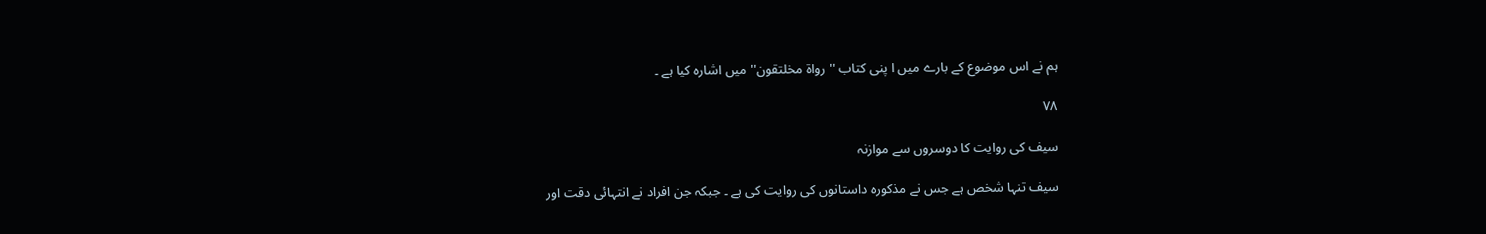ہم نے اس موضوع کے بارے میں ا پنی کتاب '' رواة مخلتقون'' میں اشارہ کیا ہے ۔

۷۸

سیف کی روایت کا دوسروں سے موازنہ

سیف تنہا شخص ہے جس نے مذکورہ داستانوں کی روایت کی ہے ۔ جبکہ جن افراد نے انتہائی دقت اور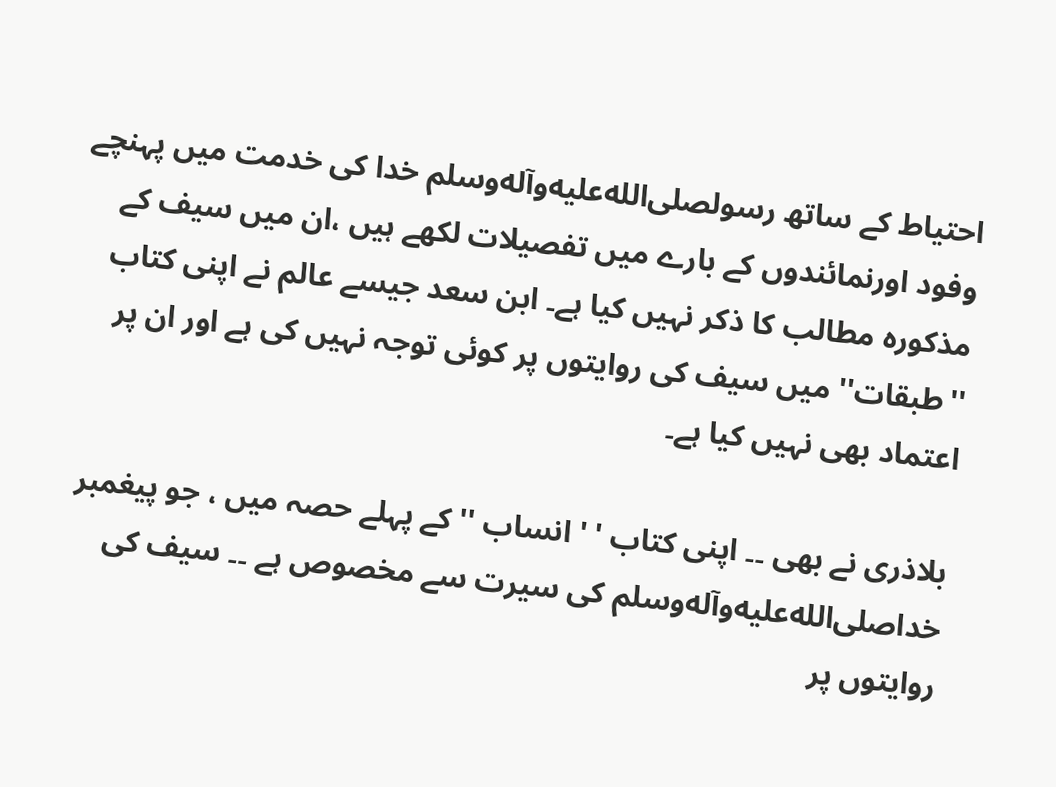احتیاط کے ساتھ رسولصلى‌الله‌عليه‌وآله‌وسلم خدا کی خدمت میں پہنچے وفود اورنمائندوں کے بارے میں تفصیلات لکھے ہیں ،ان میں سیف کے مذکورہ مطالب کا ذکر نہیں کیا ہے۔ ابن سعد جیسے عالم نے اپنی کتاب ''طبقات'' میں سیف کی روایتوں پر کوئی توجہ نہیں کی ہے اور ان پر اعتماد بھی نہیں کیا ہے۔

بلاذری نے بھی ۔۔ اپنی کتاب ' ' انساب '' کے پہلے حصہ میں ، جو پیغمبر خداصلى‌الله‌عليه‌وآله‌وسلم کی سیرت سے مخصوص ہے ۔۔ سیف کی روایتوں پر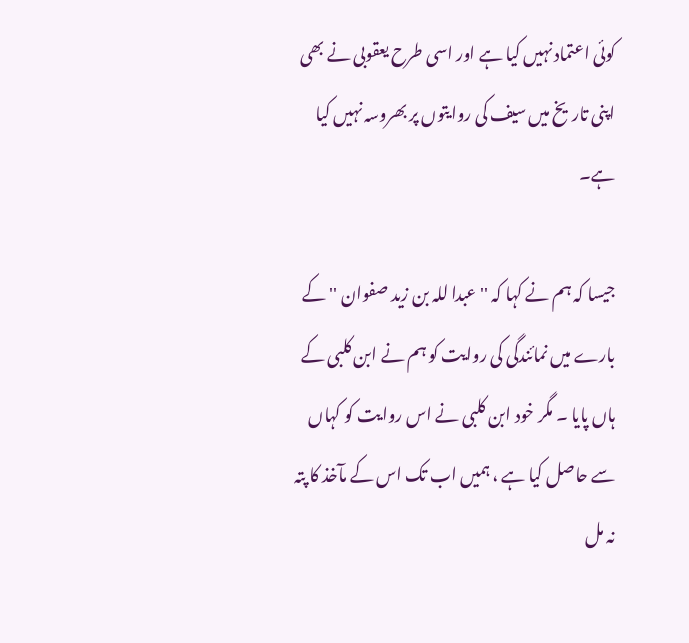کوئی اعتماد نہیں کیا ہے اور اسی طرح یعقوبی نے بھی اپنی تاریخ میں سیف کی روایتوں پر بھروسہ نہیں کیا ہے۔

جیسا کہ ہم نے کہا کہ '' عبدا للہ بن زید صفوان '' کے بارے میں نمائندگی کی روایت کو ہم نے ابن کلبی کے ہاں پایا ۔ مگر خود ابن کلبی نے اس روایت کو کہاں سے حاصل کیا ہے ، ہمیں اب تک اس کے مآخذ کا پتہ نہ مل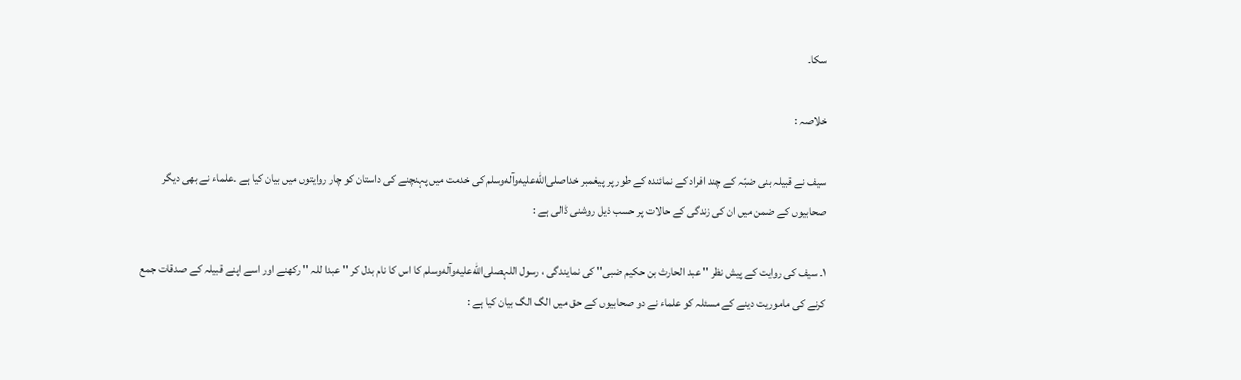سکا۔

خلاصہ :

سیف نے قبیلہ بنی ضبّہ کے چند افراد کے نمائندہ کے طور پر پیغمبر خداصلى‌الله‌عليه‌وآله‌وسلم کی خدمت میں پہنچنے کی داستان کو چار روایتوں میں بیان کیا ہے ۔علماء نے بھی دیگر صحابیوں کے ضمن میں ان کی زندگی کے حالات پر حسب ذیل روشنی ڈالی ہے :

١۔ سیف کی روایت کے پیش نظر '' عبد الحارث بن حکیم ضبی'' کی نمایندگی ، رسول اللہصلى‌الله‌عليه‌وآله‌وسلم کا اس کا نام بدل کر '' عبدا للہ '' رکھنے اور اسے اپنے قبیلہ کے صدقات جمع کرنے کی ماموریت دینے کے مسئلہ کو علماء نے دو صحابیوں کے حق میں الگ الگ بیان کیا ہے :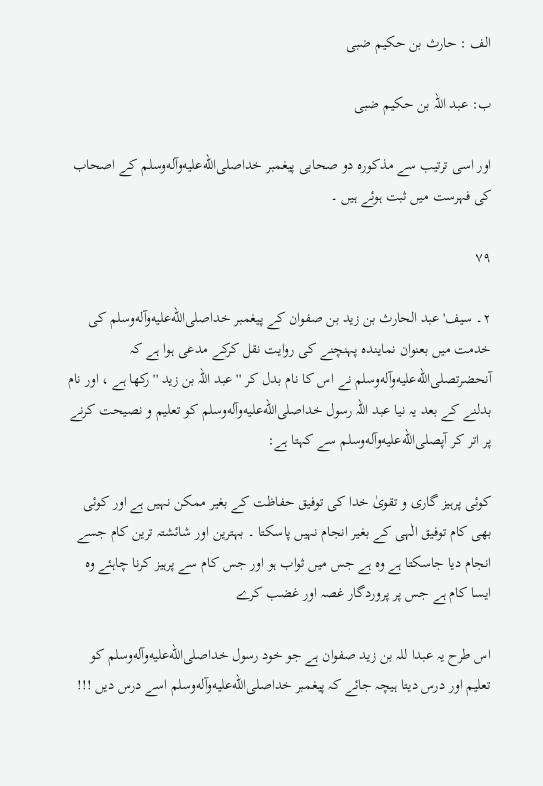الف : حارث بن حکیم ضبی

ب: عبد اللہ بن حکیم ضبی

اور اسی ترتیب سے مذکورہ دو صحابی پیغمبر خداصلى‌الله‌عليه‌وآله‌وسلم کے اصحاب کی فہرست میں ثبت ہوئے ہیں ۔

۷۹

٢۔ سیف' عبد الحارث بن زید بن صفوان کے پیغمبر خداصلى‌الله‌عليه‌وآله‌وسلم کی خدمت میں بعنوان نمایندہ پہنچنے کی روایت نقل کرکے مدعی ہوا ہے کہ آنحضرتصلى‌الله‌عليه‌وآله‌وسلم نے اس کا نام بدل کر '' عبد اللہ بن زید '' رکھا ہے ، اور نام بدلنے کے بعد یہ نیا عبد اللہ رسول خداصلى‌الله‌عليه‌وآله‌وسلم کو تعلیم و نصیحت کرنے پر اتر کر آپصلى‌الله‌عليه‌وآله‌وسلم سے کہتا ہے:

کوئی پرہیز گاری و تقویٰ خدا کی توفیق حفاظت کے بغیر ممکن نہیں ہے اور کوئی بھی کام توفیق الٰہی کے بغیر انجام نہیں پاسکتا ۔ بہترین اور شائشتہ ترین کام جسے انجام دیا جاسکتا ہے وہ ہے جس میں ثواب ہو اور جس کام سے پرہیز کرنا چاہئے وہ ایسا کام ہے جس پر پروردگار غصہ اور غضب کرے

اس طرح یہ عبدا للہ بن زید صفوان ہے جو خود رسول خداصلى‌الله‌عليه‌وآله‌وسلم کو تعلیم اور درس دیتا ہیچہ جائے کہ پیغمبر خداصلى‌الله‌عليه‌وآله‌وسلم اسے درس دیں !!!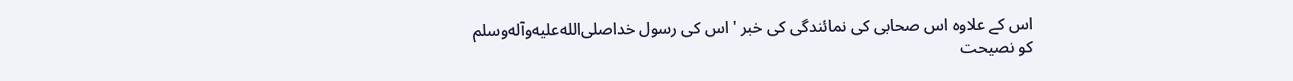اس کے علاوہ اس صحابی کی نمائندگی کی خبر ' اس کی رسول خداصلى‌الله‌عليه‌وآله‌وسلم کو نصیحت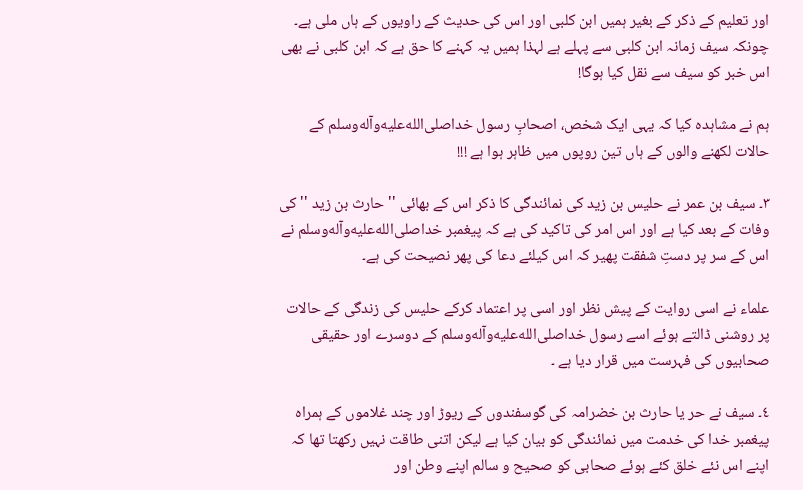اور تعلیم کے ذکر کے بغیر ہمیں ابن کلبی اور اس کی حدیث کے راویوں کے ہاں ملی ہے۔ چونکہ سیف زمانہ ابن کلبی سے پہلے ہے لہذا ہمیں یہ کہنے کا حق ہے کہ ابن کلبی نے بھی اس خبر کو سیف سے نقل کیا ہوگا!

ہم نے مشاہدہ کیا کہ یہی ایک شخص، اصحابِ رسول خداصلى‌الله‌عليه‌وآله‌وسلم کے حالات لکھنے والوں کے ہاں تین روپوں میں ظاہر ہوا ہے !!!

٣۔ سیف بن عمر نے حلیس بن زید کی نمائندگی کا ذکر اس کے بھائی '' حارث بن زید '' کی وفات کے بعد کیا ہے اور اس امر کی تاکید کی ہے کہ پیغمبر خداصلى‌الله‌عليه‌وآله‌وسلم نے اس کے سر پر دستِ شفقت پھیر کہ اس کیلئے دعا کی پھر نصیحت کی ہے۔

علماء نے اسی روایت کے پیش نظر اور اسی پر اعتماد کرکے حلیس کی زندگی کے حالات پر روشنی ڈالتے ہوئے اسے رسول خداصلى‌الله‌عليه‌وآله‌وسلم کے دوسرے اور حقیقی صحابیوں کی فہرست میں قرار دیا ہے ۔

٤۔ سیف نے حر یا حارث بن خضرامہ کی گوسفندوں کے ریوڑ اور چند غلاموں کے ہمراہ پیغمبر خدا کی خدمت میں نمائندگی کو بیان کیا ہے لیکن اتنی طاقت نہیں رکھتا تھا کہ اپنے اس نئے خلق کئے ہوئے صحابی کو صحیح و سالم اپنے وطن اور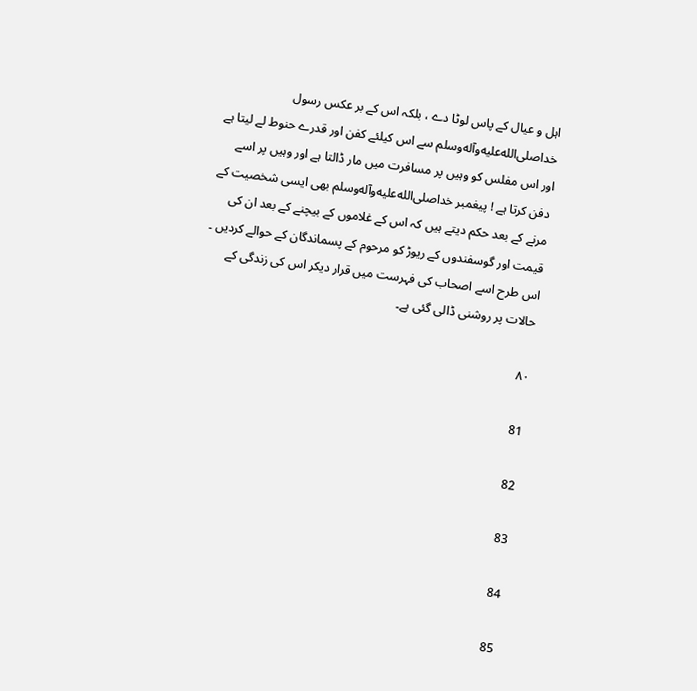اہل و عیال کے پاس لوٹا دے ، بلکہ اس کے بر عکس رسول خداصلى‌الله‌عليه‌وآله‌وسلم سے اس کیلئے کفن اور قدرے حنوط لے لیتا ہے اور اس مفلس کو وہیں پر مسافرت میں مار ڈالتا ہے اور وہیں پر اسے دفن کرتا ہے ! پیغمبر خداصلى‌الله‌عليه‌وآله‌وسلم بھی ایسی شخصیت کے مرنے کے بعد حکم دیتے ہیں کہ اس کے غلاموں کے بیچنے کے بعد ان کی قیمت اور گوسفندوں کے ریوڑ کو مرحوم کے پسماندگان کے حوالے کردیں ۔ اس طرح اسے اصحاب کی فہرست میں قرار دیکر اس کی زندگی کے حالات پر روشنی ڈالی گئی ہے۔

۸۰

81

82

83

84

85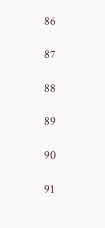86

87

88

89

90

91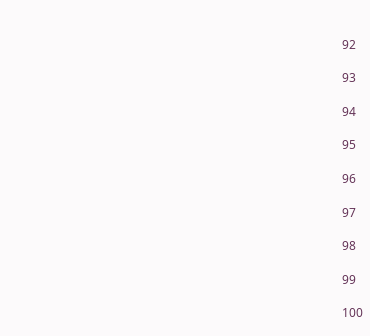92

93

94

95

96

97

98

99

100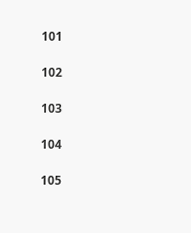101

102

103

104

105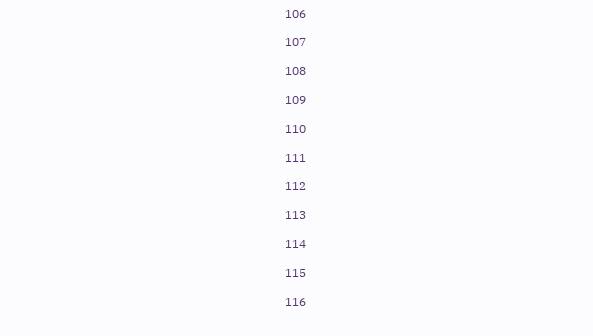106

107

108

109

110

111

112

113

114

115

116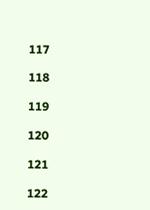117

118

119

120

121

122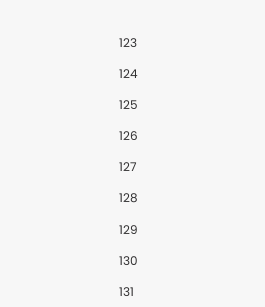123

124

125

126

127

128

129

130

131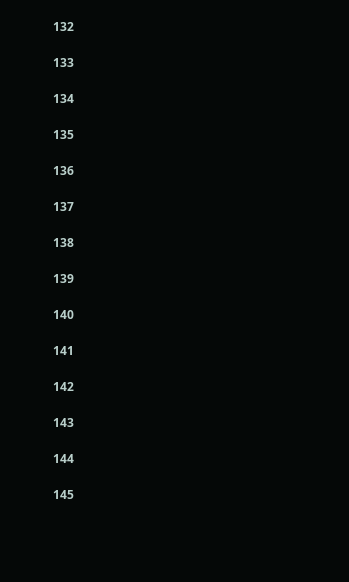132

133

134

135

136

137

138

139

140

141

142

143

144

145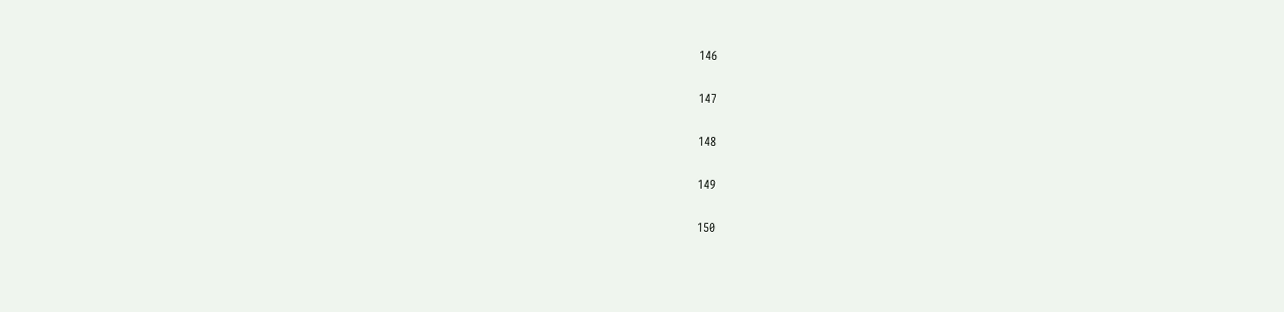146

147

148

149

150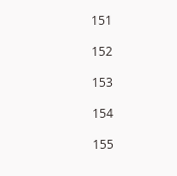151

152

153

154

155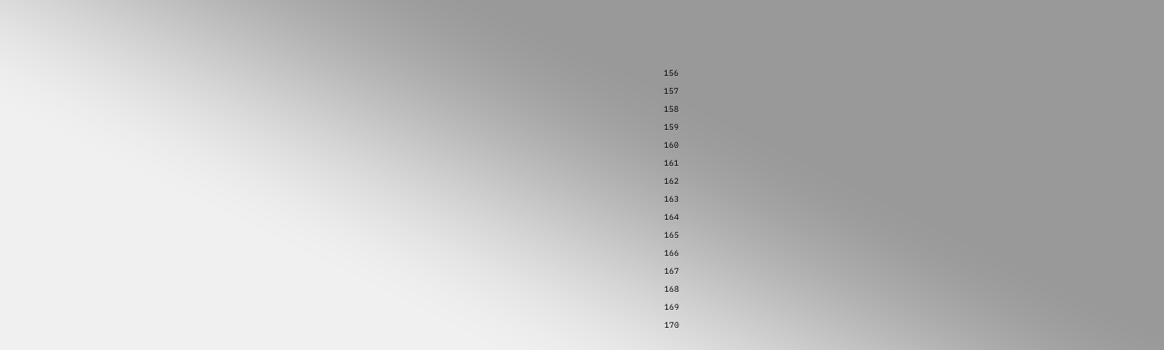156

157

158

159

160

161

162

163

164

165

166

167

168

169

170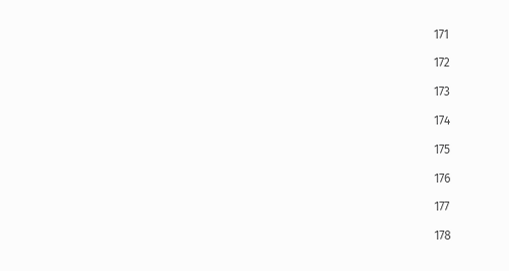171

172

173

174

175

176

177

178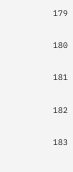179

180

181

182

183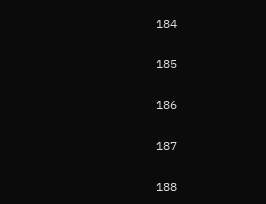184

185

186

187

188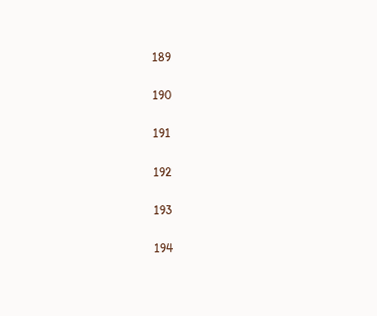189

190

191

192

193

194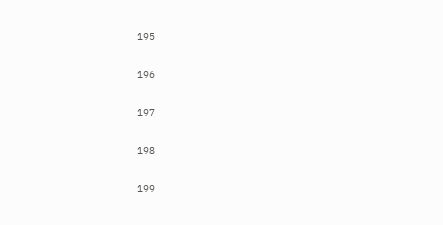195

196

197

198

199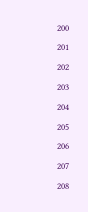200

201

202

203

204

205

206

207

208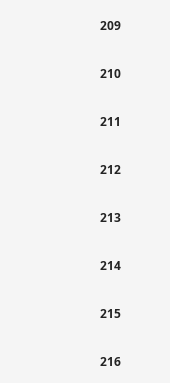209

210

211

212

213

214

215

216